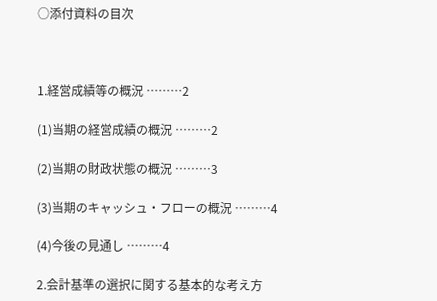○添付資料の目次



1.経営成績等の概況 ………2

(1)当期の経営成績の概況 ………2

(2)当期の財政状態の概況 ………3

(3)当期のキャッシュ・フローの概況 ………4

(4)今後の見通し ………4

2.会計基準の選択に関する基本的な考え方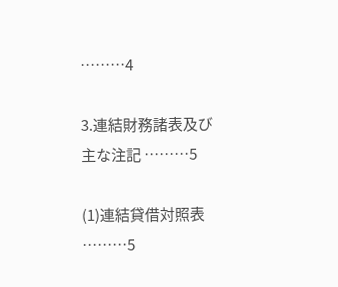………4

3.連結財務諸表及び主な注記 ………5

(1)連結貸借対照表 ………5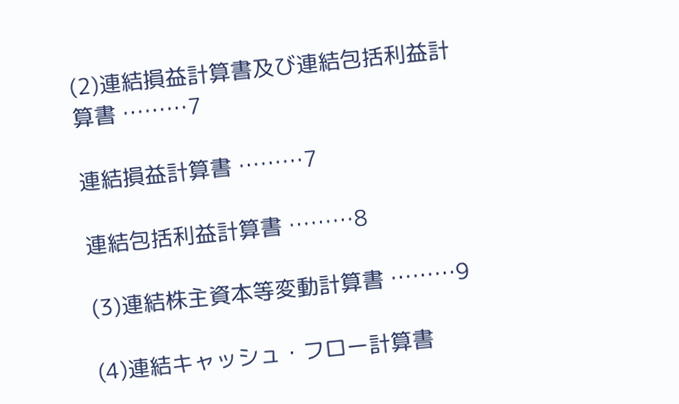(2)連結損益計算書及び連結包括利益計算書 ………7

連結損益計算書 ………7

連結包括利益計算書 ………8

(3)連結株主資本等変動計算書 ………9

(4)連結キャッシュ・フロー計算書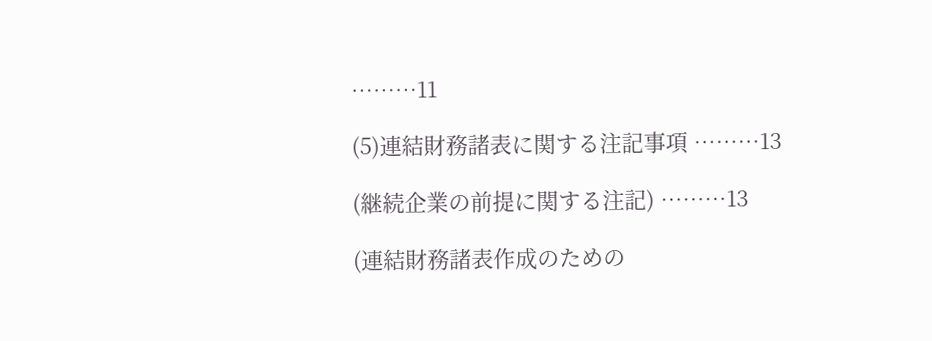………11

(5)連結財務諸表に関する注記事項 ………13

(継続企業の前提に関する注記) ………13

(連結財務諸表作成のための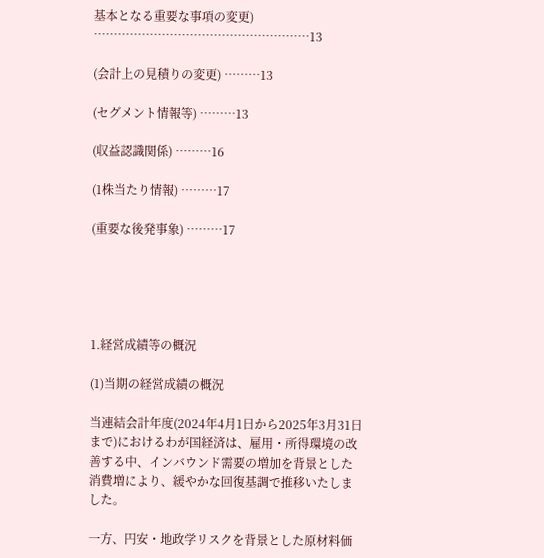基本となる重要な事項の変更) ………………………………………………13

(会計上の見積りの変更) ………13

(セグメント情報等) ………13

(収益認識関係) ………16

(1株当たり情報) ………17

(重要な後発事象) ………17





1.経営成績等の概況

(1)当期の経営成績の概況

当連結会計年度(2024年4月1日から2025年3月31日まで)におけるわが国経済は、雇用・所得環境の改善する中、インバウンド需要の増加を背景とした消費増により、緩やかな回復基調で推移いたしました。

一方、円安・地政学リスクを背景とした原材料価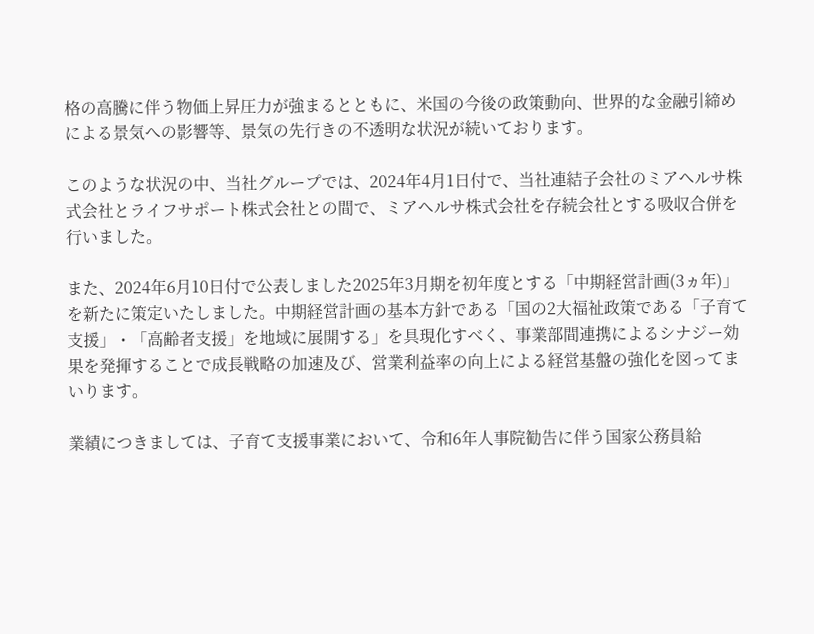格の高騰に伴う物価上昇圧力が強まるとともに、米国の今後の政策動向、世界的な金融引締めによる景気への影響等、景気の先行きの不透明な状況が続いております。

このような状況の中、当社グループでは、2024年4月1日付で、当社連結子会社のミアヘルサ株式会社とライフサポート株式会社との間で、ミアヘルサ株式会社を存続会社とする吸収合併を行いました。

また、2024年6月10日付で公表しました2025年3月期を初年度とする「中期経営計画(3ヵ年)」を新たに策定いたしました。中期経営計画の基本方針である「国の2大福祉政策である「子育て支援」・「高齢者支援」を地域に展開する」を具現化すべく、事業部間連携によるシナジー効果を発揮することで成長戦略の加速及び、営業利益率の向上による経営基盤の強化を図ってまいります。

業績につきましては、子育て支援事業において、令和6年人事院勧告に伴う国家公務員給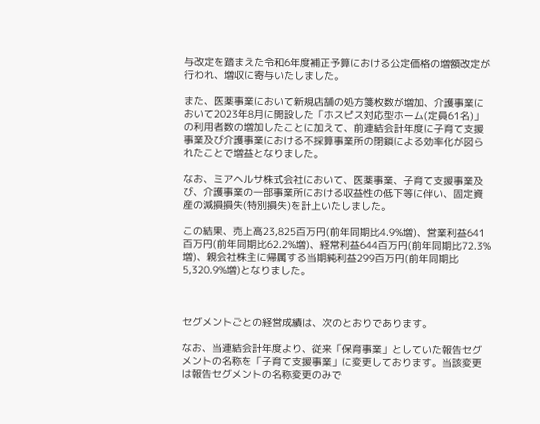与改定を踏まえた令和6年度補正予算における公定価格の増額改定が行われ、増収に寄与いたしました。

また、医薬事業において新規店舗の処方箋枚数が増加、介護事業において2023年8月に開設した「ホスピス対応型ホーム(定員61名)」の利用者数の増加したことに加えて、前連結会計年度に子育て支援事業及び介護事業における不採算事業所の閉鎖による効率化が図られたことで増益となりました。

なお、ミアヘルサ株式会社において、医薬事業、子育て支援事業及び、介護事業の一部事業所における収益性の低下等に伴い、固定資産の減損損失(特別損失)を計上いたしました。

この結果、売上高23,825百万円(前年同期比4.9%増)、営業利益641百万円(前年同期比62.2%増)、経常利益644百万円(前年同期比72.3%増)、親会社株主に帰属する当期純利益299百万円(前年同期比5,320.9%増)となりました。



セグメントごとの経営成績は、次のとおりであります。

なお、当連結会計年度より、従来「保育事業」としていた報告セグメントの名称を「子育て支援事業」に変更しております。当該変更は報告セグメントの名称変更のみで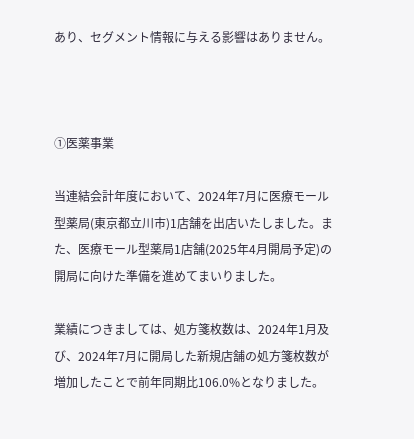あり、セグメント情報に与える影響はありません。



①医薬事業

当連結会計年度において、2024年7月に医療モール型薬局(東京都立川市)1店舗を出店いたしました。また、医療モール型薬局1店舗(2025年4月開局予定)の開局に向けた準備を進めてまいりました。

業績につきましては、処方箋枚数は、2024年1月及び、2024年7月に開局した新規店舗の処方箋枚数が増加したことで前年同期比106.0%となりました。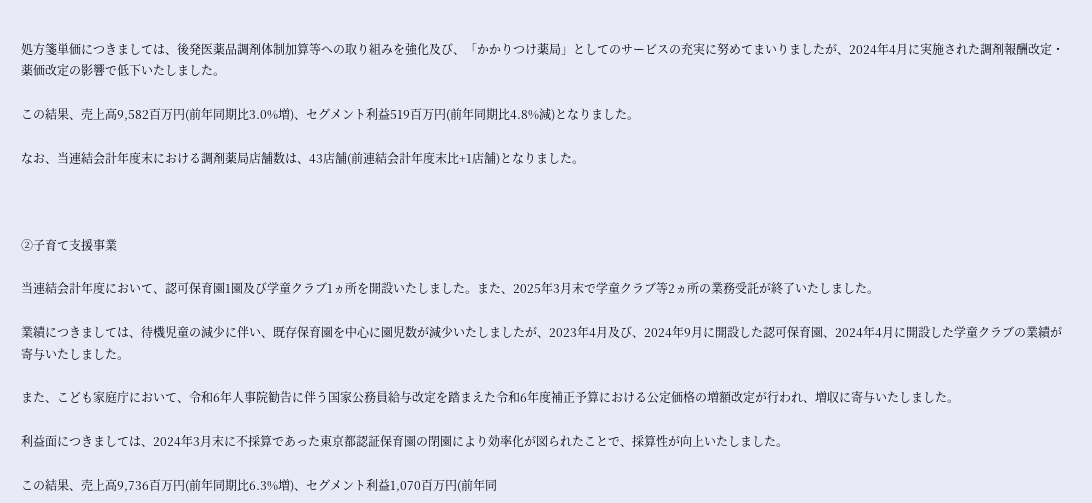処方箋単価につきましては、後発医薬品調剤体制加算等への取り組みを強化及び、「かかりつけ薬局」としてのサービスの充実に努めてまいりましたが、2024年4月に実施された調剤報酬改定・薬価改定の影響で低下いたしました。

この結果、売上高9,582百万円(前年同期比3.0%増)、セグメント利益519百万円(前年同期比4.8%減)となりました。

なお、当連結会計年度末における調剤薬局店舗数は、43店舗(前連結会計年度末比+1店舗)となりました。



②子育て支援事業

当連結会計年度において、認可保育園1園及び学童クラブ1ヵ所を開設いたしました。また、2025年3月末で学童クラブ等2ヵ所の業務受託が終了いたしました。

業績につきましては、待機児童の減少に伴い、既存保育園を中心に園児数が減少いたしましたが、2023年4月及び、2024年9月に開設した認可保育園、2024年4月に開設した学童クラブの業績が寄与いたしました。

また、こども家庭庁において、令和6年人事院勧告に伴う国家公務員給与改定を踏まえた令和6年度補正予算における公定価格の増額改定が行われ、増収に寄与いたしました。

利益面につきましては、2024年3月末に不採算であった東京都認証保育園の閉園により効率化が図られたことで、採算性が向上いたしました。

この結果、売上高9,736百万円(前年同期比6.3%増)、セグメント利益1,070百万円(前年同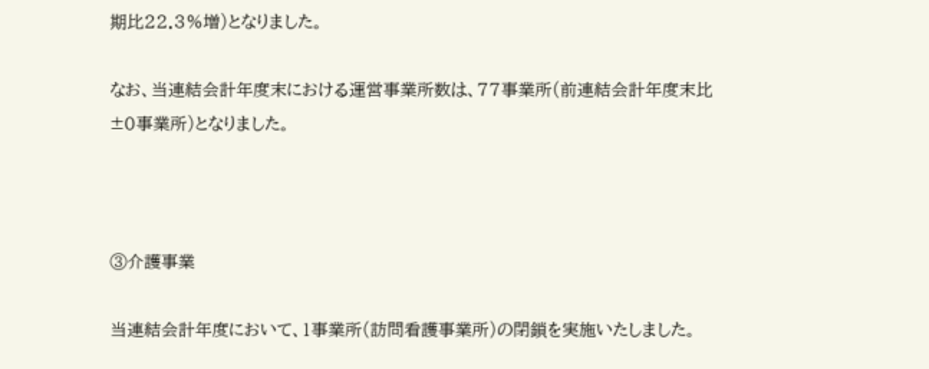期比22.3%増)となりました。

なお、当連結会計年度末における運営事業所数は、77事業所(前連結会計年度末比±0事業所)となりました。



③介護事業

当連結会計年度において、1事業所(訪問看護事業所)の閉鎖を実施いたしました。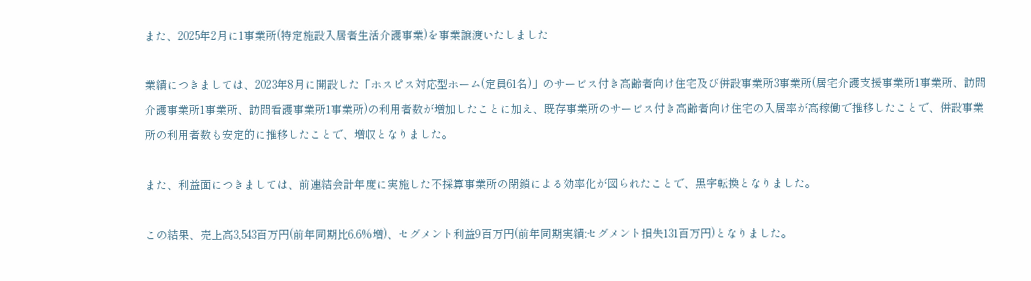また、2025年2月に1事業所(特定施設入居者生活介護事業)を事業譲渡いたしました

業績につきましては、2023年8月に開設した「ホスピス対応型ホーム(定員61名)」のサービス付き高齢者向け住宅及び併設事業所3事業所(居宅介護支援事業所1事業所、訪問介護事業所1事業所、訪問看護事業所1事業所)の利用者数が増加したことに加え、既存事業所のサービス付き高齢者向け住宅の入居率が高稼働で推移したことで、併設事業所の利用者数も安定的に推移したことで、増収となりました。

また、利益面につきましては、前連結会計年度に実施した不採算事業所の閉鎖による効率化が図られたことで、黒字転換となりました。

この結果、売上高3,543百万円(前年同期比6.6%増)、セグメント利益9百万円(前年同期実績:セグメント損失131百万円)となりました。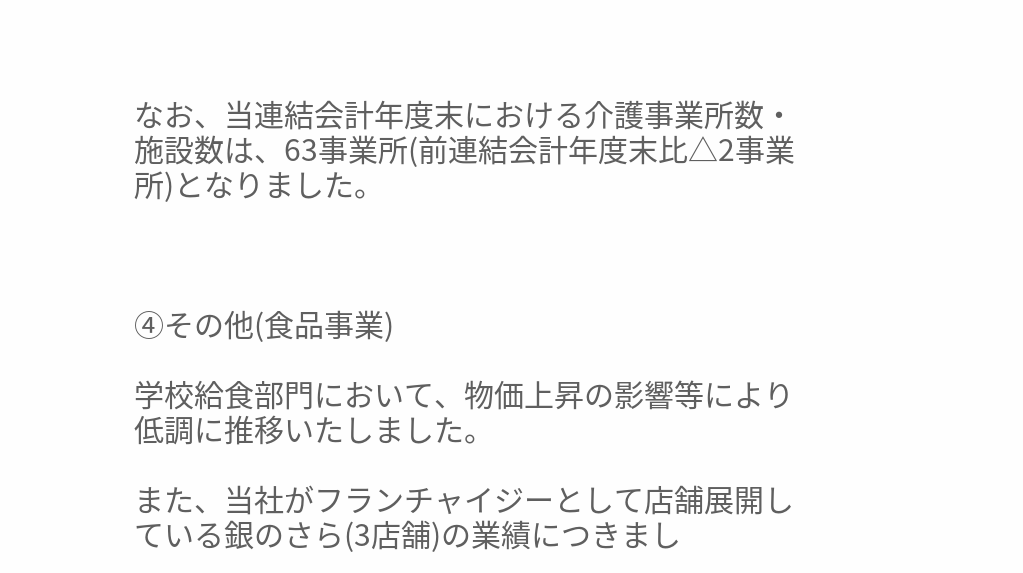なお、当連結会計年度末における介護事業所数・施設数は、63事業所(前連結会計年度末比△2事業所)となりました。



④その他(食品事業)

学校給食部門において、物価上昇の影響等により低調に推移いたしました。

また、当社がフランチャイジーとして店舗展開している銀のさら(3店舗)の業績につきまし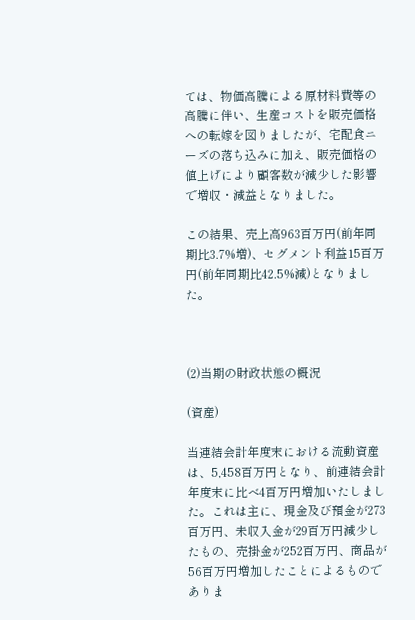ては、物価高騰による原材料費等の高騰に伴い、生産コストを販売価格への転嫁を図りましたが、宅配食ニーズの落ち込みに加え、販売価格の値上げにより顧客数が減少した影響で増収・減益となりました。

この結果、売上高963百万円(前年同期比3.7%増)、セグメント利益15百万円(前年同期比42.5%減)となりました。



(2)当期の財政状態の概況

(資産)

当連結会計年度末における流動資産は、5,458百万円となり、前連結会計年度末に比べ4百万円増加いたしました。これは主に、現金及び預金が273百万円、未収入金が29百万円減少したもの、売掛金が252百万円、商品が56百万円増加したことによるものでありま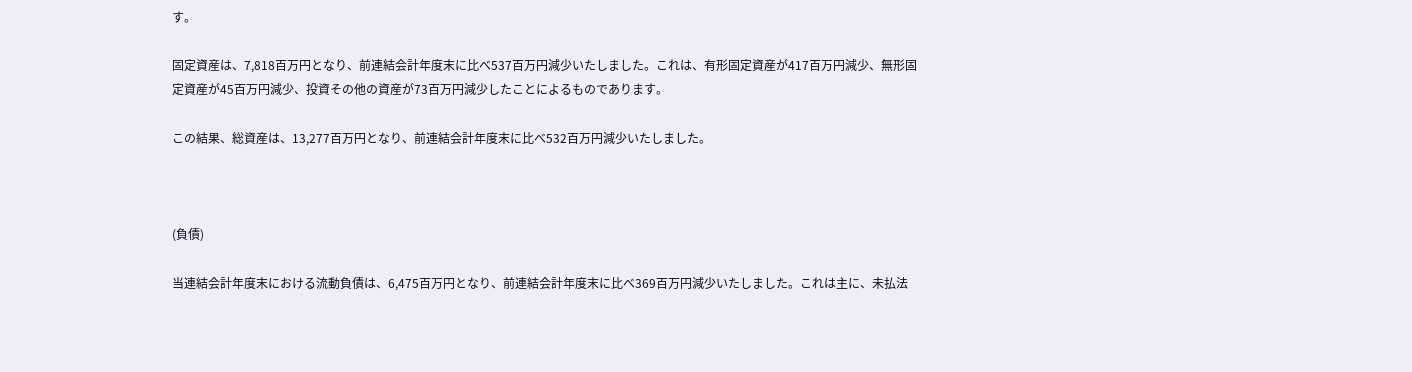す。

固定資産は、7,818百万円となり、前連結会計年度末に比べ537百万円減少いたしました。これは、有形固定資産が417百万円減少、無形固定資産が45百万円減少、投資その他の資産が73百万円減少したことによるものであります。

この結果、総資産は、13,277百万円となり、前連結会計年度末に比べ532百万円減少いたしました。



(負債)

当連結会計年度末における流動負債は、6,475百万円となり、前連結会計年度末に比べ369百万円減少いたしました。これは主に、未払法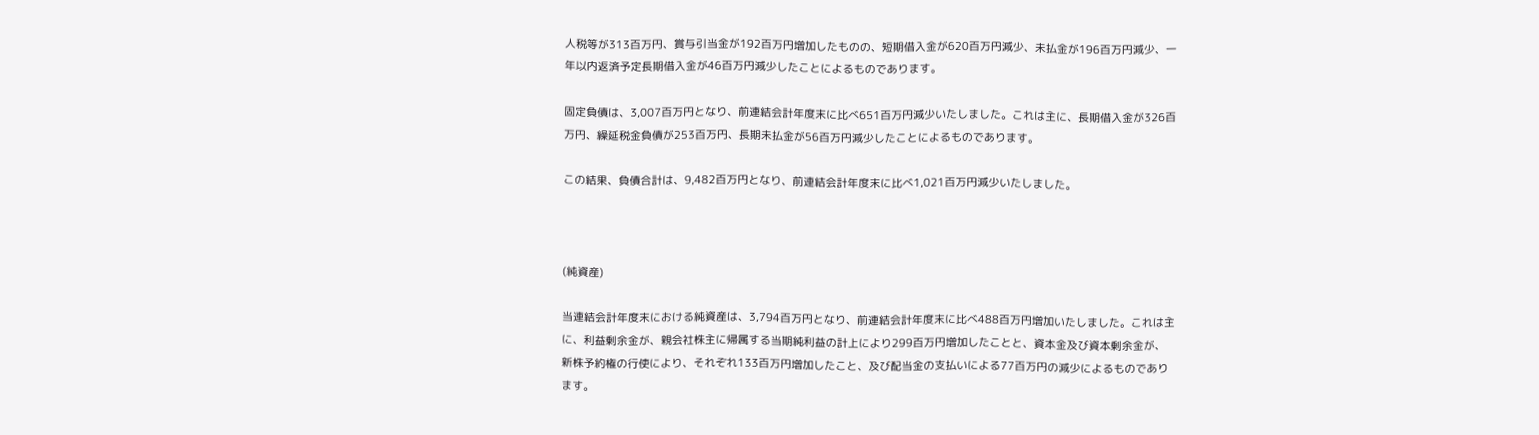人税等が313百万円、賞与引当金が192百万円増加したものの、短期借入金が620百万円減少、未払金が196百万円減少、一年以内返済予定長期借入金が46百万円減少したことによるものであります。

固定負債は、3,007百万円となり、前連結会計年度末に比べ651百万円減少いたしました。これは主に、長期借入金が326百万円、繰延税金負債が253百万円、長期未払金が56百万円減少したことによるものであります。

この結果、負債合計は、9,482百万円となり、前連結会計年度末に比べ1,021百万円減少いたしました。



(純資産)

当連結会計年度末における純資産は、3,794百万円となり、前連結会計年度末に比べ488百万円増加いたしました。これは主に、利益剰余金が、親会社株主に帰属する当期純利益の計上により299百万円増加したことと、資本金及び資本剰余金が、新株予約権の行使により、それぞれ133百万円増加したこと、及び配当金の支払いによる77百万円の減少によるものであります。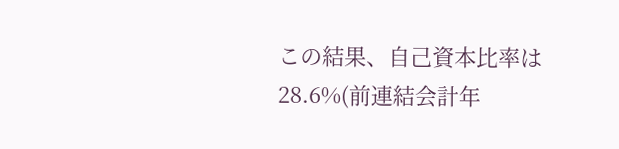この結果、自己資本比率は28.6%(前連結会計年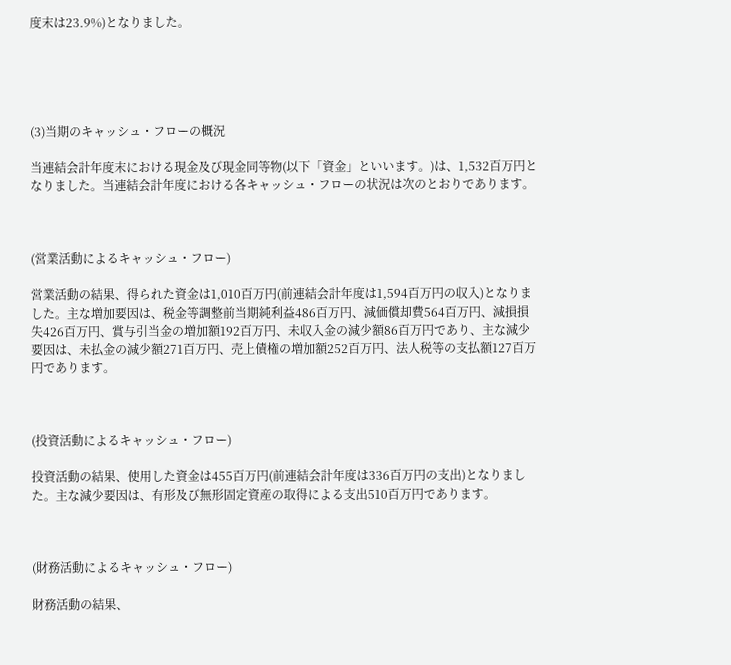度末は23.9%)となりました。





(3)当期のキャッシュ・フローの概況

当連結会計年度末における現金及び現金同等物(以下「資金」といいます。)は、1,532百万円となりました。当連結会計年度における各キャッシュ・フローの状況は次のとおりであります。



(営業活動によるキャッシュ・フロー)

営業活動の結果、得られた資金は1,010百万円(前連結会計年度は1,594百万円の収入)となりました。主な増加要因は、税金等調整前当期純利益486百万円、減価償却費564百万円、減損損失426百万円、賞与引当金の増加額192百万円、未収入金の減少額86百万円であり、主な減少要因は、未払金の減少額271百万円、売上債権の増加額252百万円、法人税等の支払額127百万円であります。



(投資活動によるキャッシュ・フロー)

投資活動の結果、使用した資金は455百万円(前連結会計年度は336百万円の支出)となりました。主な減少要因は、有形及び無形固定資産の取得による支出510百万円であります。



(財務活動によるキャッシュ・フロー)

財務活動の結果、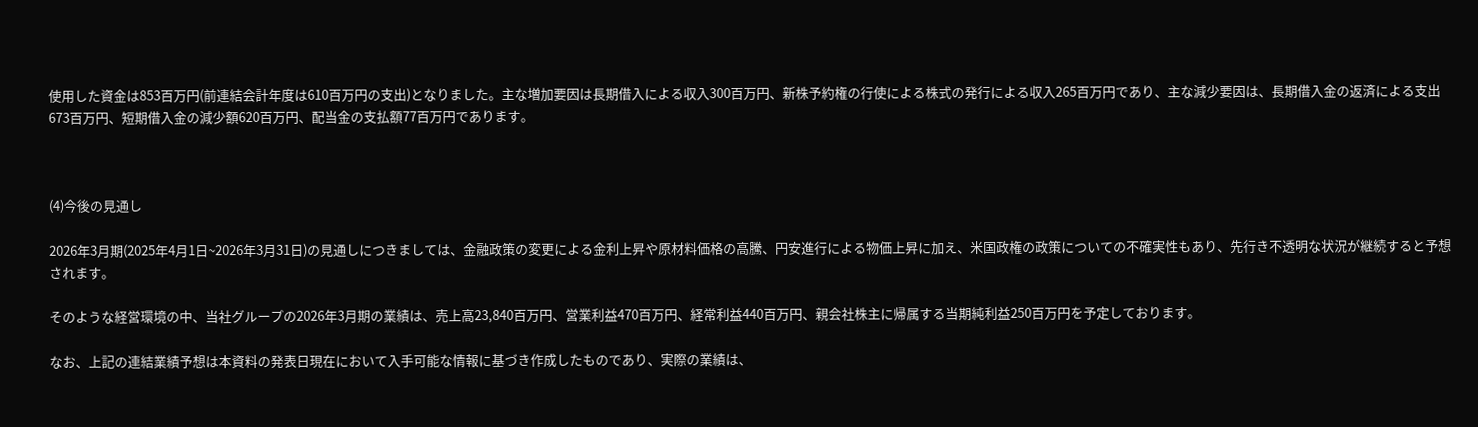使用した資金は853百万円(前連結会計年度は610百万円の支出)となりました。主な増加要因は長期借入による収入300百万円、新株予約権の行使による株式の発行による収入265百万円であり、主な減少要因は、長期借入金の返済による支出673百万円、短期借入金の減少額620百万円、配当金の支払額77百万円であります。



(4)今後の見通し

2026年3月期(2025年4月1日~2026年3月31日)の見通しにつきましては、金融政策の変更による金利上昇や原材料価格の高騰、円安進行による物価上昇に加え、米国政権の政策についての不確実性もあり、先行き不透明な状況が継続すると予想されます。

そのような経営環境の中、当社グループの2026年3月期の業績は、売上高23,840百万円、営業利益470百万円、経常利益440百万円、親会社株主に帰属する当期純利益250百万円を予定しております。

なお、上記の連結業績予想は本資料の発表日現在において入手可能な情報に基づき作成したものであり、実際の業績は、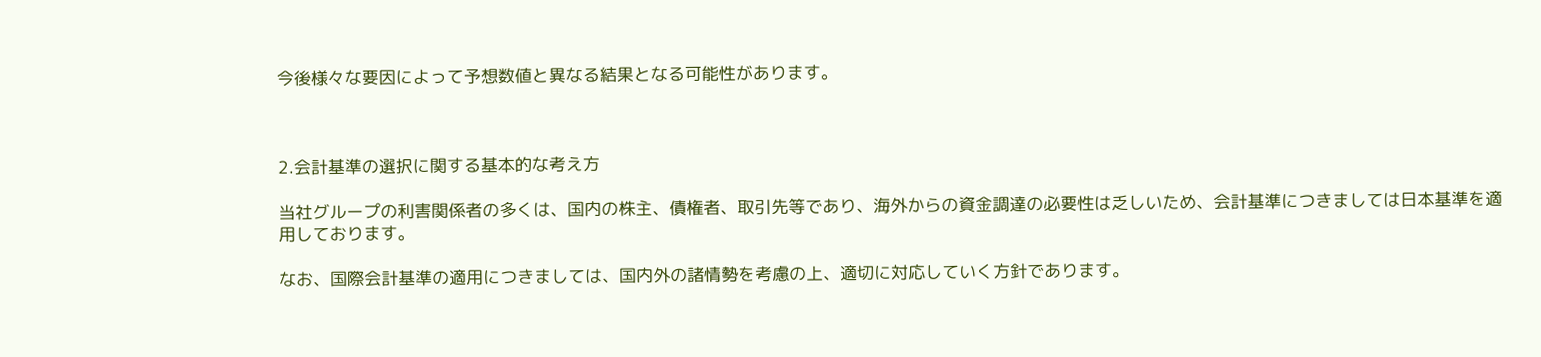今後様々な要因によって予想数値と異なる結果となる可能性があります。



2.会計基準の選択に関する基本的な考え方

当社グループの利害関係者の多くは、国内の株主、債権者、取引先等であり、海外からの資金調達の必要性は乏しいため、会計基準につきましては日本基準を適用しております。

なお、国際会計基準の適用につきましては、国内外の諸情勢を考慮の上、適切に対応していく方針であります。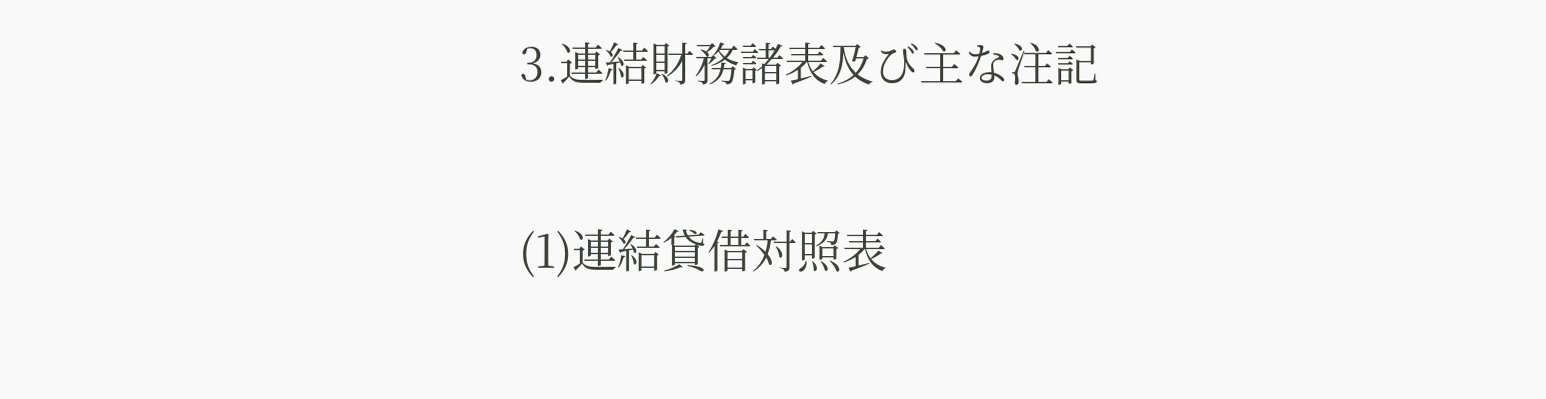3.連結財務諸表及び主な注記

(1)連結貸借対照表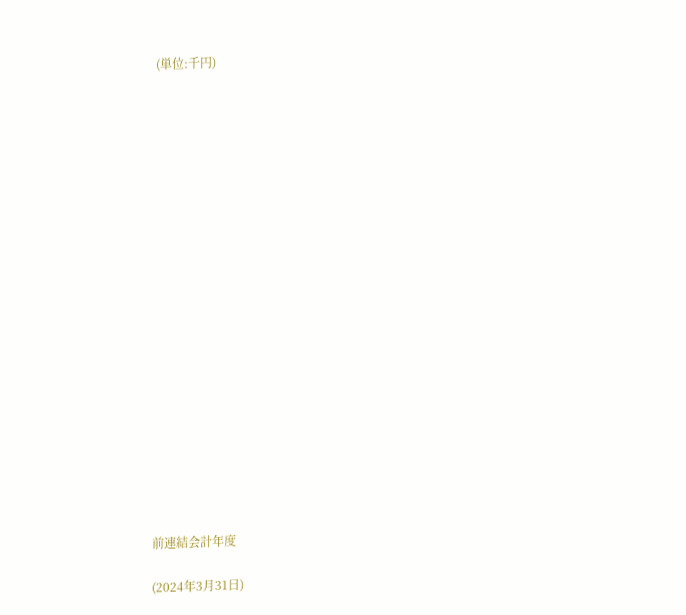(単位:千円)





















前連結会計年度

(2024年3月31日)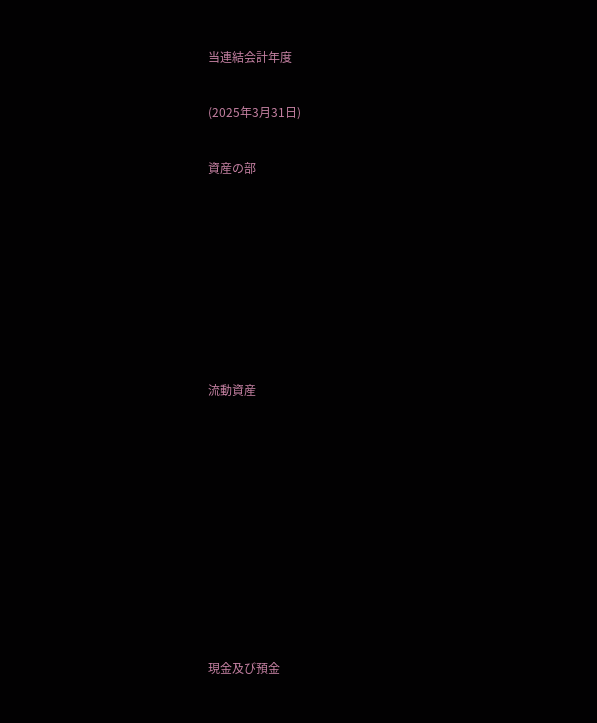当連結会計年度

(2025年3月31日)

資産の部







流動資産









現金及び預金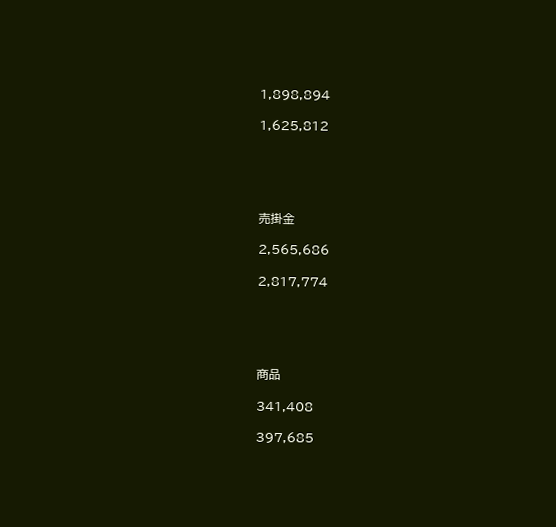1,898,894

1,625,812





売掛金

2,565,686

2,817,774





商品

341,408

397,685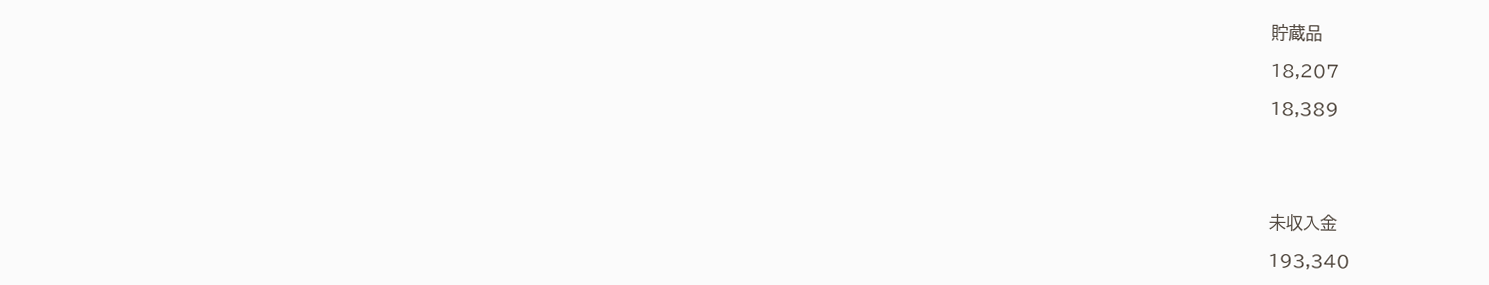貯蔵品

18,207

18,389





未収入金

193,340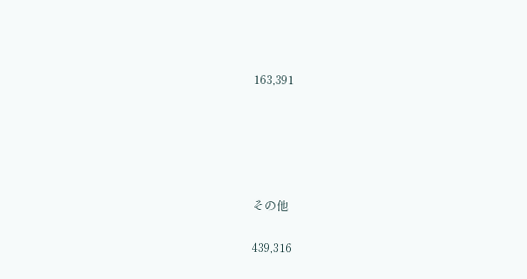163,391





その他

439,316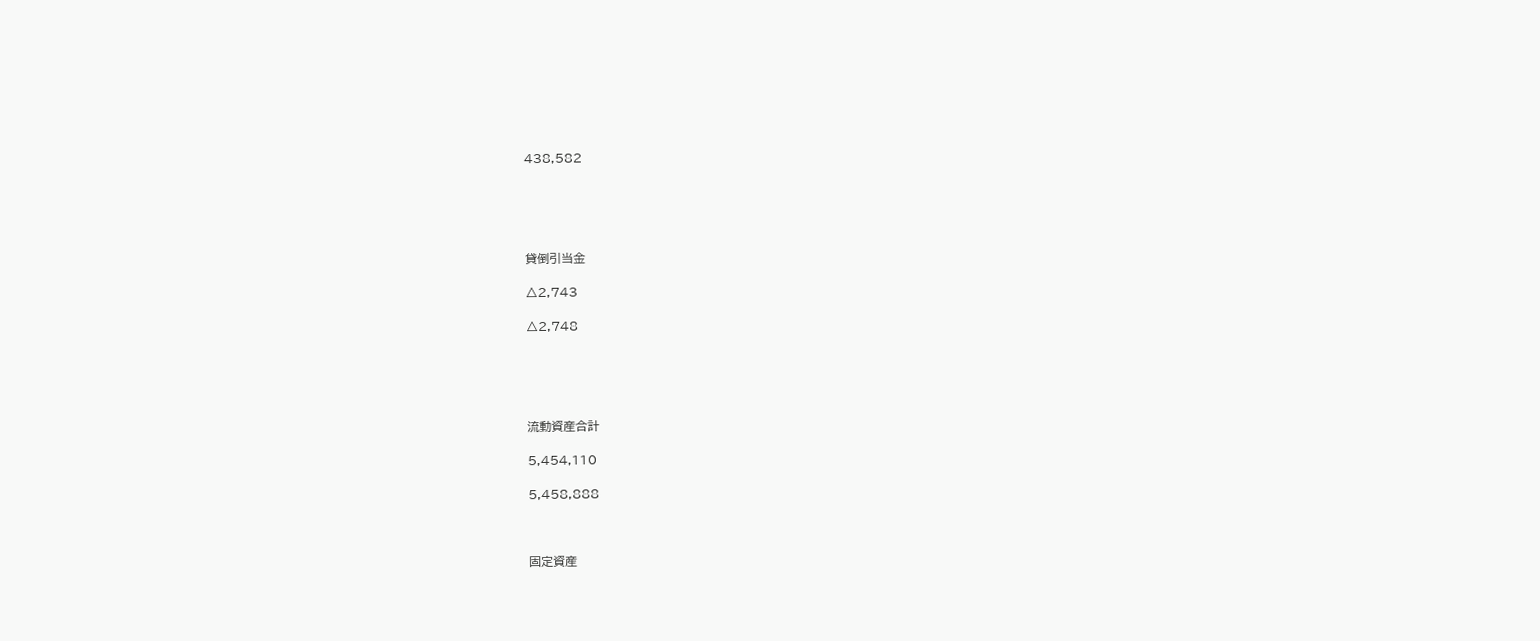438,582





貸倒引当金

△2,743

△2,748





流動資産合計

5,454,110

5,458,888



固定資産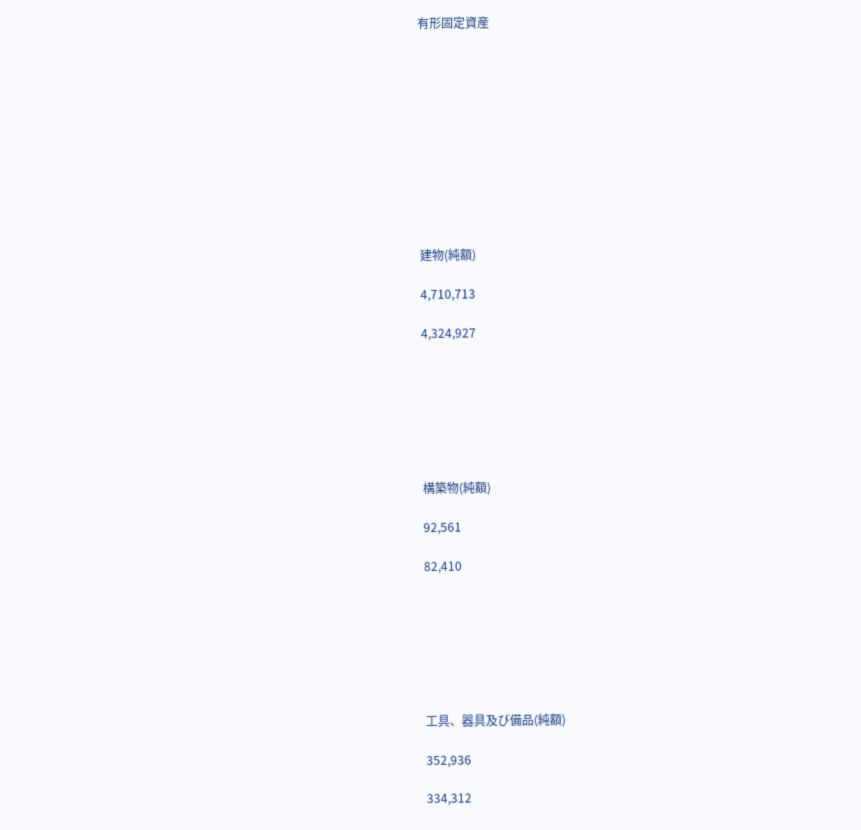有形固定資産











建物(純額)

4,710,713

4,324,927







構築物(純額)

92,561

82,410







工具、器具及び備品(純額)

352,936

334,312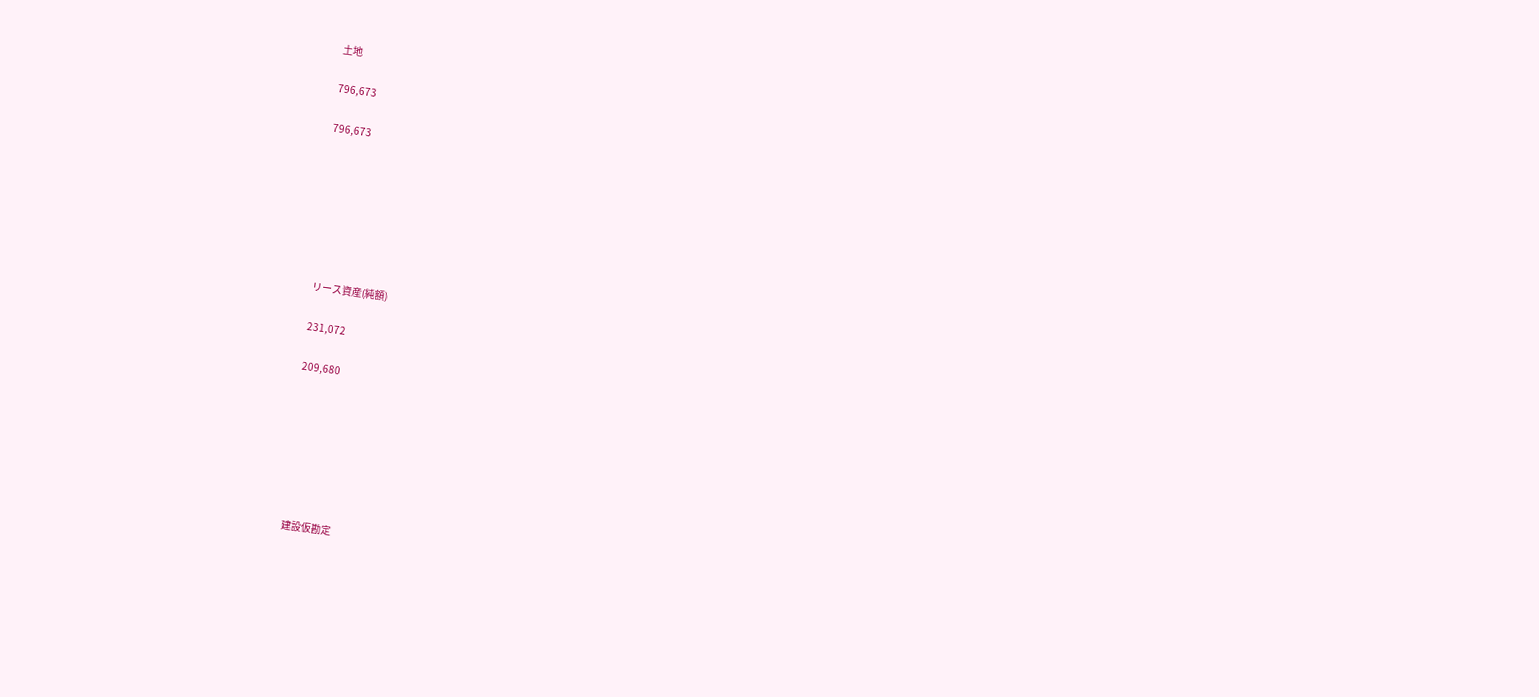土地

796,673

796,673







リース資産(純額)

231,072

209,680







建設仮勘定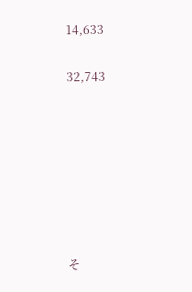14,633

32,743







そ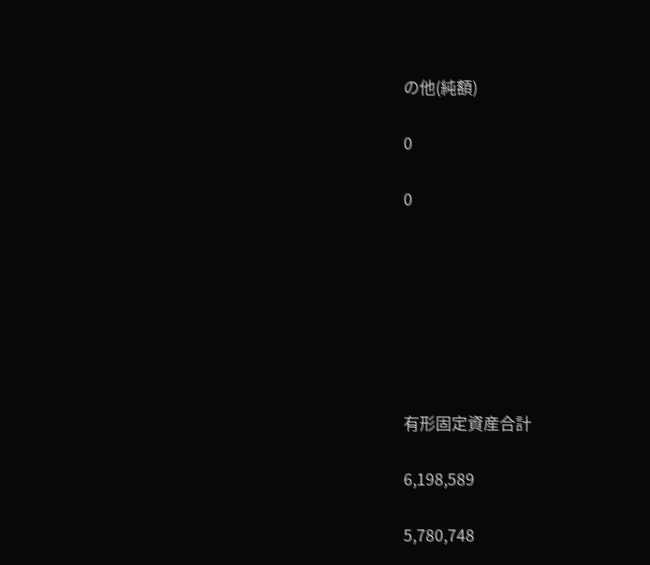の他(純額)

0

0







有形固定資産合計

6,198,589

5,780,748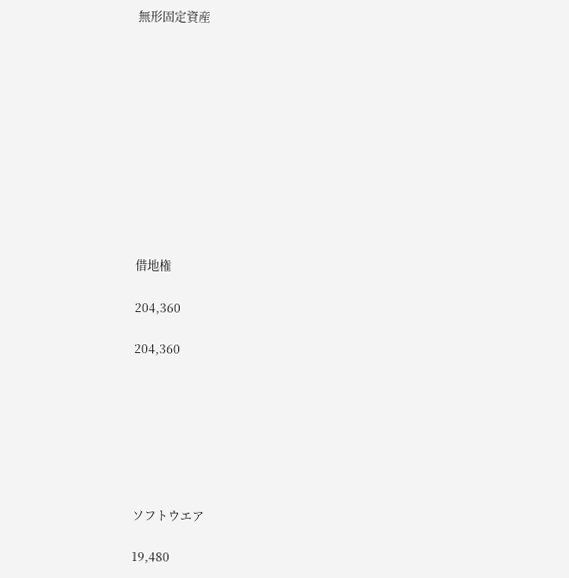無形固定資産











借地権

204,360

204,360







ソフトウエア

19,480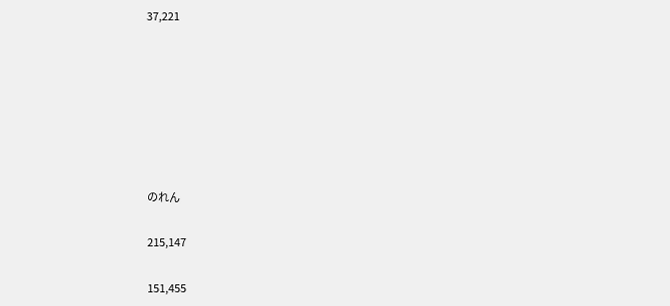37,221







のれん

215,147

151,455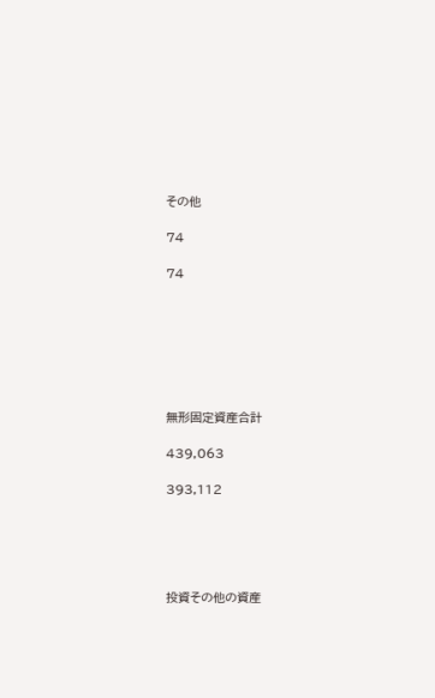その他

74

74







無形固定資産合計

439,063

393,112





投資その他の資産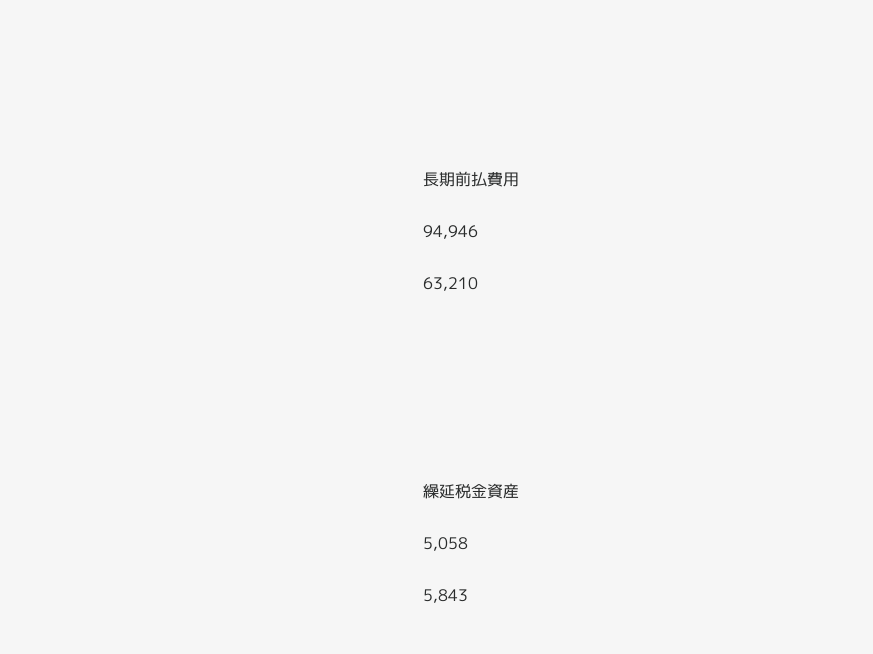長期前払費用

94,946

63,210







繰延税金資産

5,058

5,843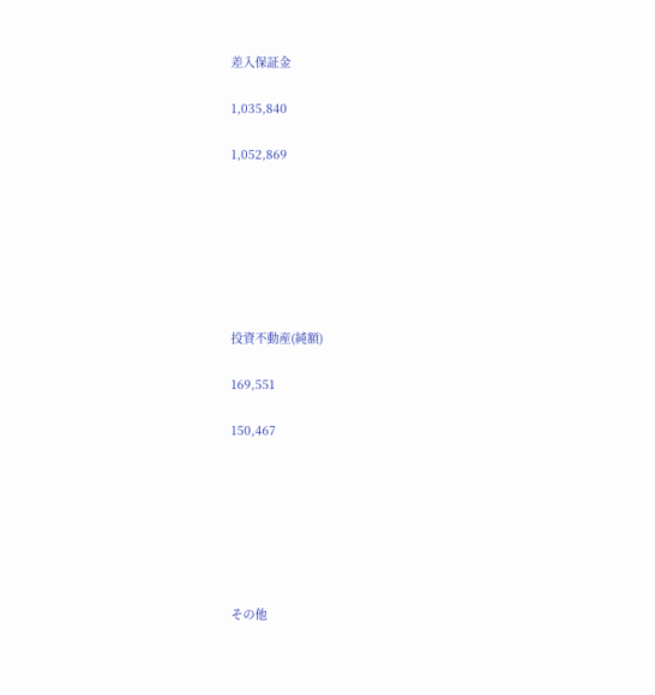差入保証金

1,035,840

1,052,869







投資不動産(純額)

169,551

150,467







その他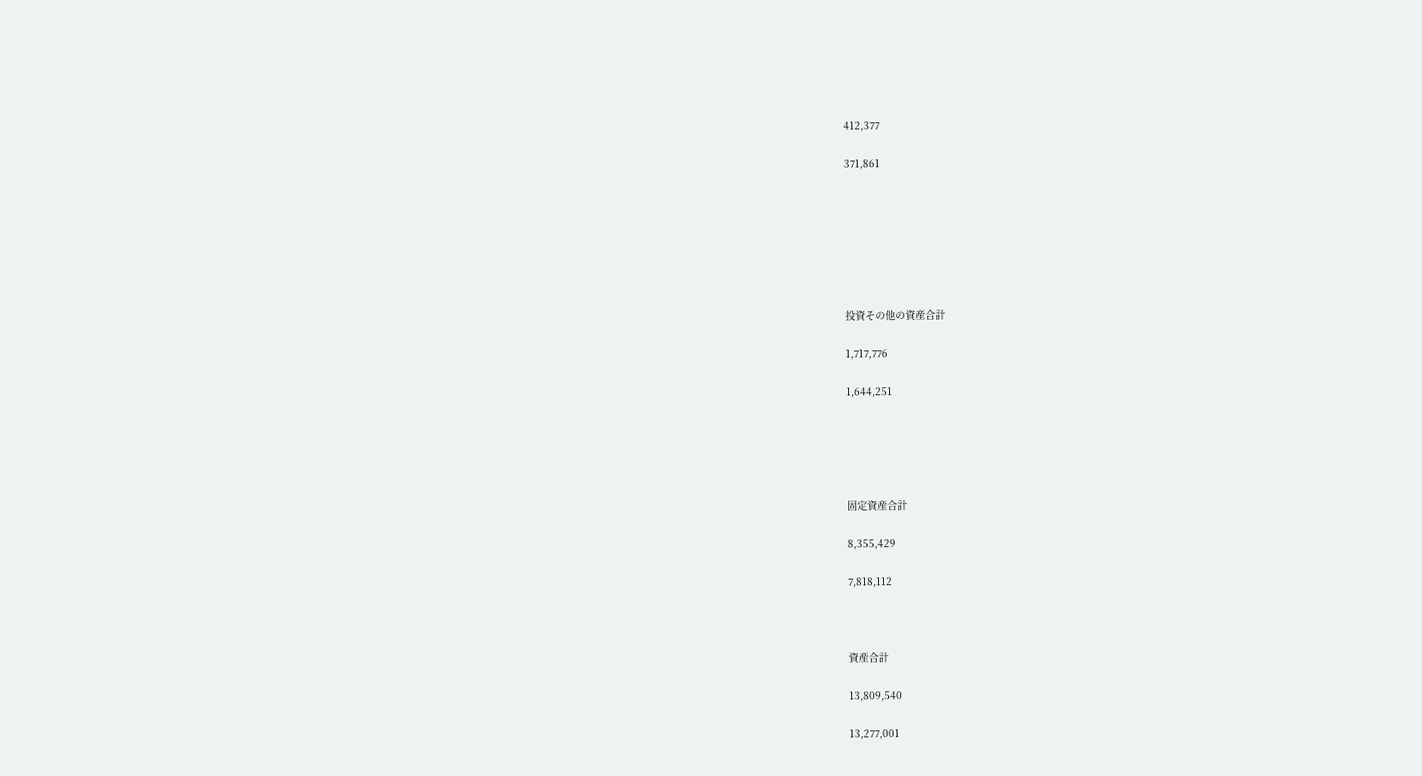412,377

371,861







投資その他の資産合計

1,717,776

1,644,251





固定資産合計

8,355,429

7,818,112



資産合計

13,809,540

13,277,001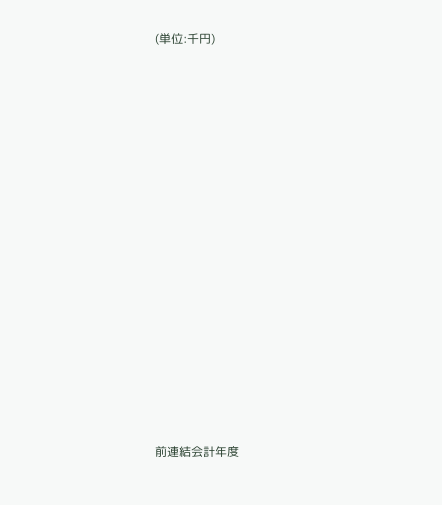(単位:千円)





















前連結会計年度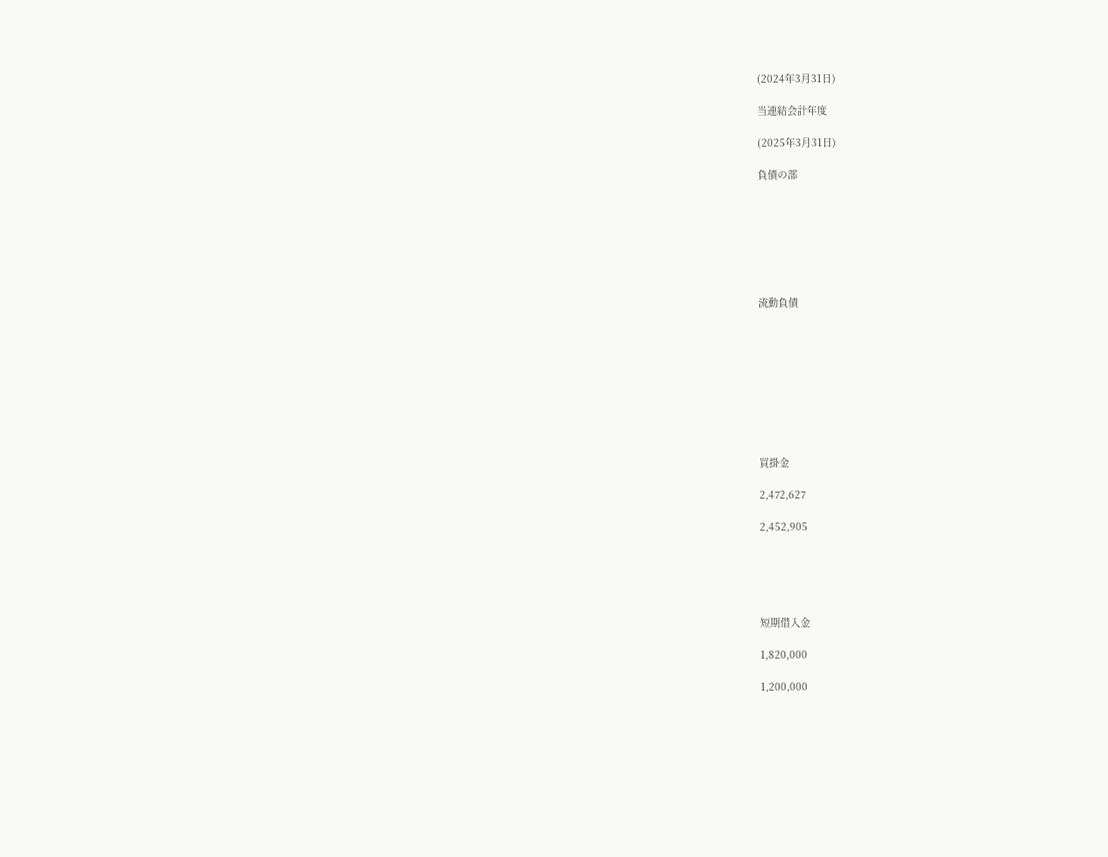(2024年3月31日)

当連結会計年度

(2025年3月31日)

負債の部







流動負債









買掛金

2,472,627

2,452,905





短期借入金

1,820,000

1,200,000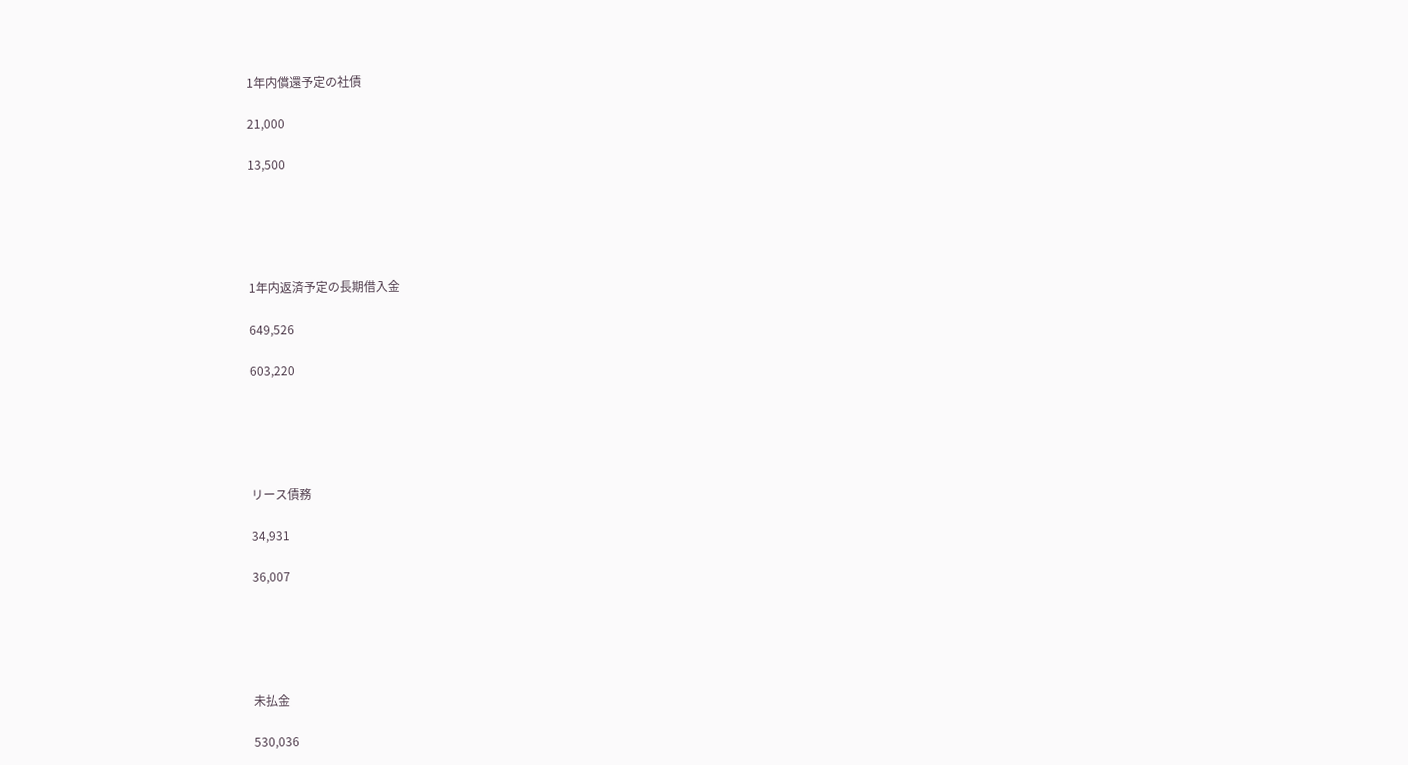1年内償還予定の社債

21,000

13,500





1年内返済予定の長期借入金

649,526

603,220





リース債務

34,931

36,007





未払金

530,036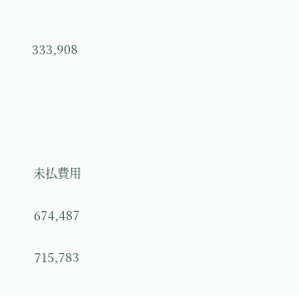333,908





未払費用

674,487

715,783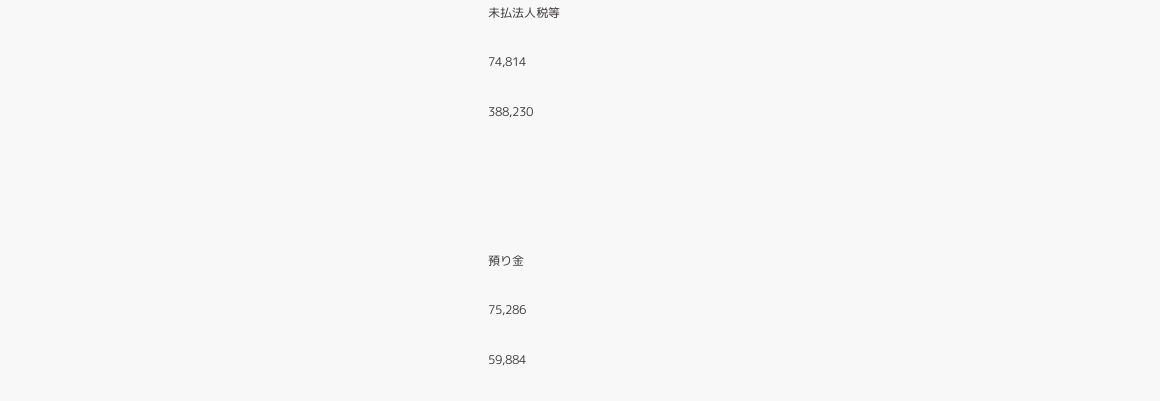未払法人税等

74,814

388,230





預り金

75,286

59,884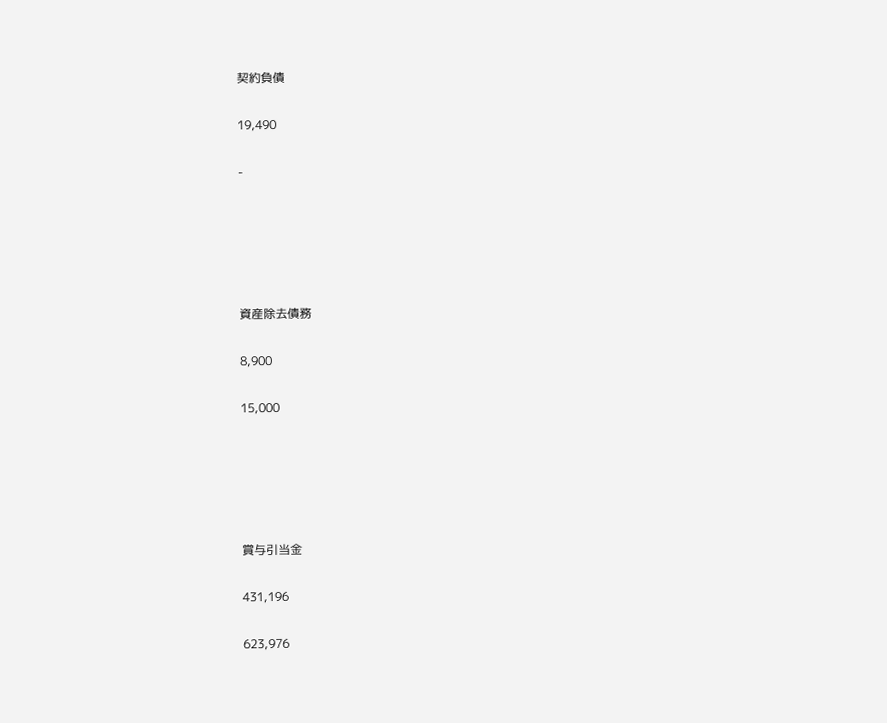契約負債

19,490

-





資産除去債務

8,900

15,000





賞与引当金

431,196

623,976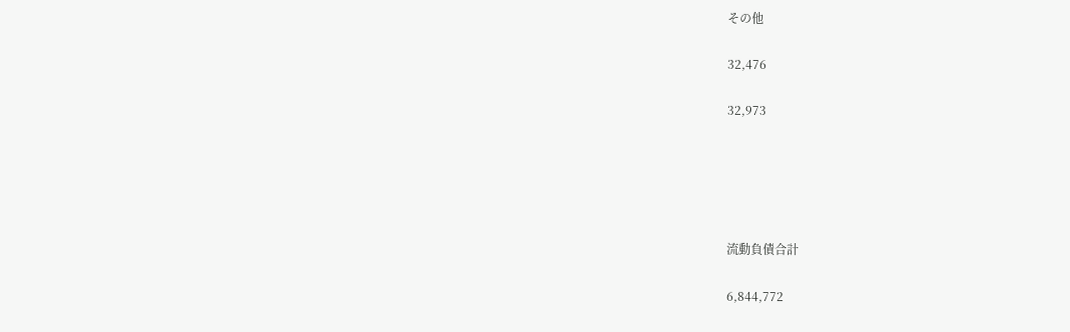その他

32,476

32,973





流動負債合計

6,844,772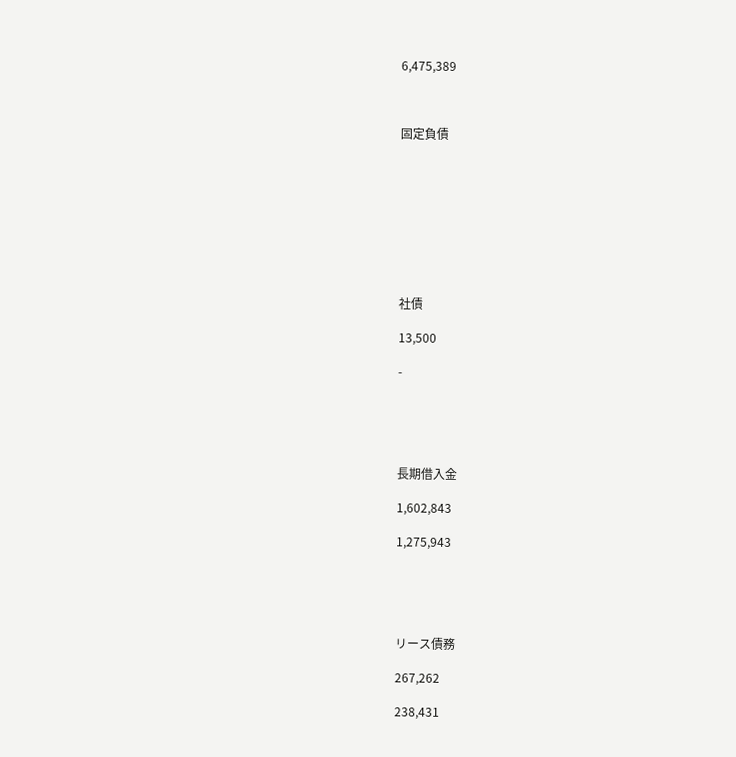6,475,389



固定負債









社債

13,500

-





長期借入金

1,602,843

1,275,943





リース債務

267,262

238,431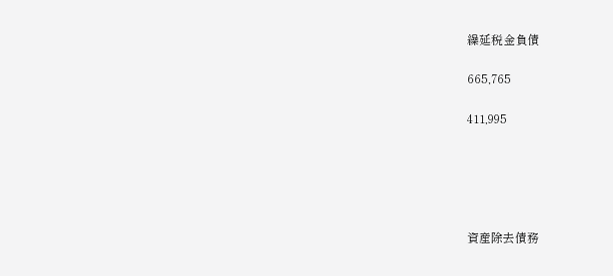繰延税金負債

665,765

411,995





資産除去債務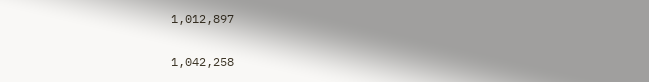1,012,897

1,042,258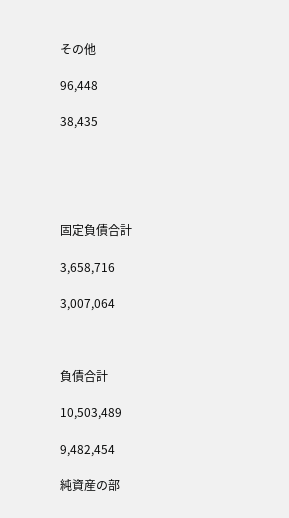その他

96,448

38,435





固定負債合計

3,658,716

3,007,064



負債合計

10,503,489

9,482,454

純資産の部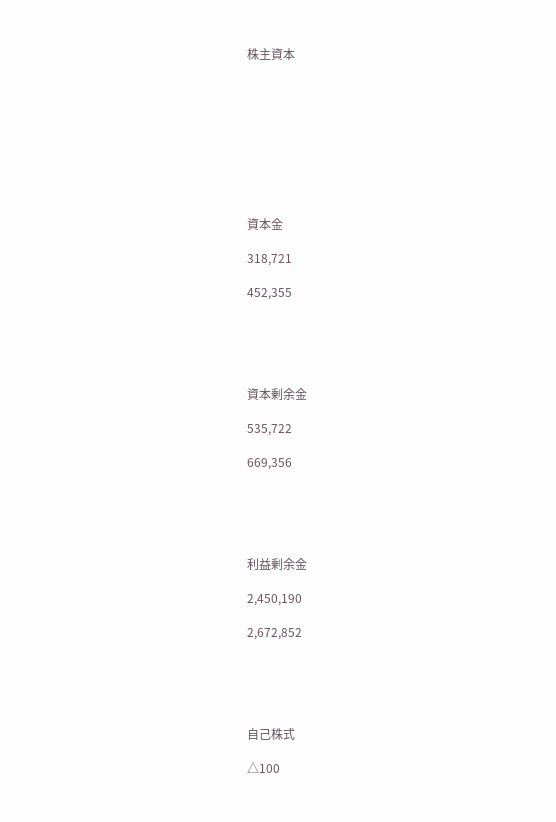株主資本









資本金

318,721

452,355





資本剰余金

535,722

669,356





利益剰余金

2,450,190

2,672,852





自己株式

△100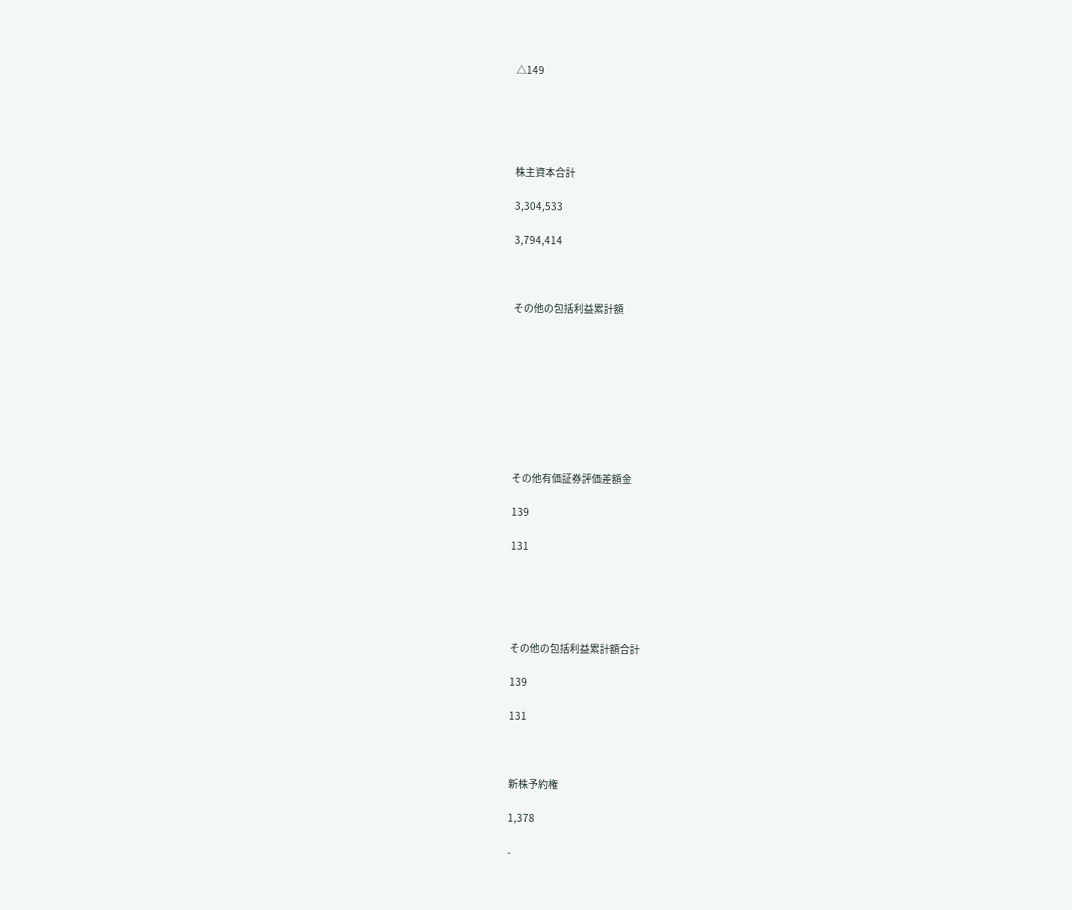△149





株主資本合計

3,304,533

3,794,414



その他の包括利益累計額









その他有価証券評価差額金

139

131





その他の包括利益累計額合計

139

131



新株予約権

1,378

-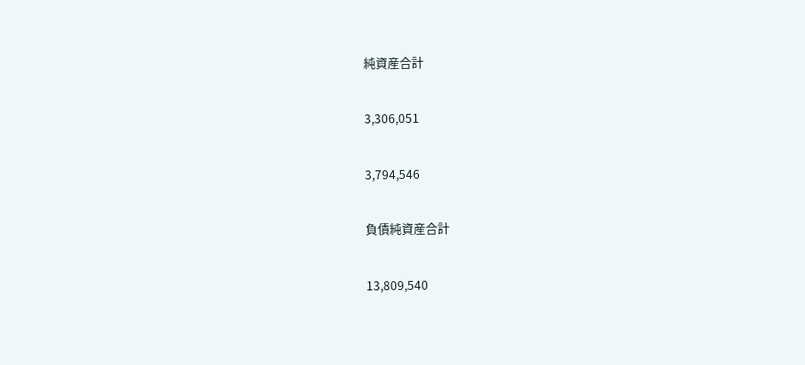純資産合計

3,306,051

3,794,546

負債純資産合計

13,809,540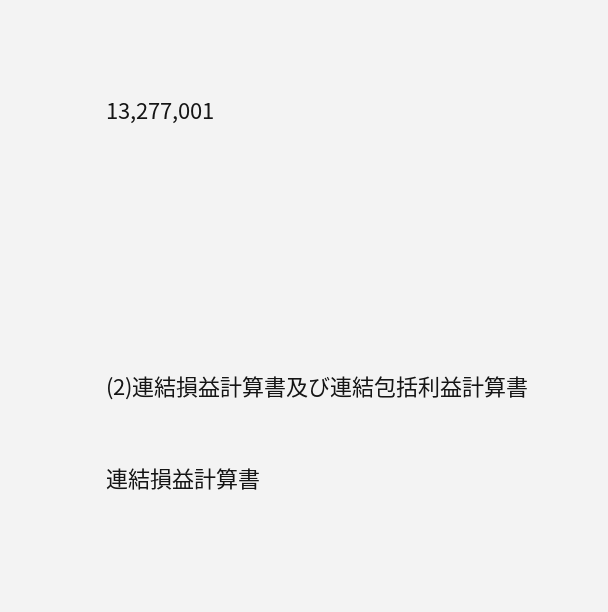13,277,001





(2)連結損益計算書及び連結包括利益計算書

連結損益計算書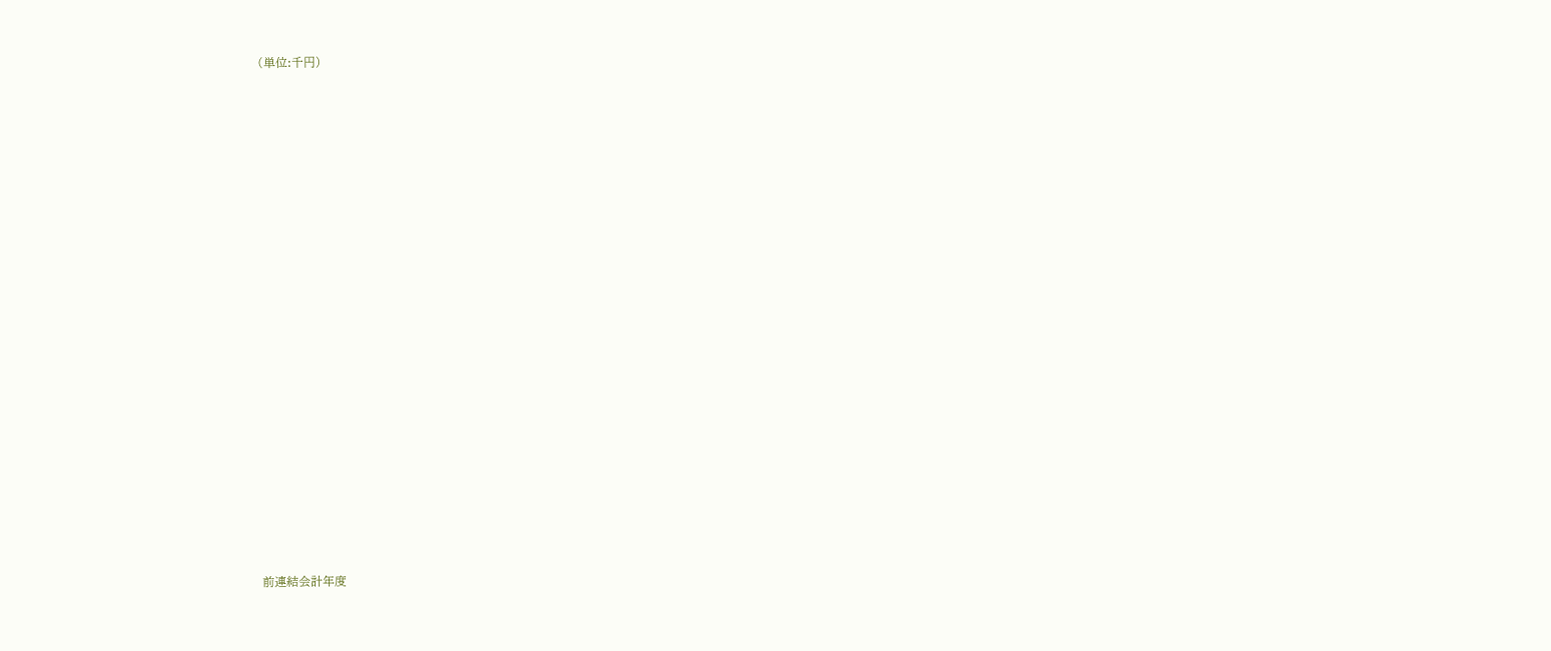(単位:千円)





















前連結会計年度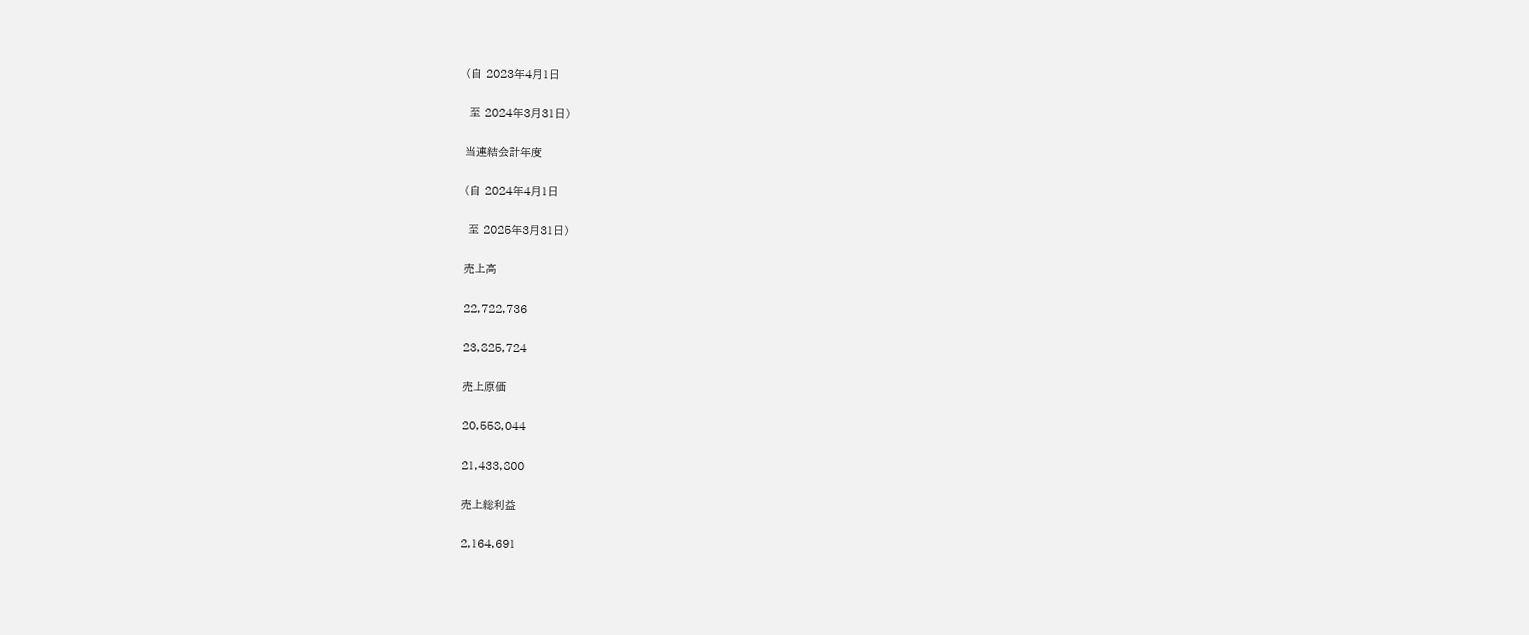(自 2023年4月1日

 至 2024年3月31日)

当連結会計年度

(自 2024年4月1日

 至 2025年3月31日)

売上高

22,722,736

23,825,724

売上原価

20,558,044

21,433,800

売上総利益

2,164,691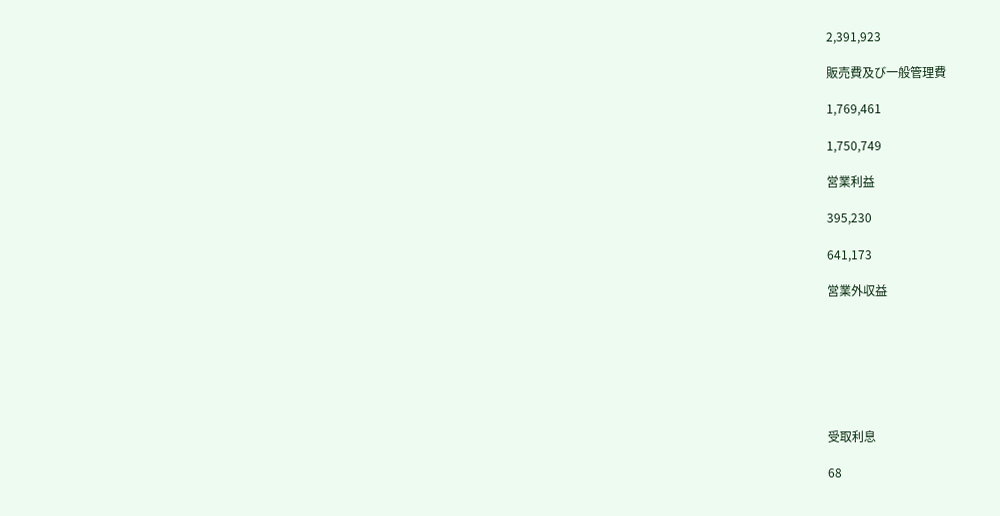2,391,923

販売費及び一般管理費

1,769,461

1,750,749

営業利益

395,230

641,173

営業外収益







受取利息

68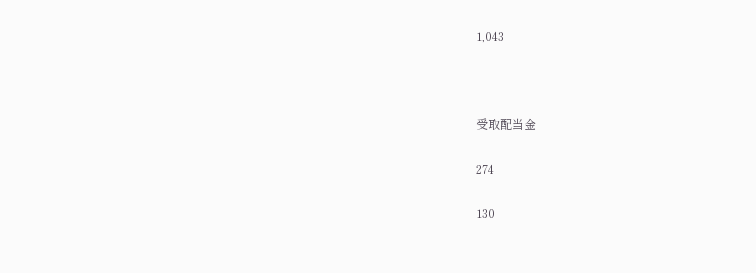1,043



受取配当金

274

130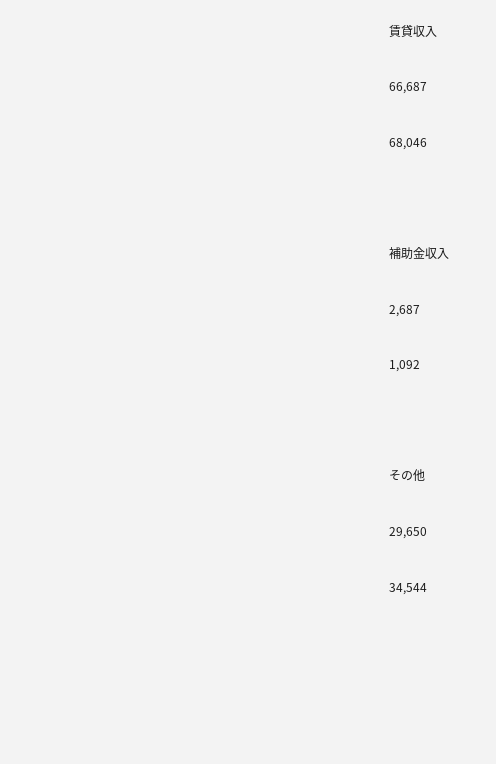賃貸収入

66,687

68,046



補助金収入

2,687

1,092



その他

29,650

34,544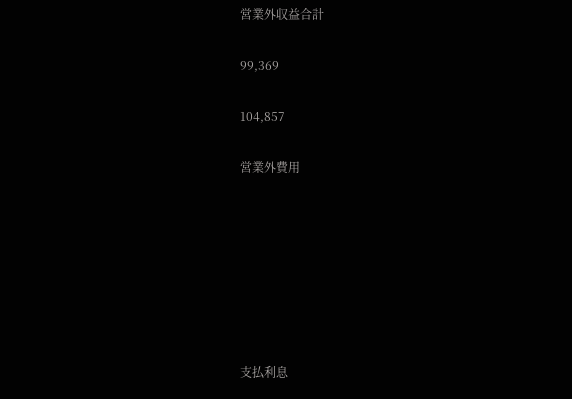営業外収益合計

99,369

104,857

営業外費用







支払利息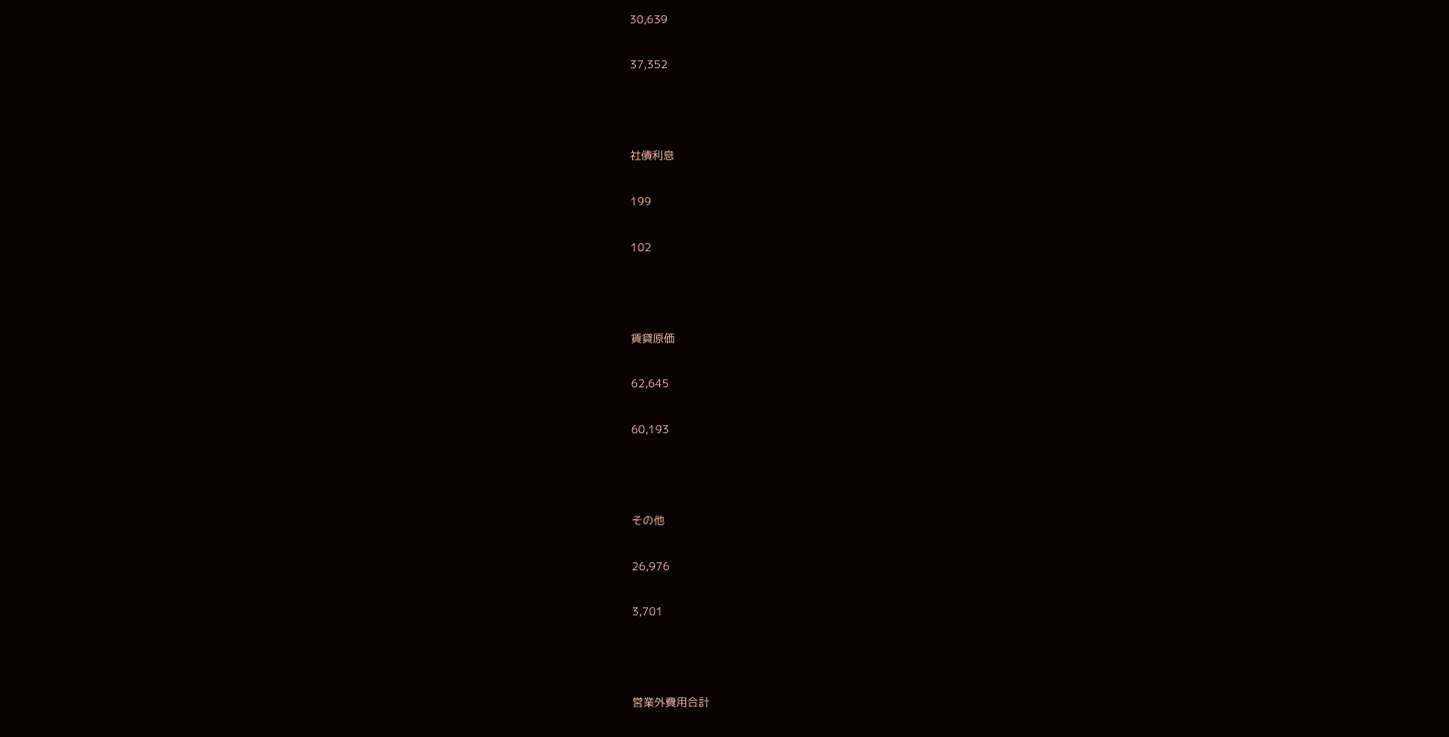30,639

37,352



社債利息

199

102



賃貸原価

62,645

60,193



その他

26,976

3,701



営業外費用合計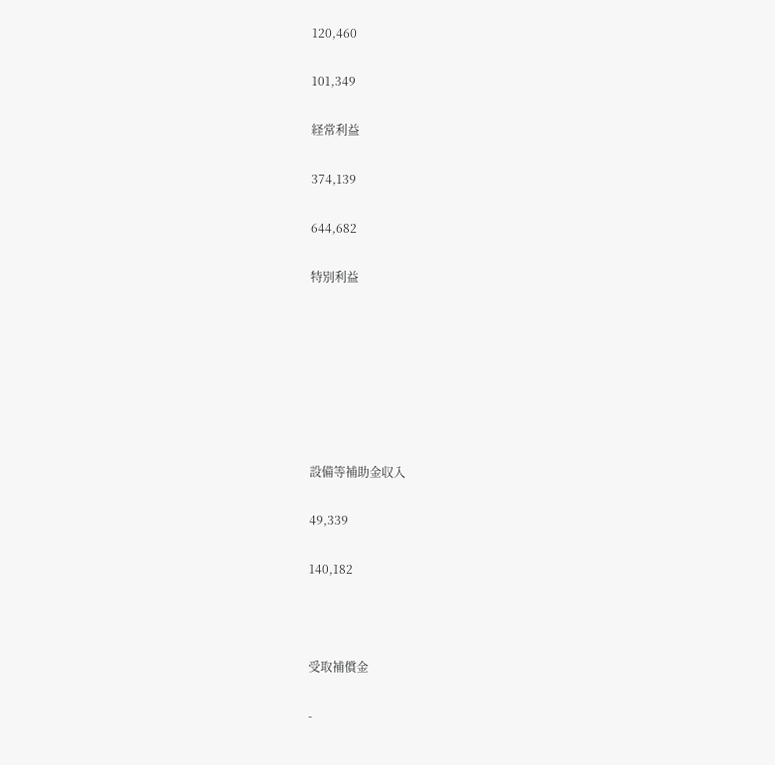120,460

101,349

経常利益

374,139

644,682

特別利益







設備等補助金収入

49,339

140,182



受取補償金

-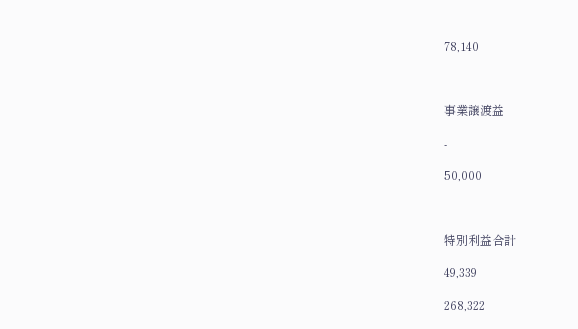78,140



事業譲渡益

-

50,000



特別利益合計

49,339

268,322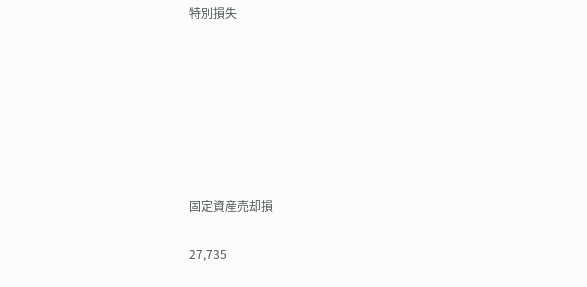特別損失







固定資産売却損

27,735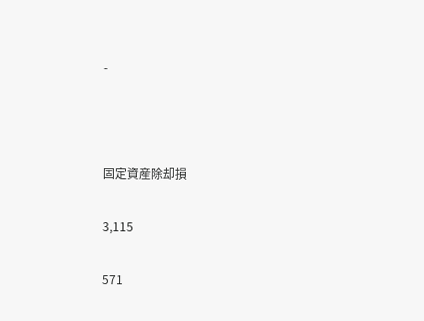-



固定資産除却損

3,115

571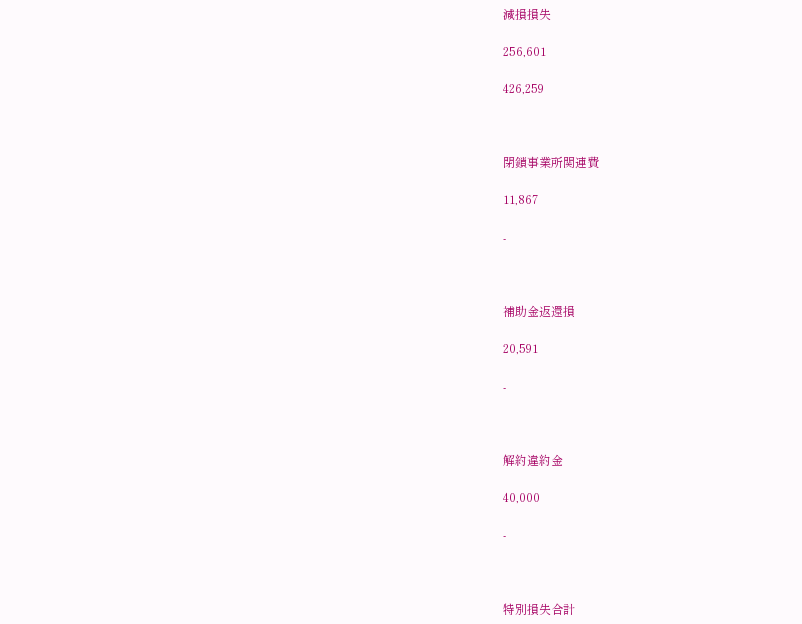減損損失

256,601

426,259



閉鎖事業所関連費

11,867

-



補助金返還損

20,591

-



解約違約金

40,000

-



特別損失合計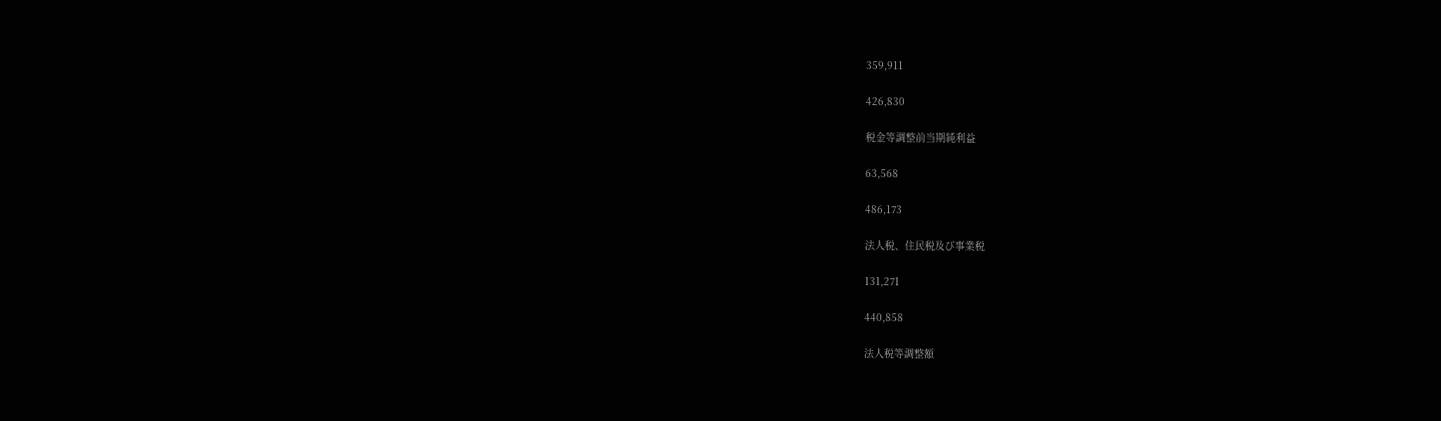359,911

426,830

税金等調整前当期純利益

63,568

486,173

法人税、住民税及び事業税

131,271

440,858

法人税等調整額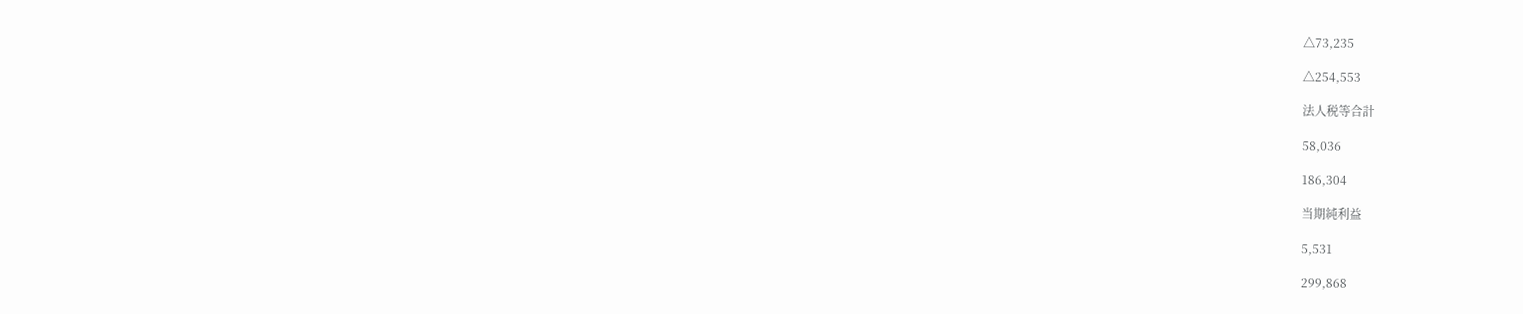△73,235

△254,553

法人税等合計

58,036

186,304

当期純利益

5,531

299,868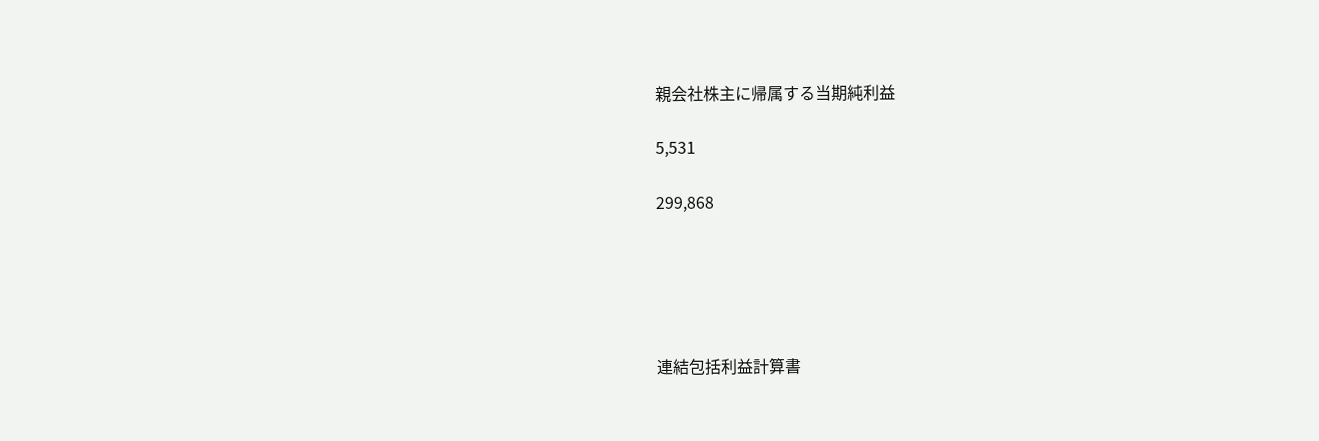親会社株主に帰属する当期純利益

5,531

299,868





連結包括利益計算書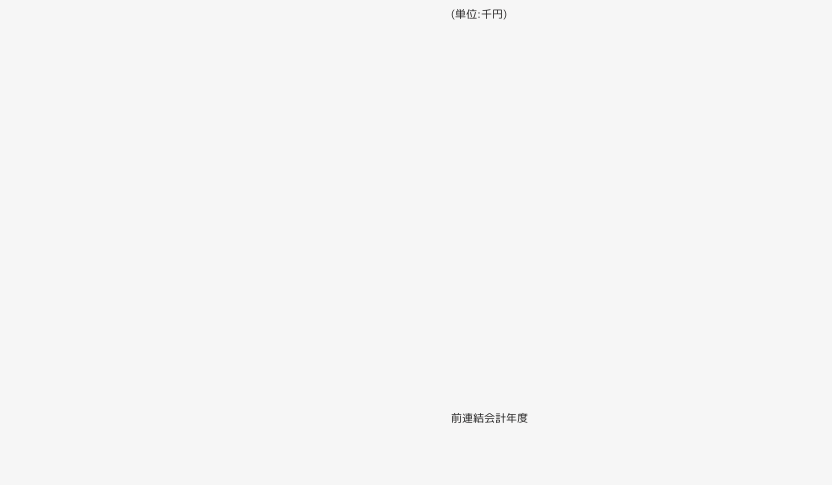(単位:千円)





















前連結会計年度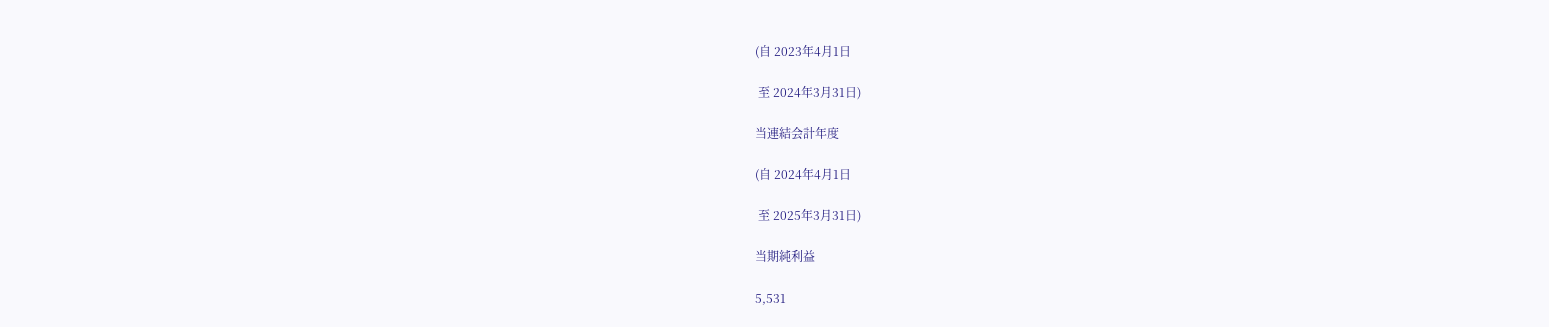(自 2023年4月1日

 至 2024年3月31日)

当連結会計年度

(自 2024年4月1日

 至 2025年3月31日)

当期純利益

5,531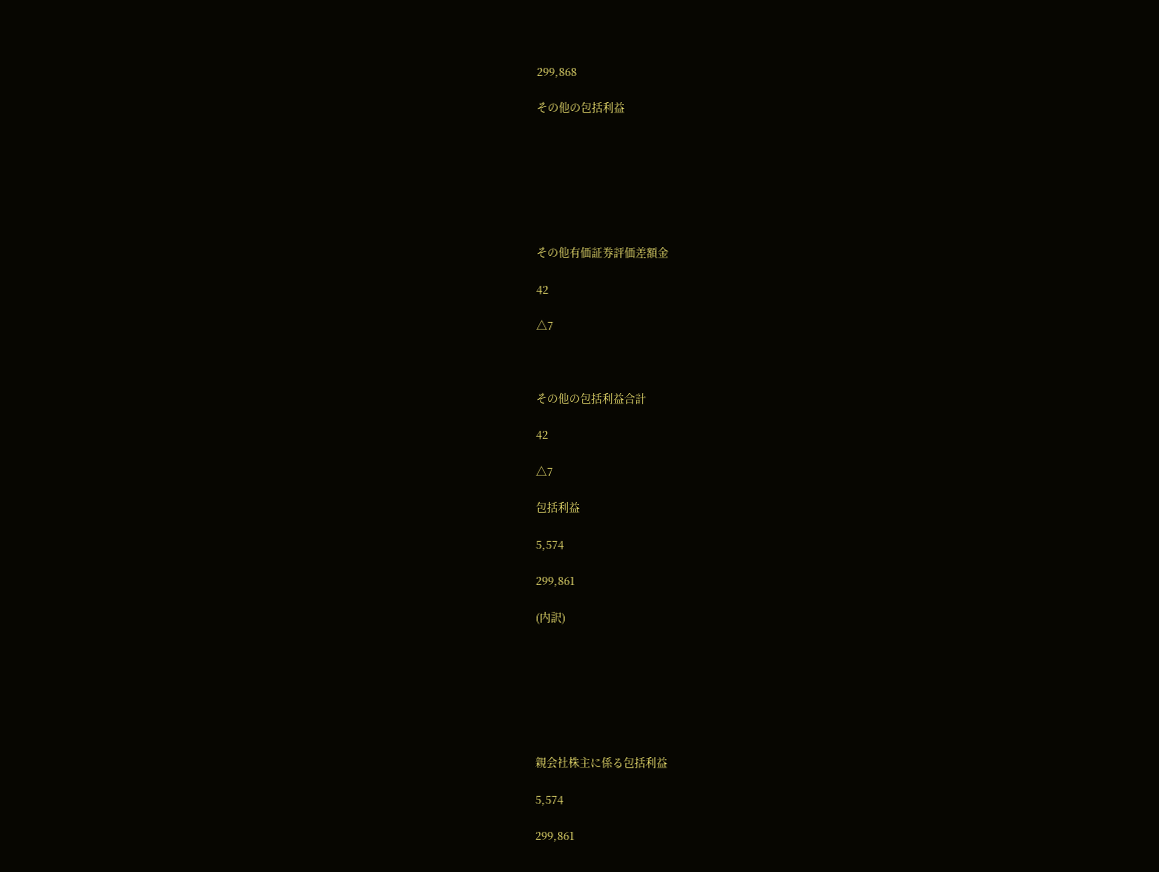299,868

その他の包括利益







その他有価証券評価差額金

42

△7



その他の包括利益合計

42

△7

包括利益

5,574

299,861

(内訳)







親会社株主に係る包括利益

5,574

299,861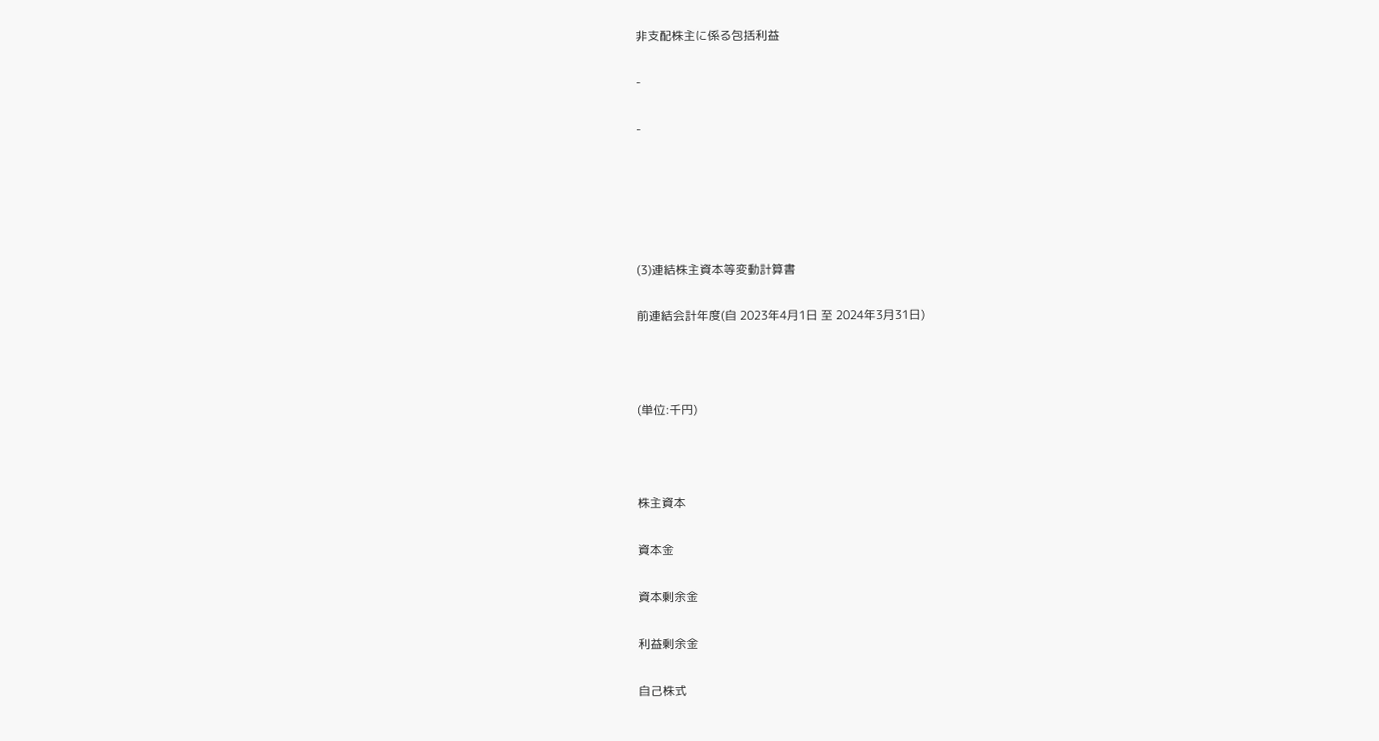非支配株主に係る包括利益

-

-





(3)連結株主資本等変動計算書

前連結会計年度(自 2023年4月1日 至 2024年3月31日)



(単位:千円)



株主資本

資本金

資本剰余金

利益剰余金

自己株式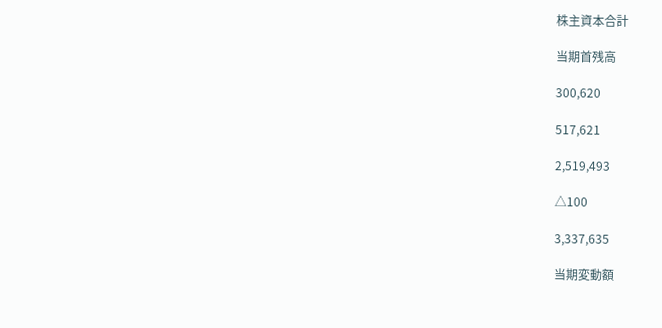株主資本合計

当期首残高

300,620

517,621

2,519,493

△100

3,337,635

当期変動額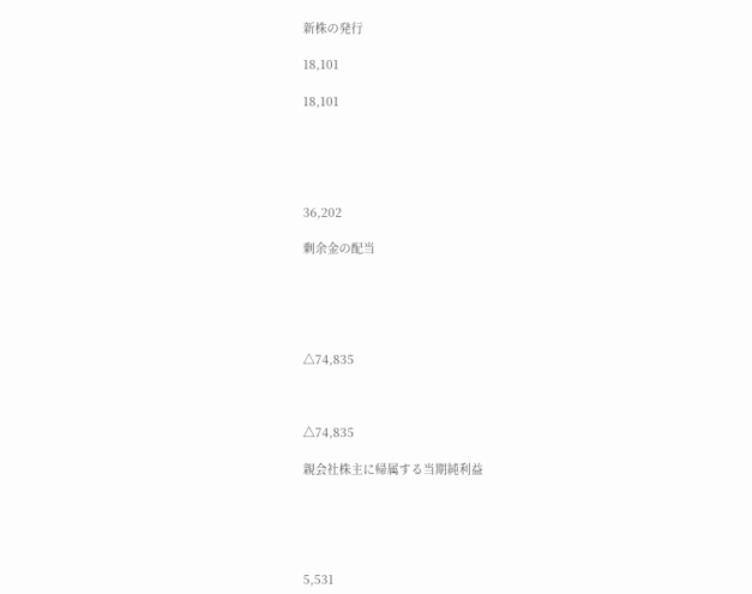新株の発行

18,101

18,101





36,202

剰余金の配当





△74,835



△74,835

親会社株主に帰属する当期純利益





5,531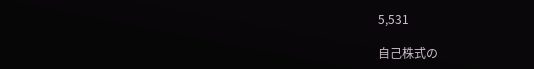5,531

自己株式の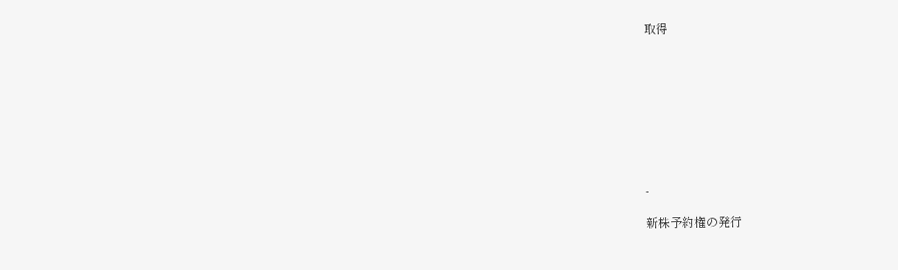取得









-

新株予約権の発行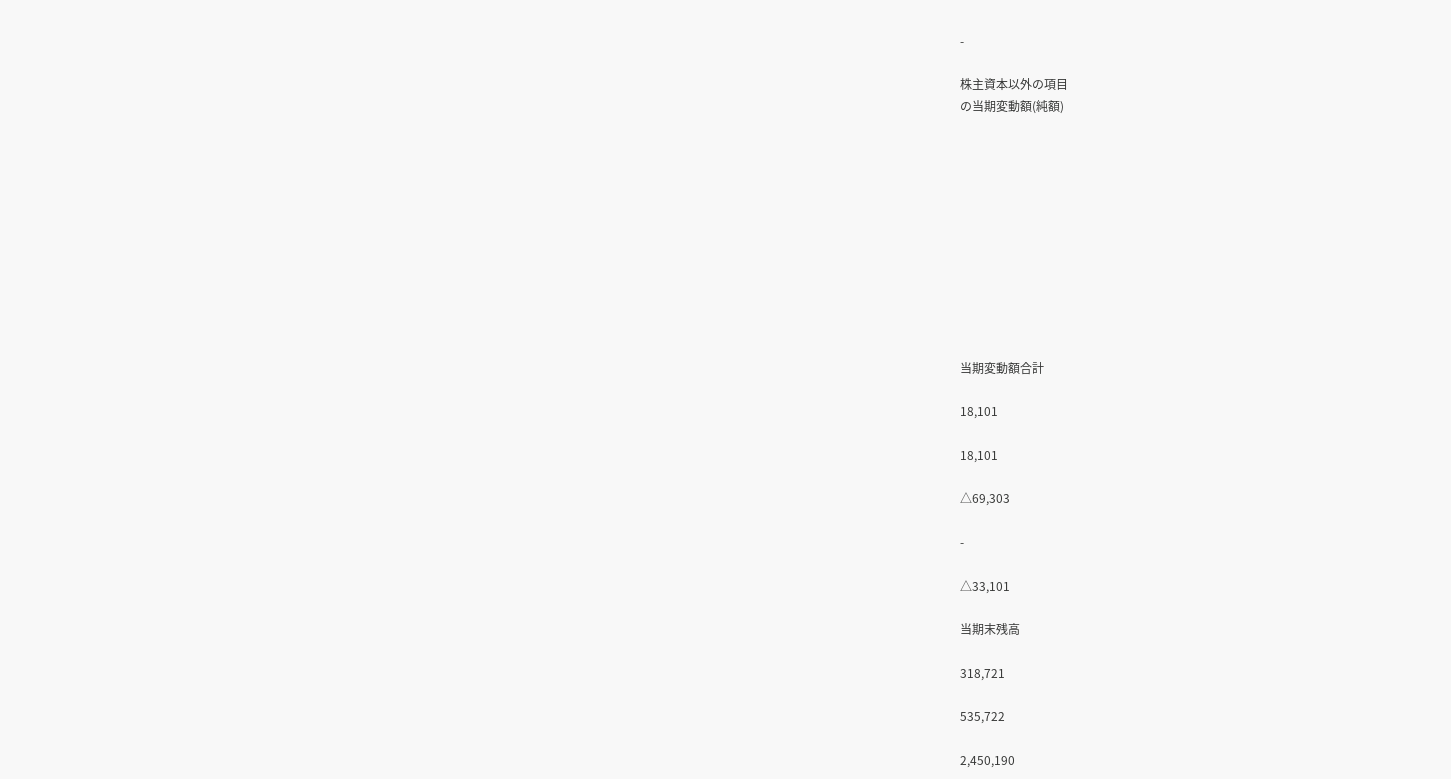-

株主資本以外の項目
の当期変動額(純額)











当期変動額合計

18,101

18,101

△69,303

-

△33,101

当期末残高

318,721

535,722

2,450,190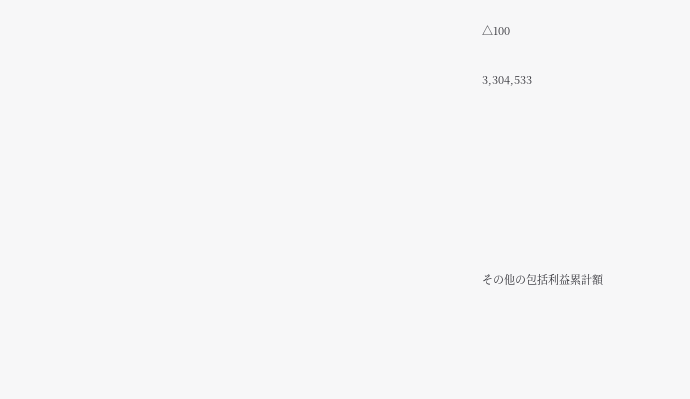△100

3,304,533







その他の包括利益累計額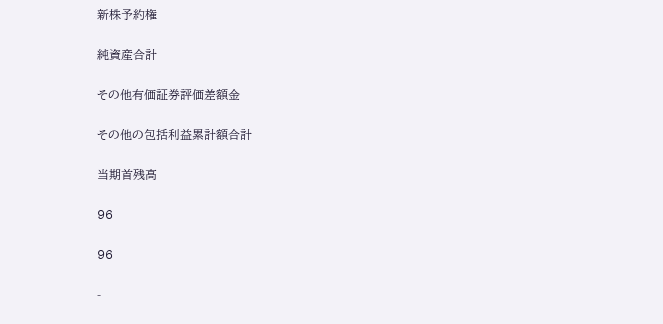新株予約権

純資産合計

その他有価証券評価差額金

その他の包括利益累計額合計

当期首残高

96

96

-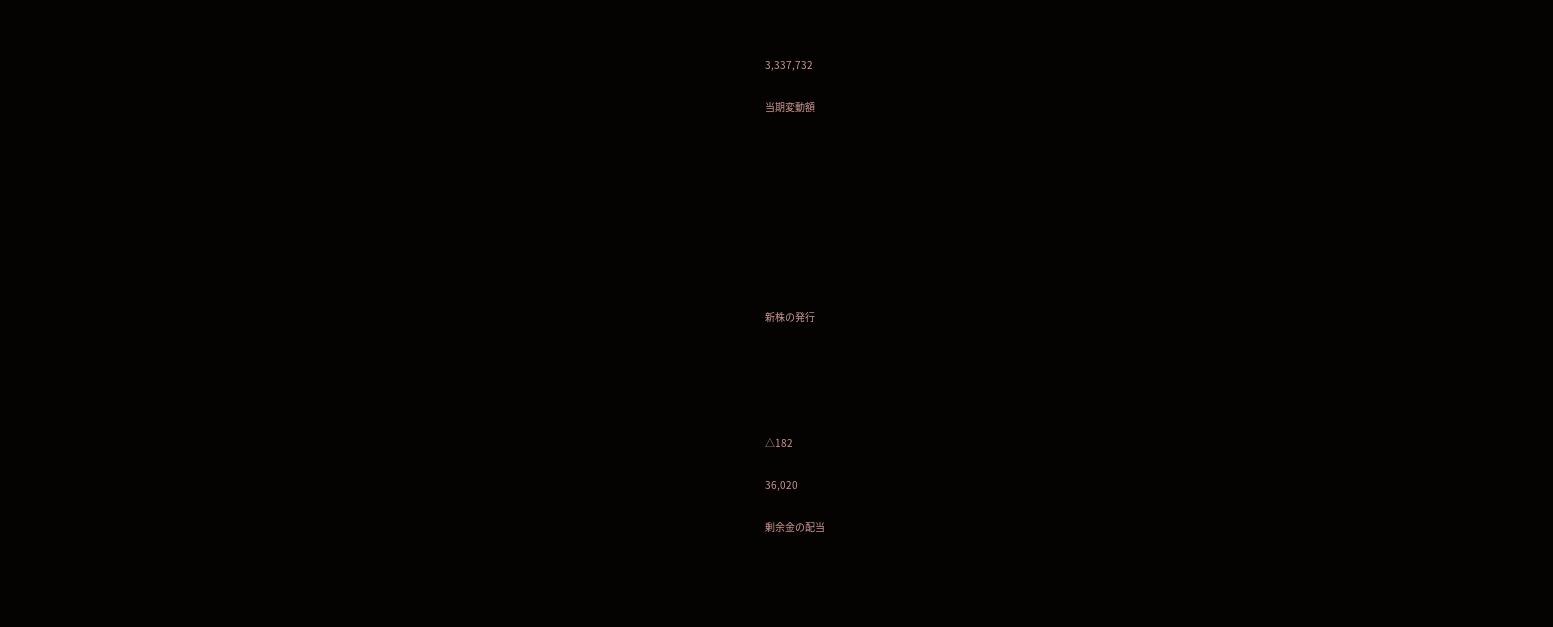3,337,732

当期変動額









新株の発行





△182

36,020

剰余金の配当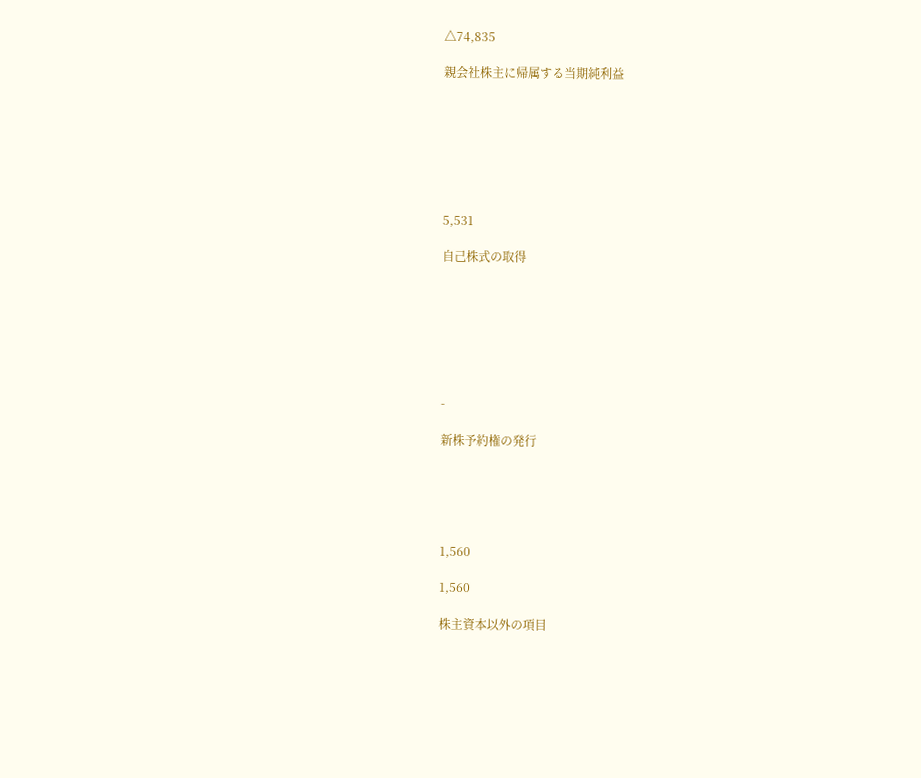△74,835

親会社株主に帰属する当期純利益







5,531

自己株式の取得







-

新株予約権の発行





1,560

1,560

株主資本以外の項目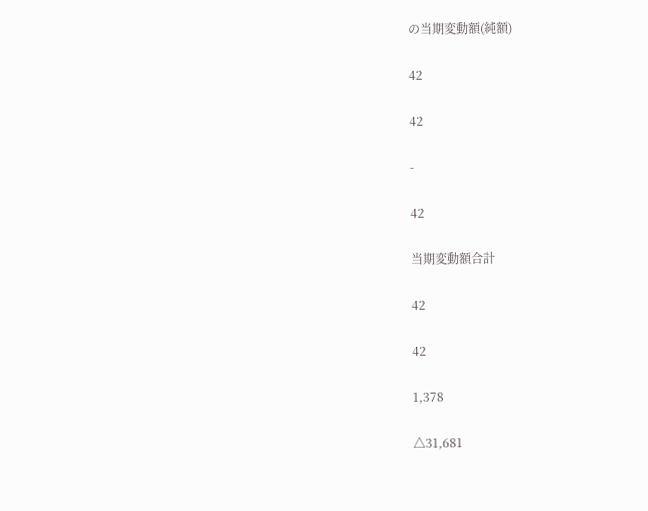の当期変動額(純額)

42

42

-

42

当期変動額合計

42

42

1,378

△31,681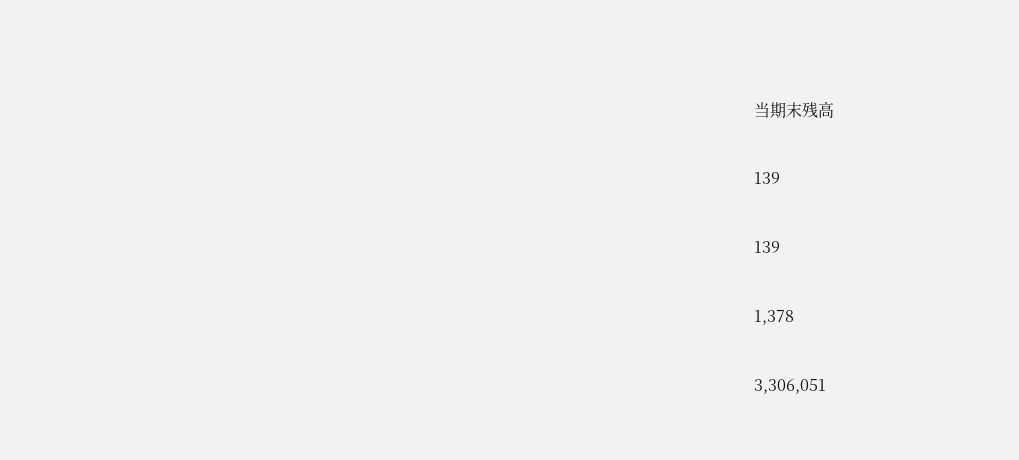当期末残高

139

139

1,378

3,306,051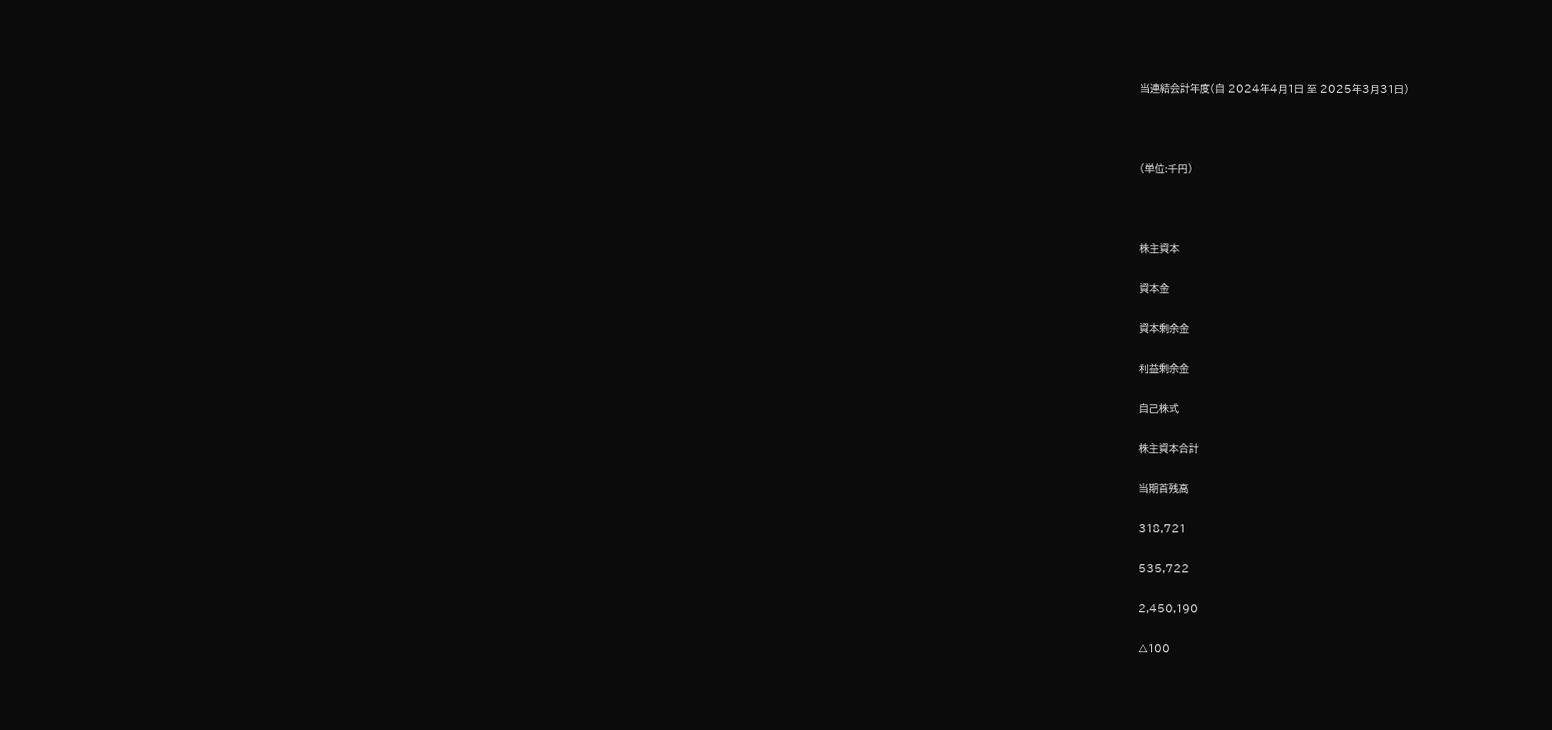当連結会計年度(自 2024年4月1日 至 2025年3月31日)



(単位:千円)



株主資本

資本金

資本剰余金

利益剰余金

自己株式

株主資本合計

当期首残高

318,721

535,722

2,450,190

△100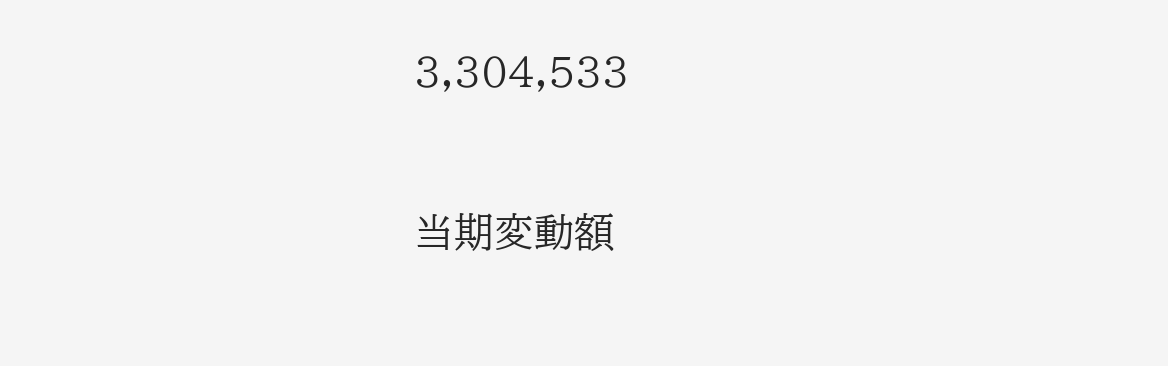3,304,533

当期変動額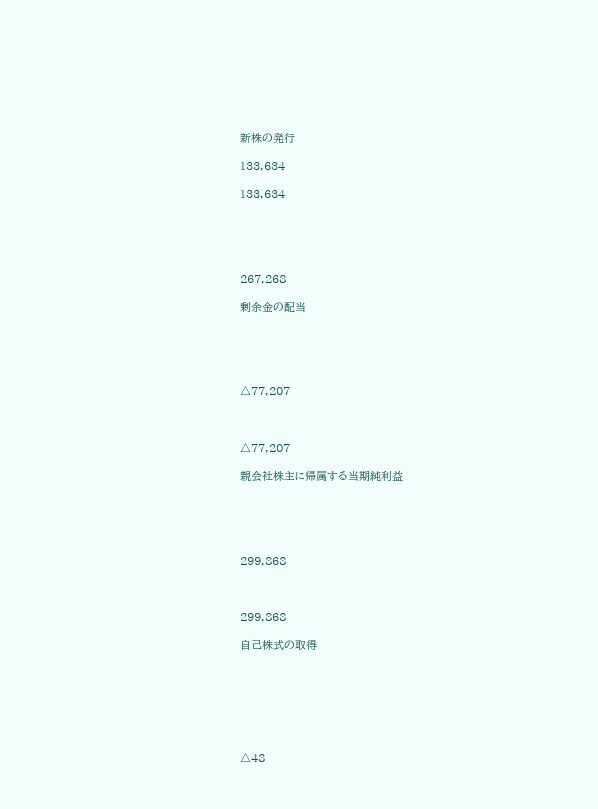新株の発行

133,634

133,634





267,268

剰余金の配当





△77,207



△77,207

親会社株主に帰属する当期純利益





299,868



299,868

自己株式の取得







△48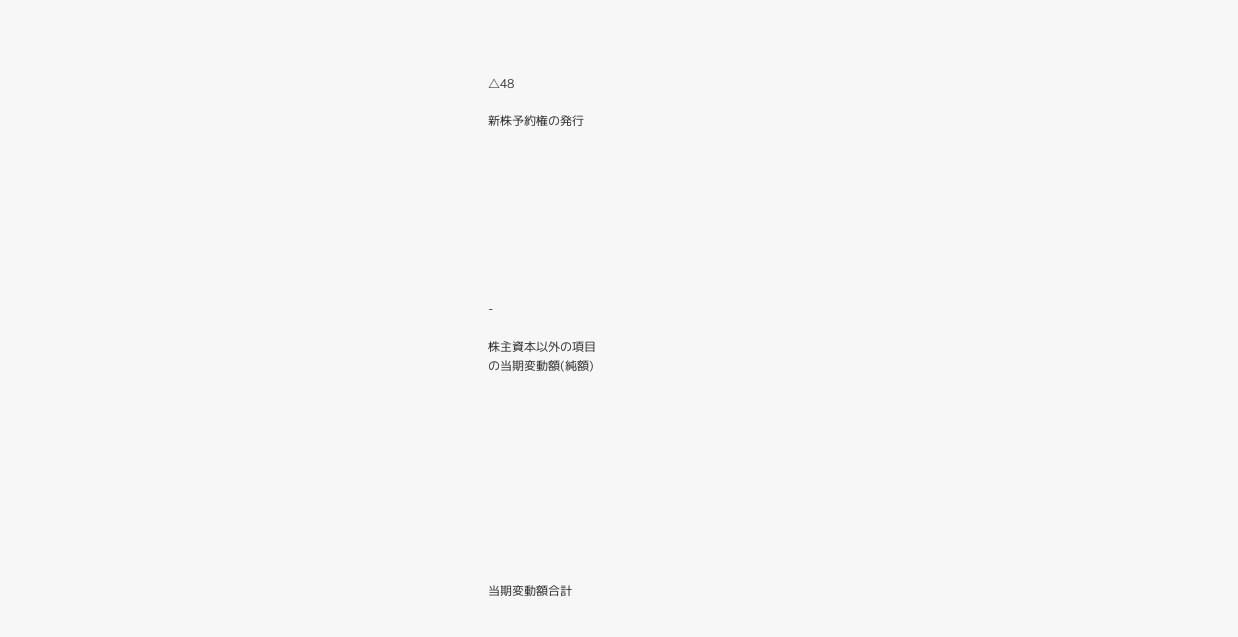△48

新株予約権の発行









-

株主資本以外の項目
の当期変動額(純額)











当期変動額合計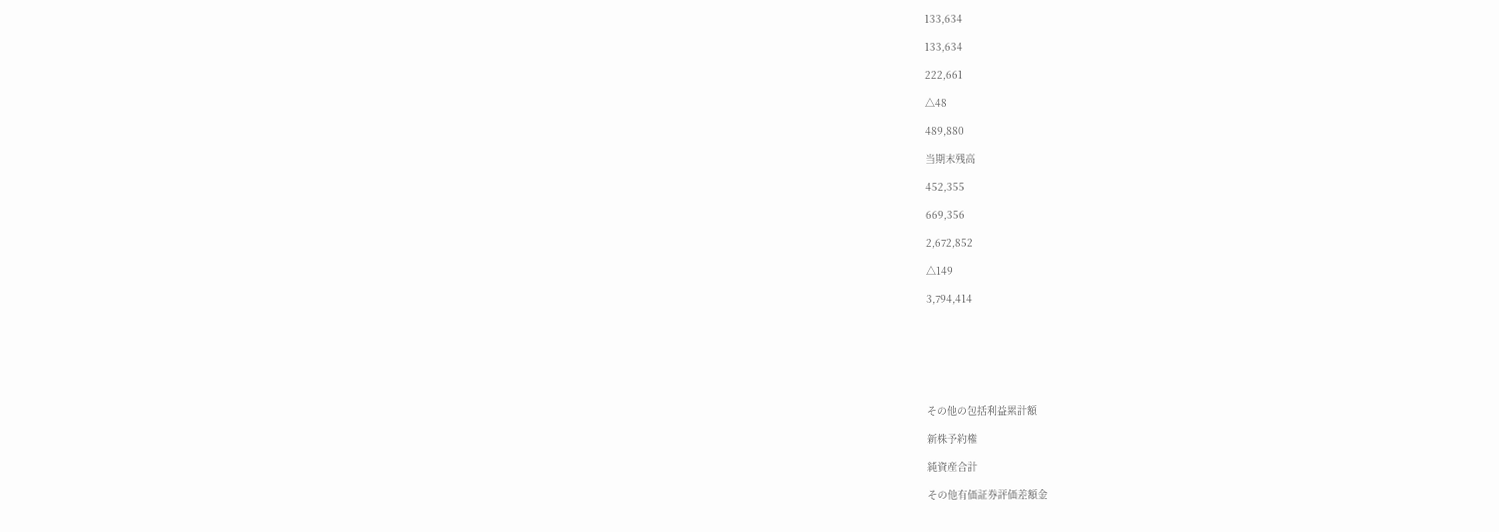133,634

133,634

222,661

△48

489,880

当期末残高

452,355

669,356

2,672,852

△149

3,794,414







その他の包括利益累計額

新株予約権

純資産合計

その他有価証券評価差額金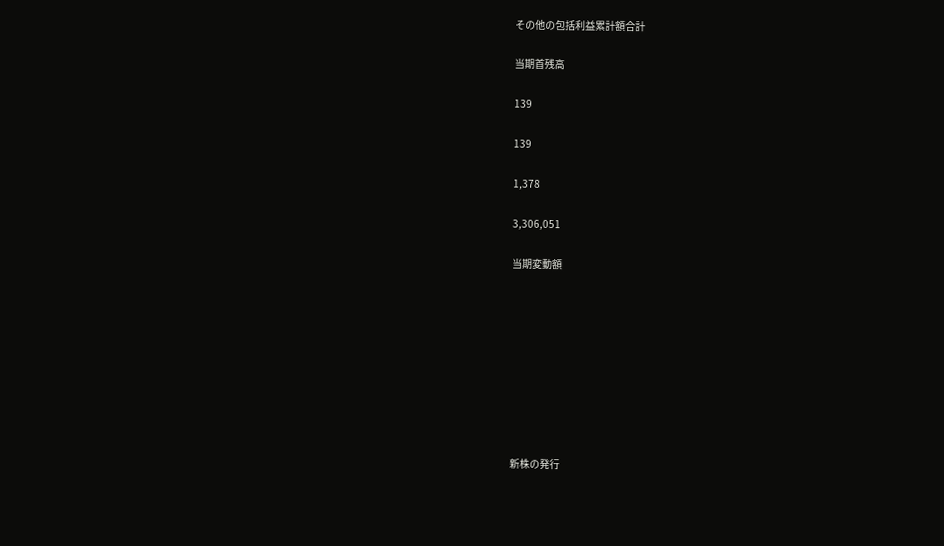その他の包括利益累計額合計

当期首残高

139

139

1,378

3,306,051

当期変動額









新株の発行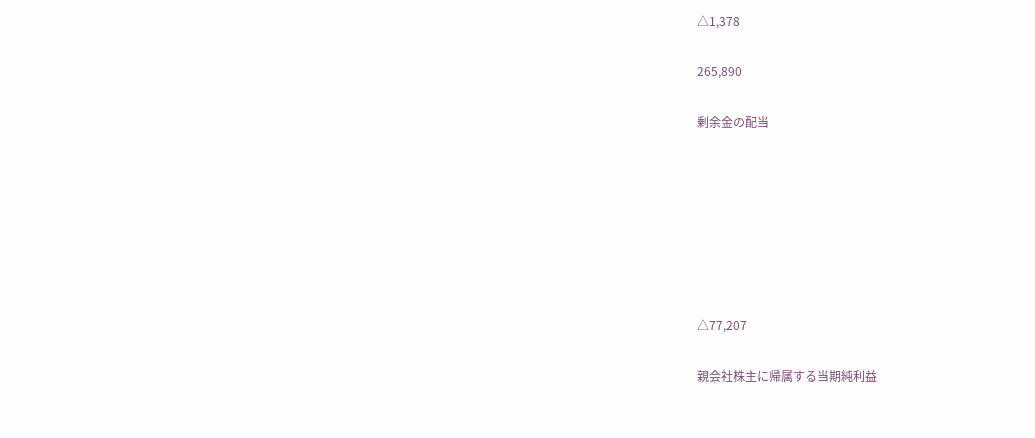△1,378

265,890

剰余金の配当







△77,207

親会社株主に帰属する当期純利益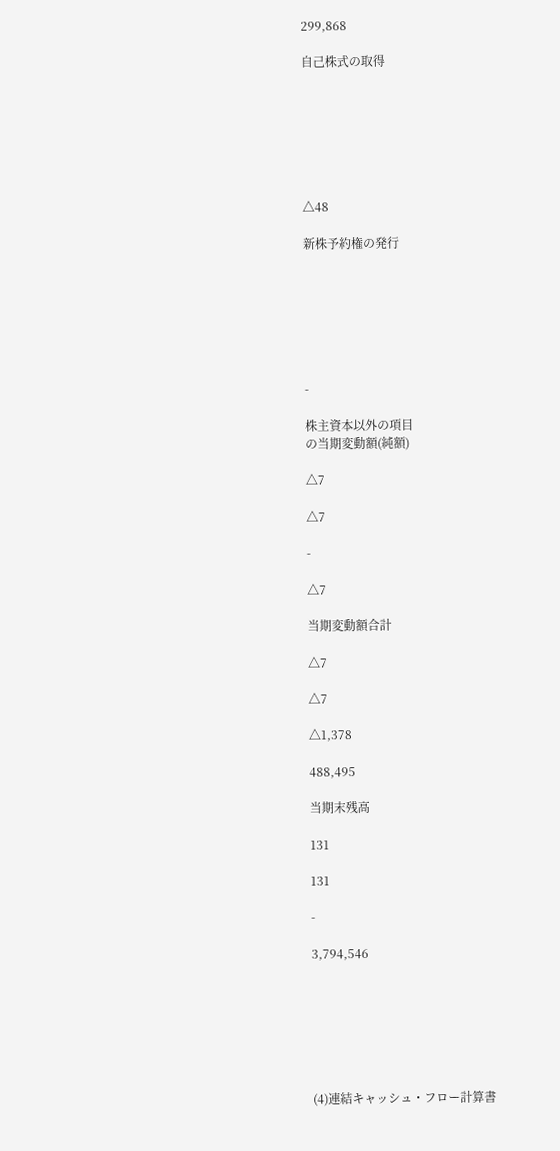299,868

自己株式の取得







△48

新株予約権の発行







-

株主資本以外の項目
の当期変動額(純額)

△7

△7

-

△7

当期変動額合計

△7

△7

△1,378

488,495

当期末残高

131

131

-

3,794,546







(4)連結キャッシュ・フロー計算書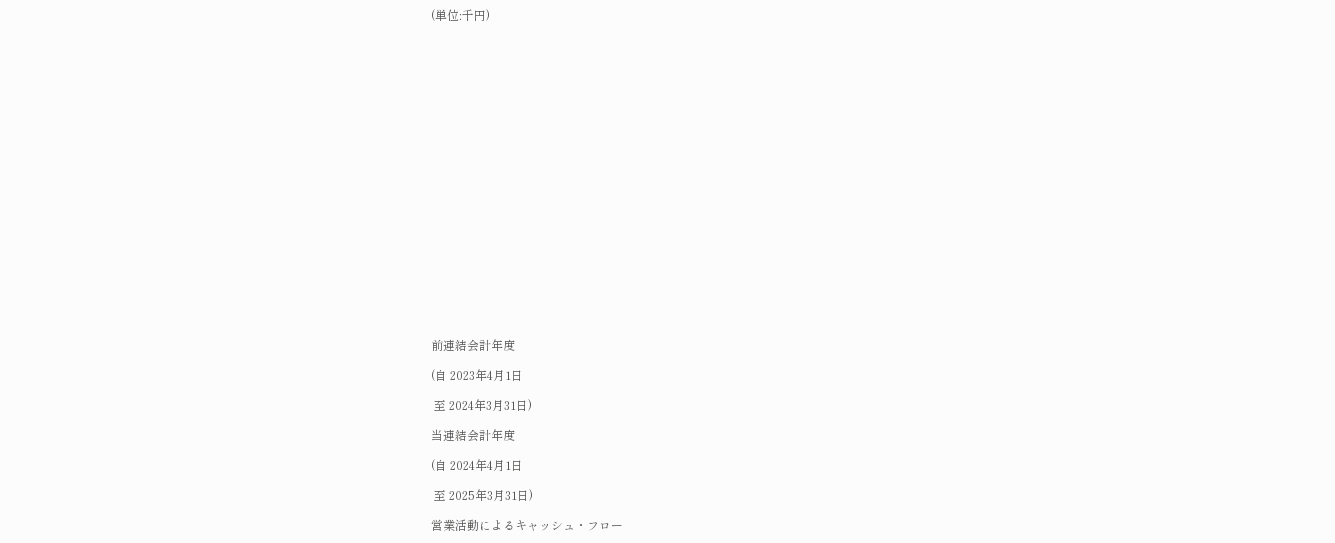(単位:千円)





















前連結会計年度

(自 2023年4月1日

 至 2024年3月31日)

当連結会計年度

(自 2024年4月1日

 至 2025年3月31日)

営業活動によるキャッシュ・フロー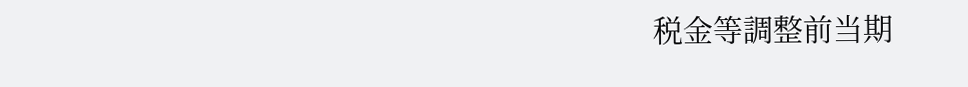税金等調整前当期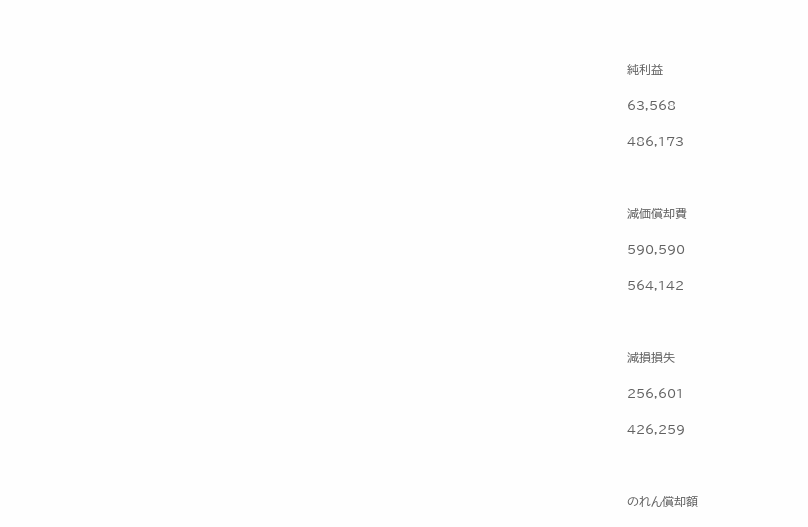純利益

63,568

486,173



減価償却費

590,590

564,142



減損損失

256,601

426,259



のれん償却額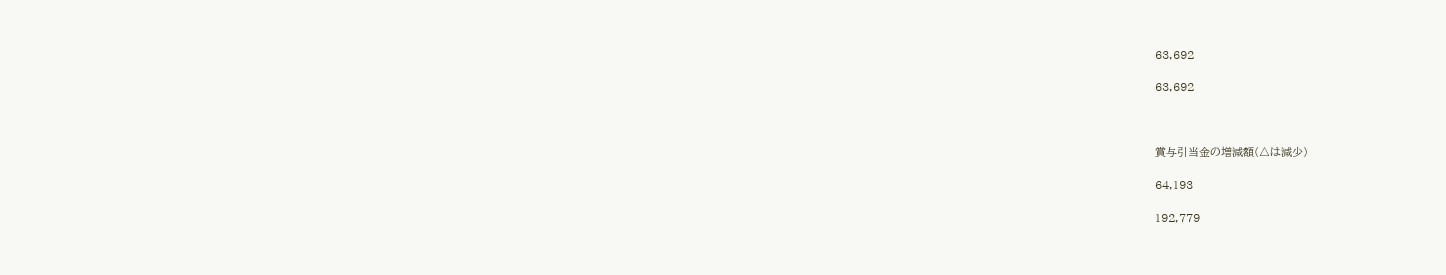63,692

63,692



賞与引当金の増減額(△は減少)

64,193

192,779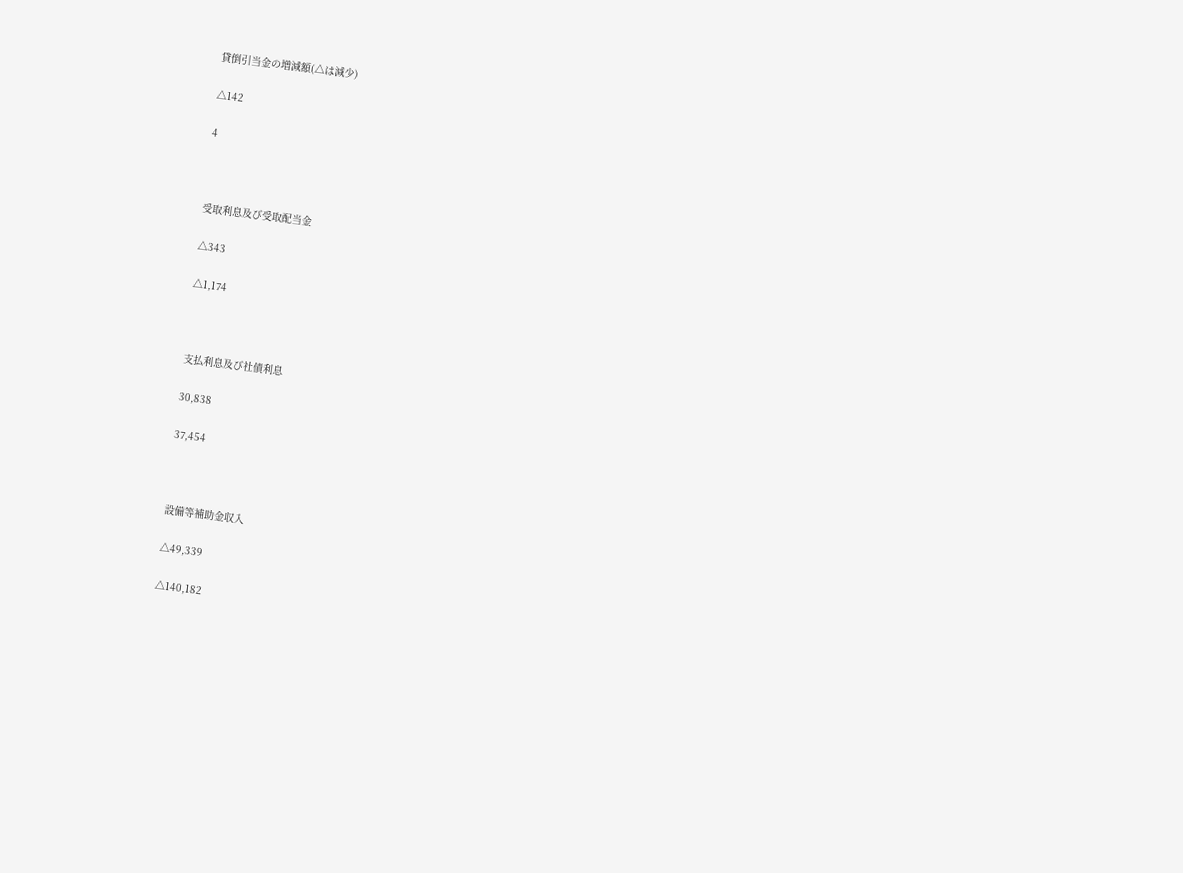貸倒引当金の増減額(△は減少)

△142

4



受取利息及び受取配当金

△343

△1,174



支払利息及び社債利息

30,838

37,454



設備等補助金収入

△49,339

△140,182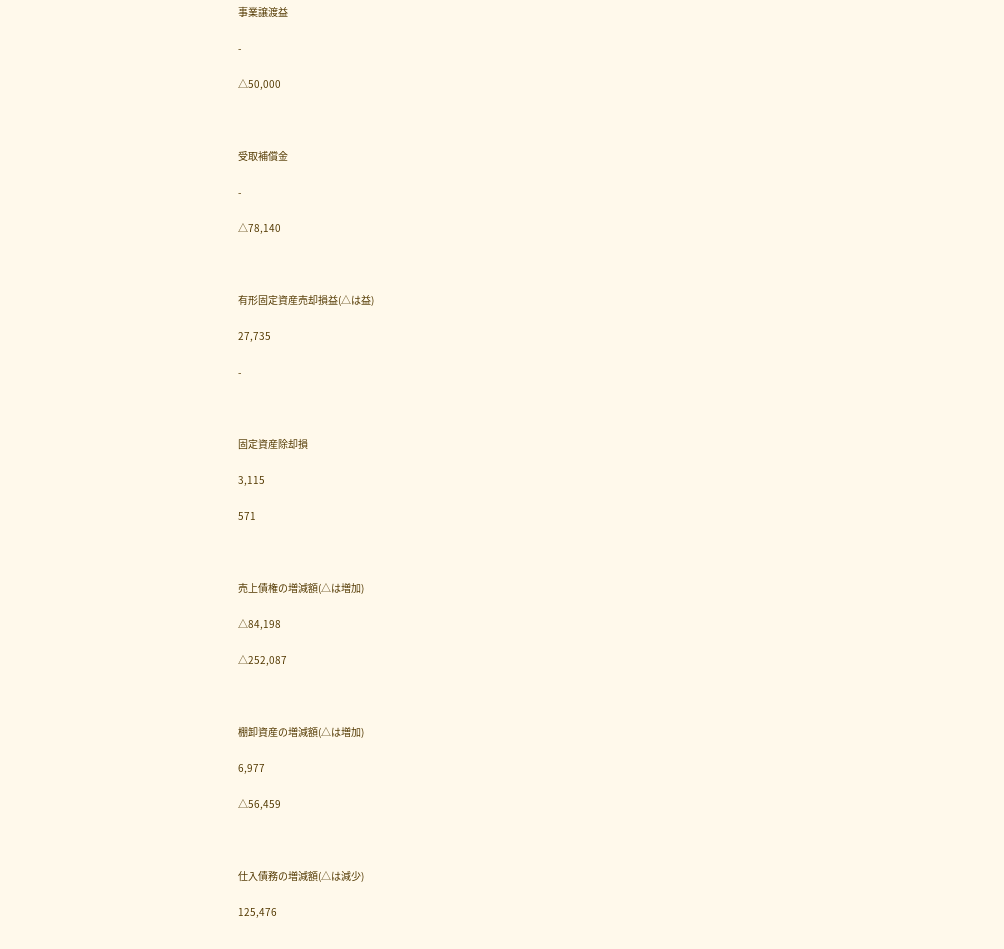事業譲渡益

-

△50,000



受取補償金

-

△78,140



有形固定資産売却損益(△は益)

27,735

-



固定資産除却損

3,115

571



売上債権の増減額(△は増加)

△84,198

△252,087



棚卸資産の増減額(△は増加)

6,977

△56,459



仕入債務の増減額(△は減少)

125,476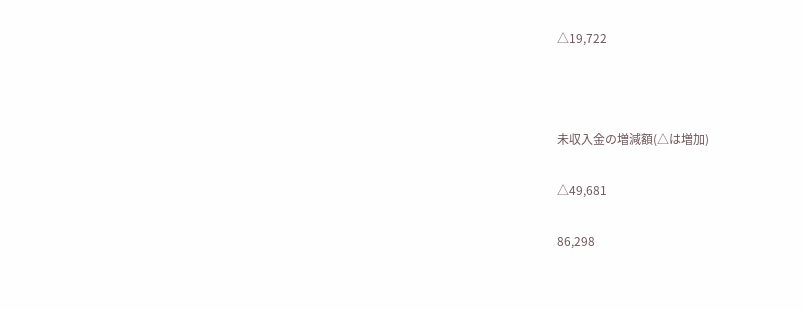△19,722



未収入金の増減額(△は増加)

△49,681

86,298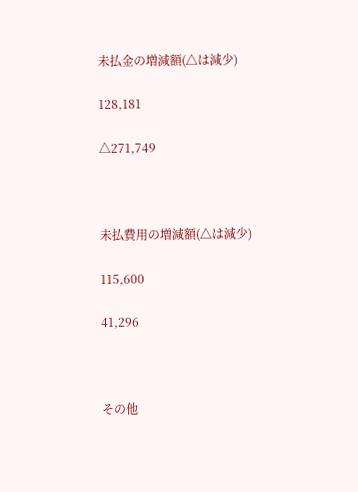未払金の増減額(△は減少)

128,181

△271,749



未払費用の増減額(△は減少)

115,600

41,296



その他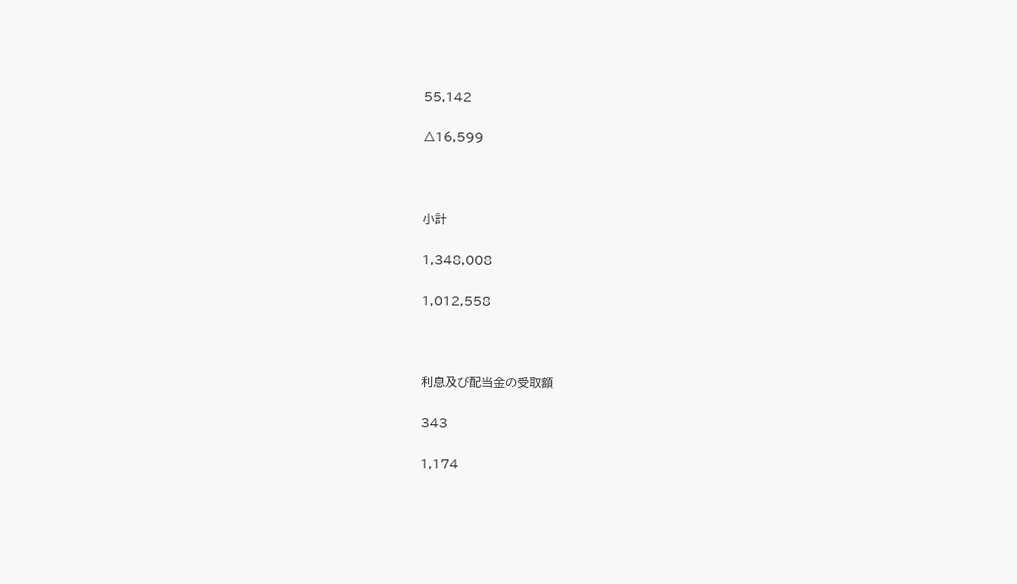55,142

△16,599



小計

1,348,008

1,012,558



利息及び配当金の受取額

343

1,174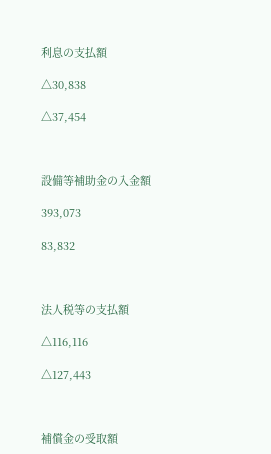利息の支払額

△30,838

△37,454



設備等補助金の入金額

393,073

83,832



法人税等の支払額

△116,116

△127,443



補償金の受取額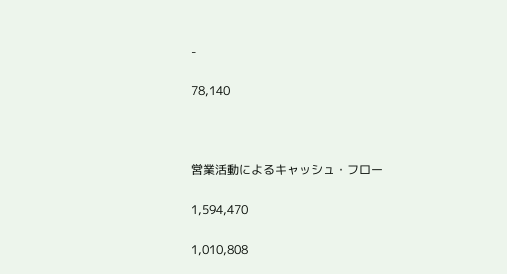-

78,140



営業活動によるキャッシュ・フロー

1,594,470

1,010,808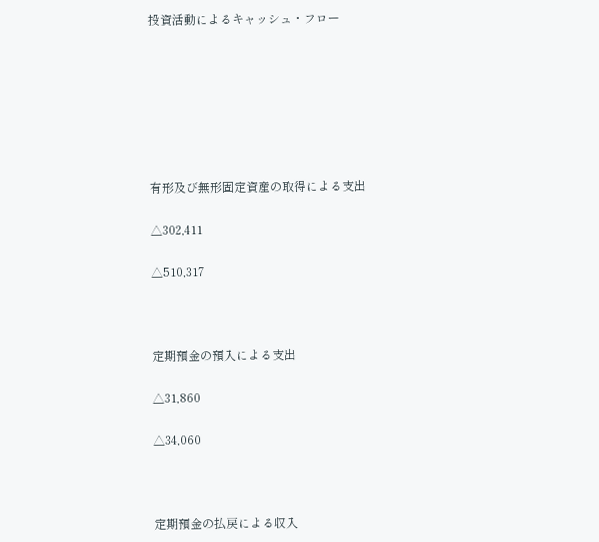投資活動によるキャッシュ・フロー







有形及び無形固定資産の取得による支出

△302,411

△510,317



定期預金の預入による支出

△31,860

△34,060



定期預金の払戻による収入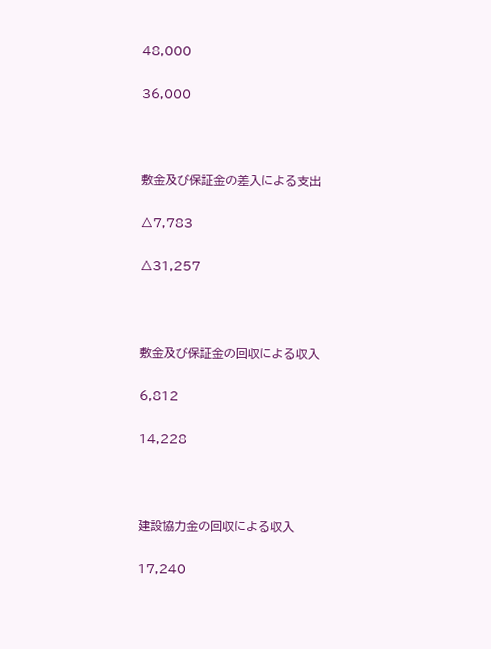48,000

36,000



敷金及び保証金の差入による支出

△7,783

△31,257



敷金及び保証金の回収による収入

6,812

14,228



建設協力金の回収による収入

17,240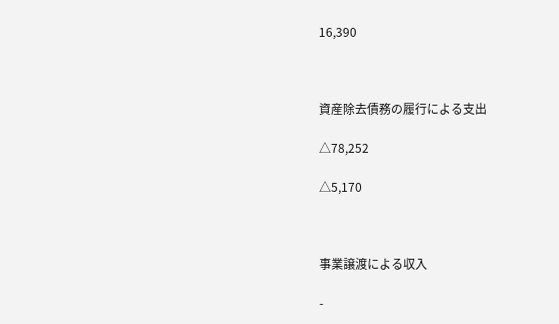16,390



資産除去債務の履行による支出

△78,252

△5,170



事業譲渡による収入

-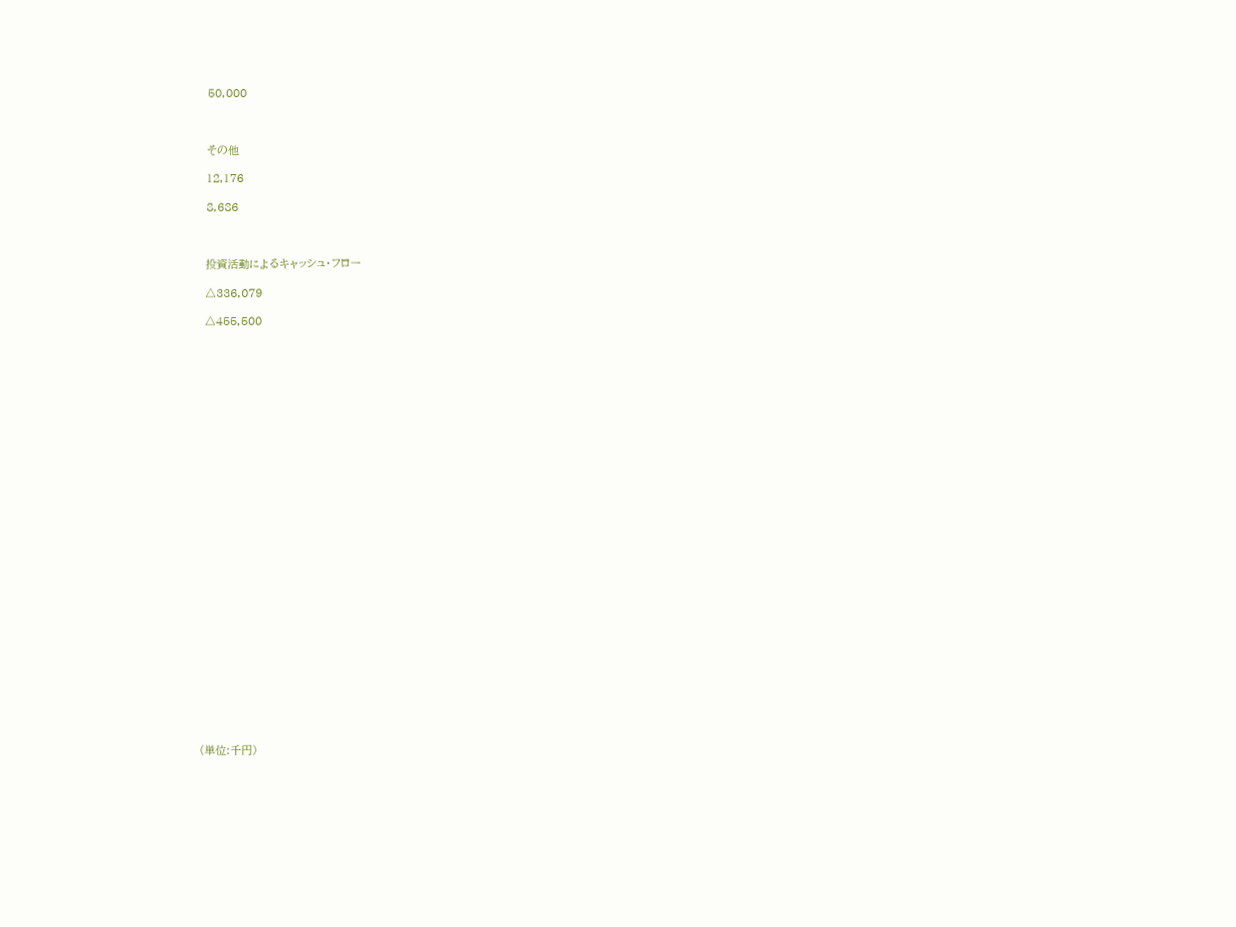50,000



その他

12,176

8,686



投資活動によるキャッシュ・フロー

△336,079

△455,500





























(単位:千円)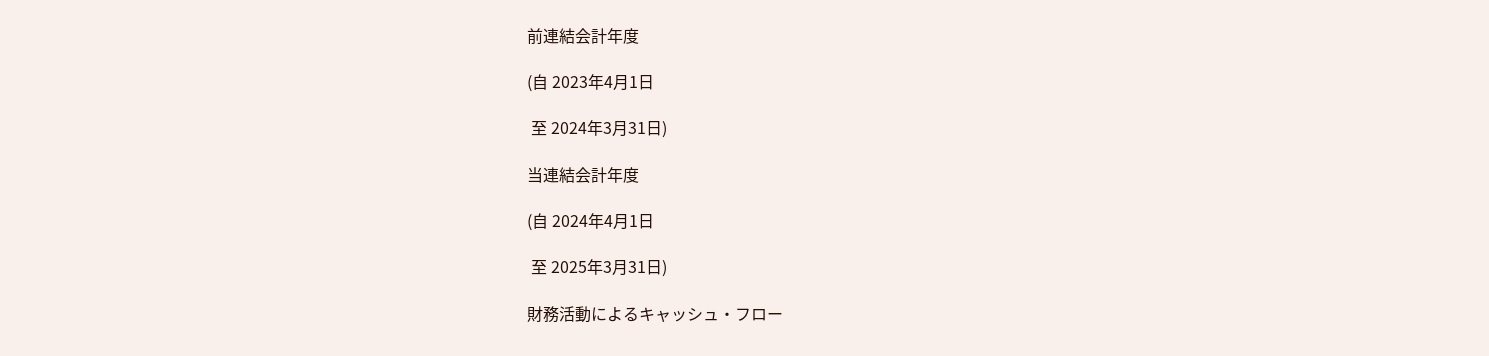前連結会計年度

(自 2023年4月1日

 至 2024年3月31日)

当連結会計年度

(自 2024年4月1日

 至 2025年3月31日)

財務活動によるキャッシュ・フロー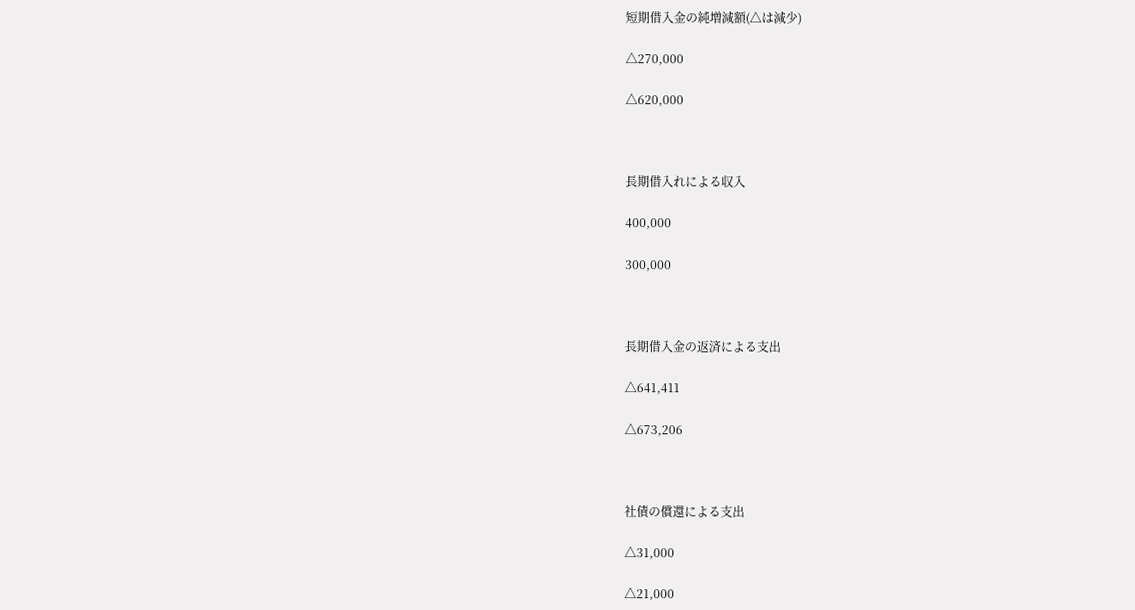短期借入金の純増減額(△は減少)

△270,000

△620,000



長期借入れによる収入

400,000

300,000



長期借入金の返済による支出

△641,411

△673,206



社債の償還による支出

△31,000

△21,000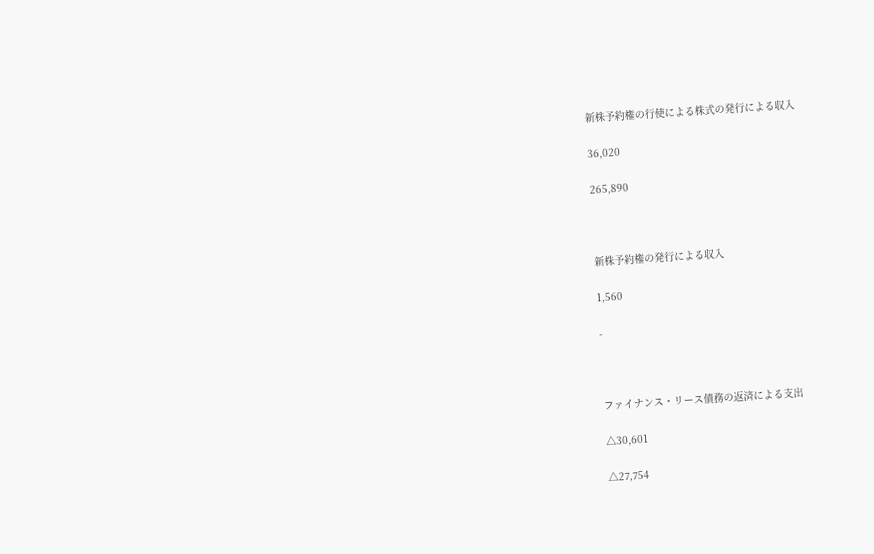新株予約権の行使による株式の発行による収入

36,020

265,890



新株予約権の発行による収入

1,560

-



ファイナンス・リース債務の返済による支出

△30,601

△27,754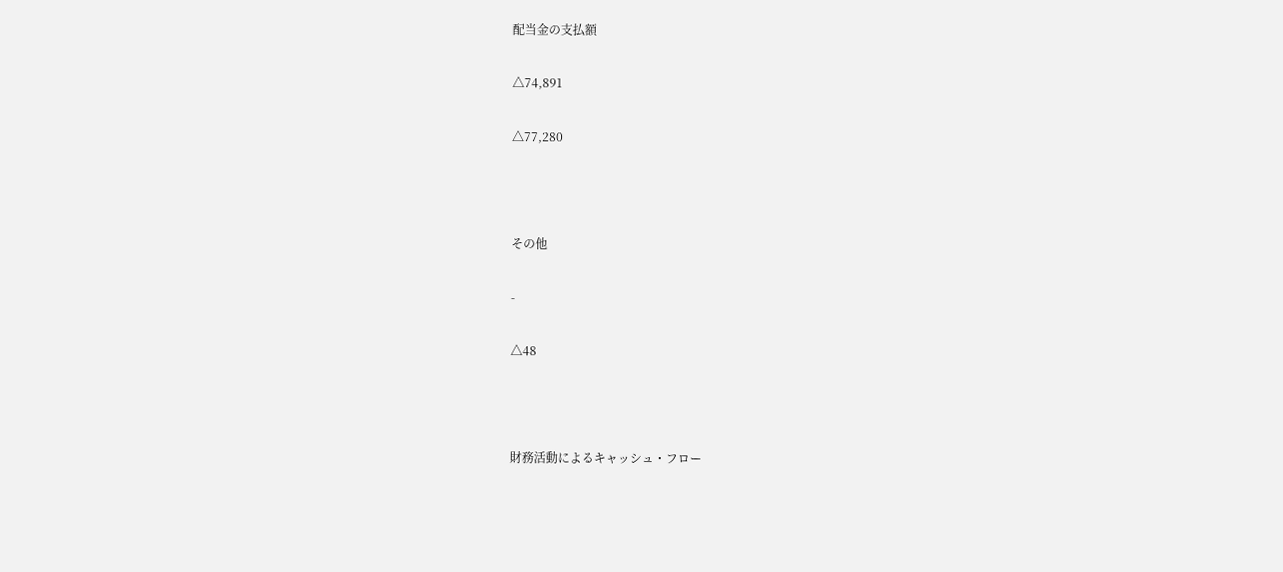配当金の支払額

△74,891

△77,280



その他

-

△48



財務活動によるキャッシュ・フロー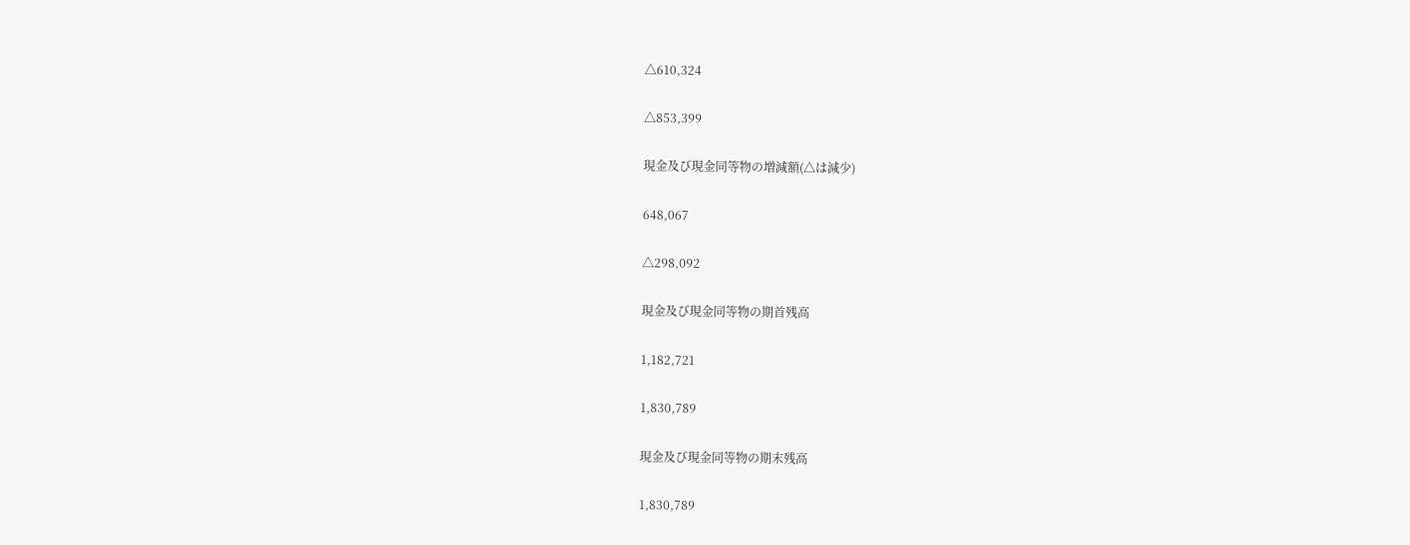△610,324

△853,399

現金及び現金同等物の増減額(△は減少)

648,067

△298,092

現金及び現金同等物の期首残高

1,182,721

1,830,789

現金及び現金同等物の期末残高

1,830,789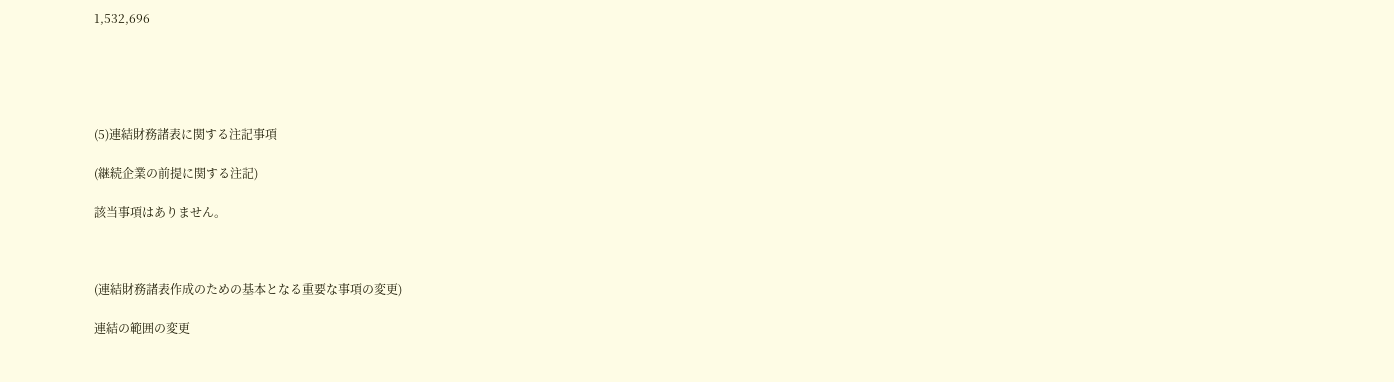1,532,696





(5)連結財務諸表に関する注記事項

(継続企業の前提に関する注記)

該当事項はありません。



(連結財務諸表作成のための基本となる重要な事項の変更)

連結の範囲の変更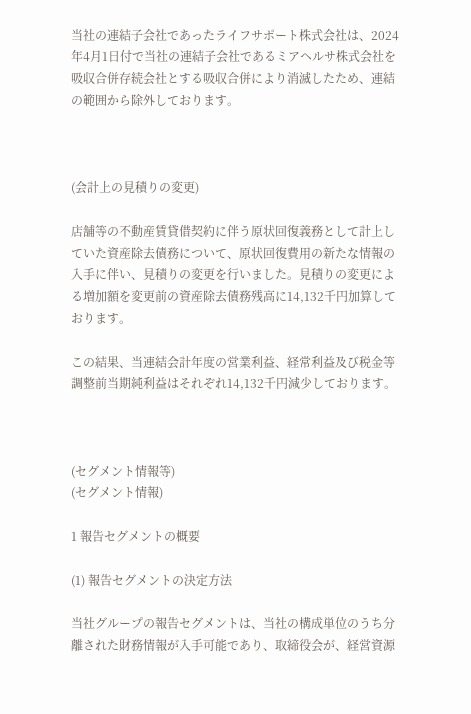当社の連結子会社であったライフサポート株式会社は、2024年4月1日付で当社の連結子会社であるミアヘルサ株式会社を吸収合併存続会社とする吸収合併により消滅したため、連結の範囲から除外しております。



(会計上の見積りの変更)

店舗等の不動産賃貸借契約に伴う原状回復義務として計上していた資産除去債務について、原状回復費用の新たな情報の入手に伴い、見積りの変更を行いました。見積りの変更による増加額を変更前の資産除去債務残高に14,132千円加算しております。

この結果、当連結会計年度の営業利益、経常利益及び税金等調整前当期純利益はそれぞれ14,132千円減少しております。



(セグメント情報等)
(セグメント情報)

1 報告セグメントの概要

(1) 報告セグメントの決定方法

当社グループの報告セグメントは、当社の構成単位のうち分離された財務情報が入手可能であり、取締役会が、経営資源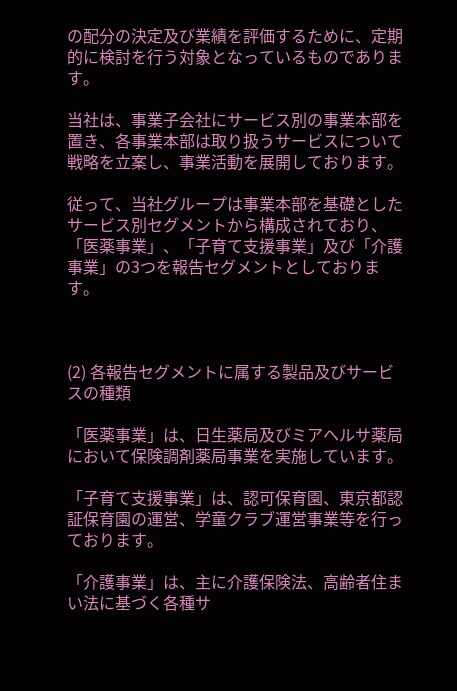の配分の決定及び業績を評価するために、定期的に検討を行う対象となっているものであります。

当社は、事業子会社にサービス別の事業本部を置き、各事業本部は取り扱うサービスについて戦略を立案し、事業活動を展開しております。

従って、当社グループは事業本部を基礎としたサービス別セグメントから構成されており、「医薬事業」、「子育て支援事業」及び「介護事業」の3つを報告セグメントとしております。



(2) 各報告セグメントに属する製品及びサービスの種類

「医薬事業」は、日生薬局及びミアヘルサ薬局において保険調剤薬局事業を実施しています。

「子育て支援事業」は、認可保育園、東京都認証保育園の運営、学童クラブ運営事業等を行っております。

「介護事業」は、主に介護保険法、高齢者住まい法に基づく各種サ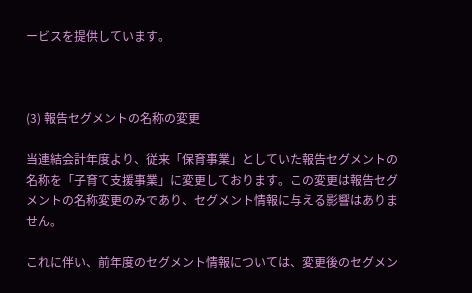ービスを提供しています。



(3) 報告セグメントの名称の変更

当連結会計年度より、従来「保育事業」としていた報告セグメントの名称を「子育て支援事業」に変更しております。この変更は報告セグメントの名称変更のみであり、セグメント情報に与える影響はありません。

これに伴い、前年度のセグメント情報については、変更後のセグメン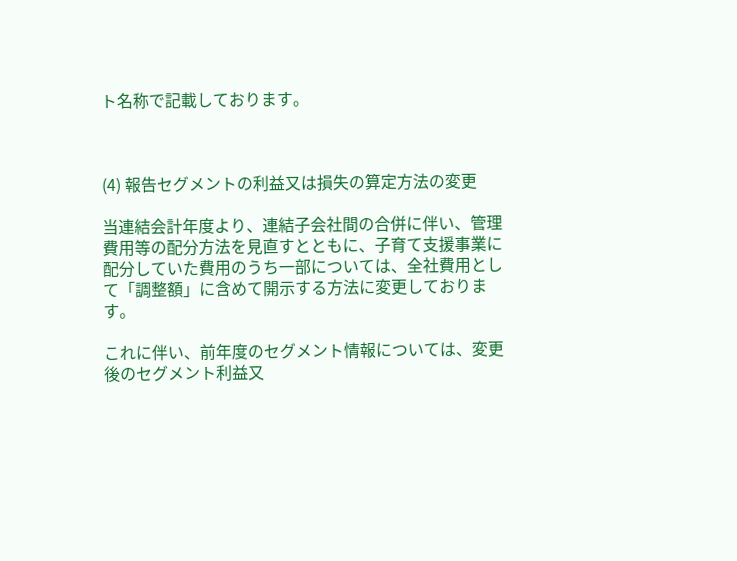ト名称で記載しております。



(4) 報告セグメントの利益又は損失の算定方法の変更

当連結会計年度より、連結子会社間の合併に伴い、管理費用等の配分方法を見直すとともに、子育て支援事業に配分していた費用のうち一部については、全社費用として「調整額」に含めて開示する方法に変更しております。

これに伴い、前年度のセグメント情報については、変更後のセグメント利益又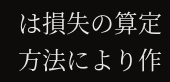は損失の算定方法により作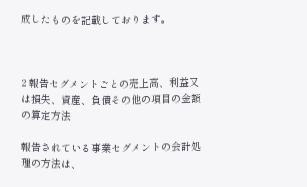成したものを記載しております。



2 報告セグメントごとの売上高、利益又は損失、資産、負債その他の項目の金額の算定方法

報告されている事業セグメントの会計処理の方法は、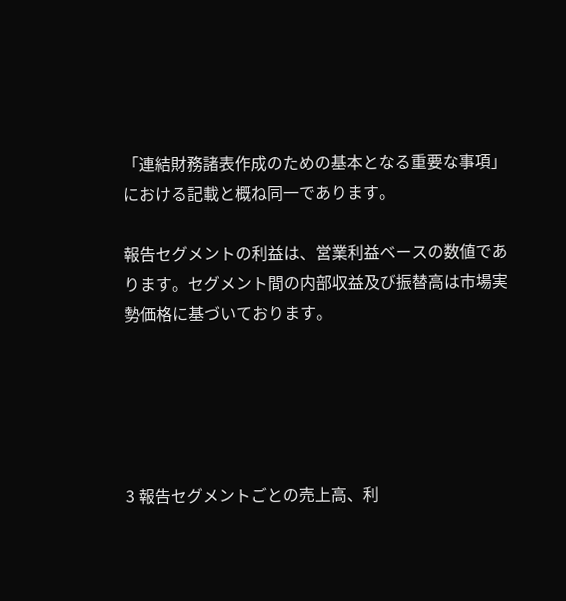「連結財務諸表作成のための基本となる重要な事項」における記載と概ね同一であります。

報告セグメントの利益は、営業利益ベースの数値であります。セグメント間の内部収益及び振替高は市場実勢価格に基づいております。





3 報告セグメントごとの売上高、利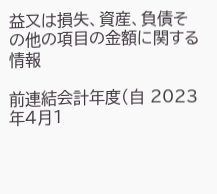益又は損失、資産、負債その他の項目の金額に関する情報

前連結会計年度(自 2023年4月1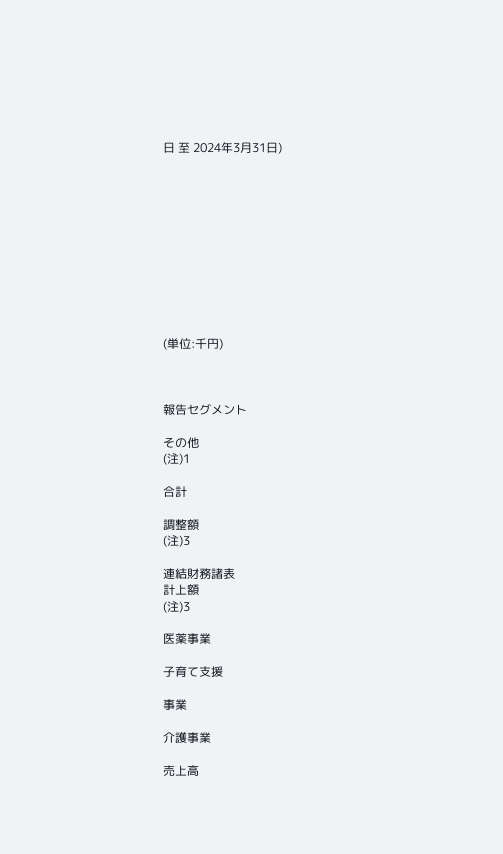日 至 2024年3月31日)











(単位:千円)



報告セグメント

その他
(注)1

合計

調整額
(注)3

連結財務諸表
計上額
(注)3

医薬事業

子育て支援

事業

介護事業

売上高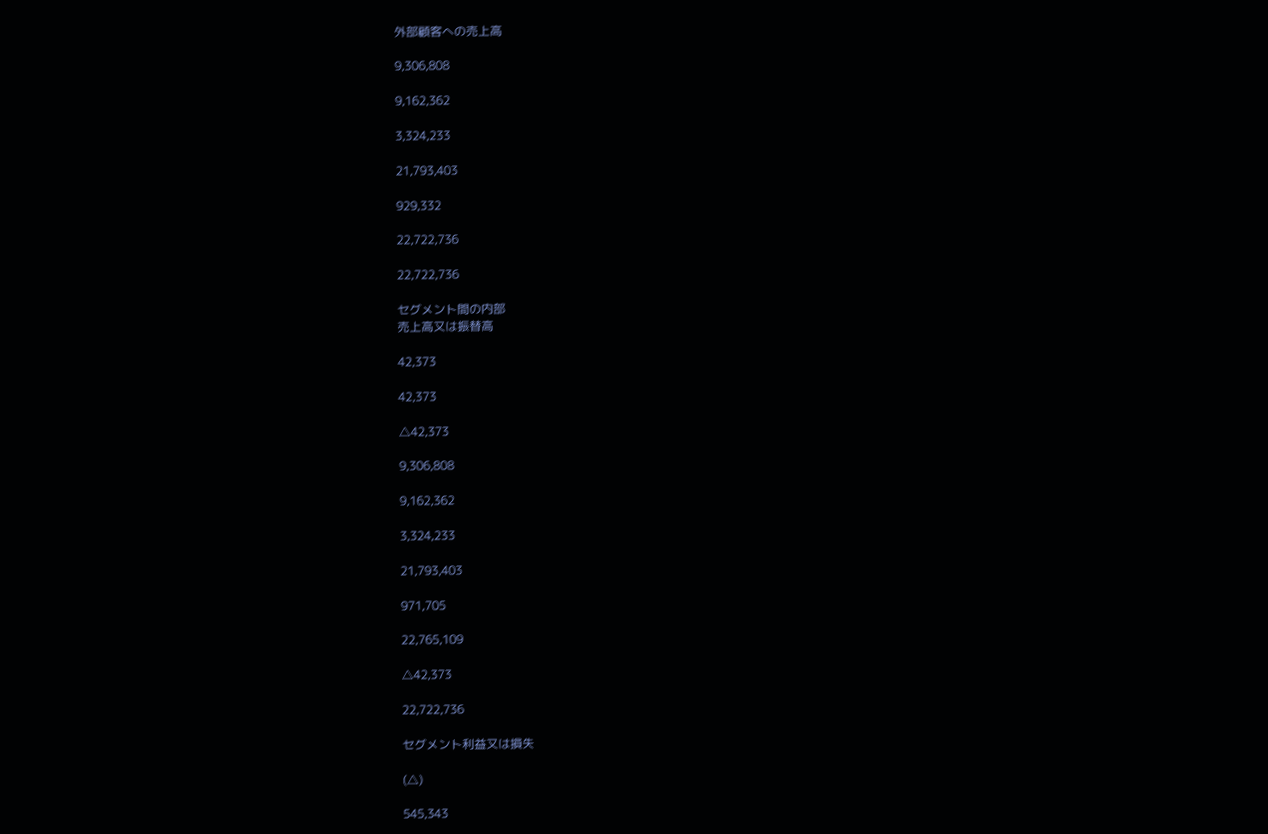外部顧客への売上高

9,306,808

9,162,362

3,324,233

21,793,403

929,332

22,722,736

22,722,736

セグメント間の内部
売上高又は振替高

42,373

42,373

△42,373

9,306,808

9,162,362

3,324,233

21,793,403

971,705

22,765,109

△42,373

22,722,736

セグメント利益又は損失

(△)

545,343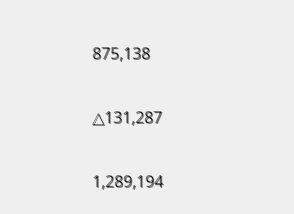875,138

△131,287

1,289,194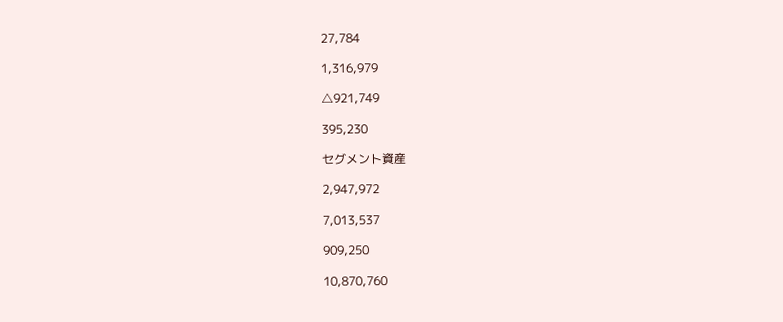27,784

1,316,979

△921,749

395,230

セグメント資産

2,947,972

7,013,537

909,250

10,870,760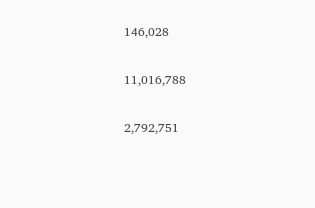146,028

11,016,788

2,792,751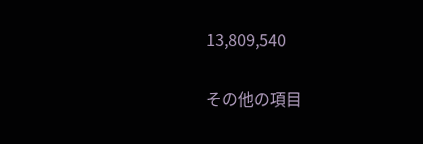13,809,540

その他の項目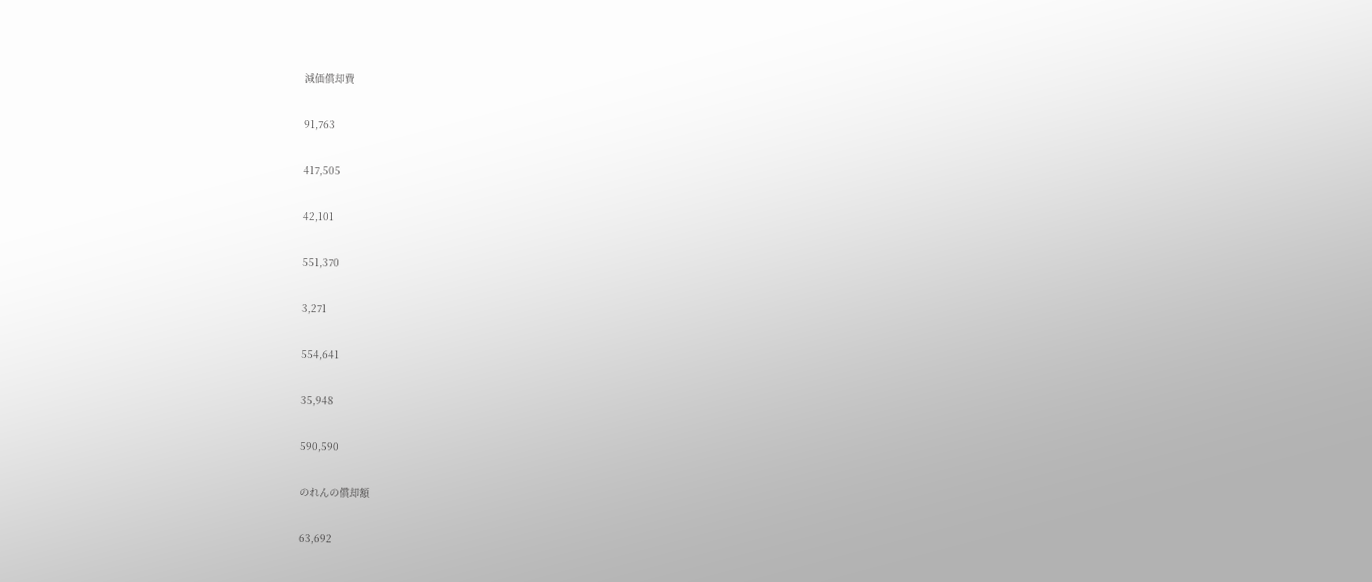減価償却費

91,763

417,505

42,101

551,370

3,271

554,641

35,948

590,590

のれんの償却額

63,692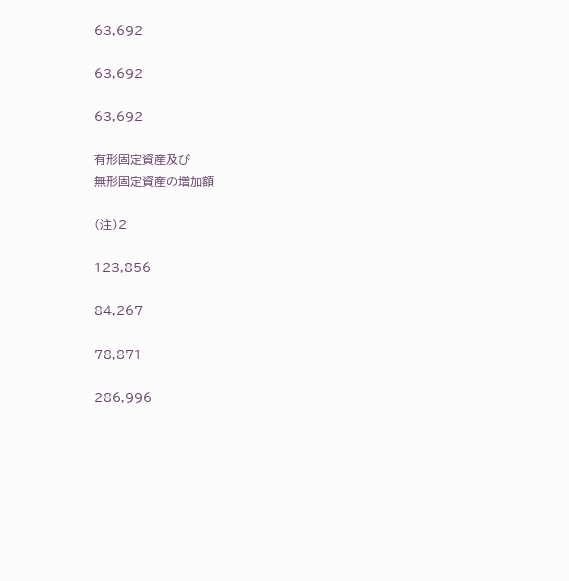63,692

63,692

63,692

有形固定資産及び
無形固定資産の増加額

(注)2

123,856

84,267

78,871

286,996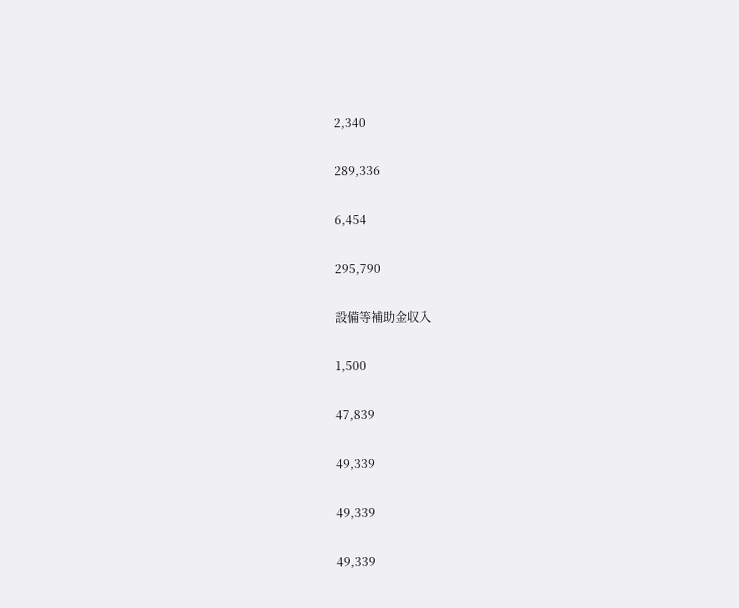2,340

289,336

6,454

295,790

設備等補助金収入

1,500

47,839

49,339

49,339

49,339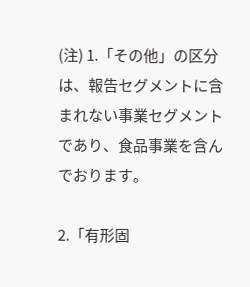(注) 1.「その他」の区分は、報告セグメントに含まれない事業セグメントであり、食品事業を含んでおります。

2.「有形固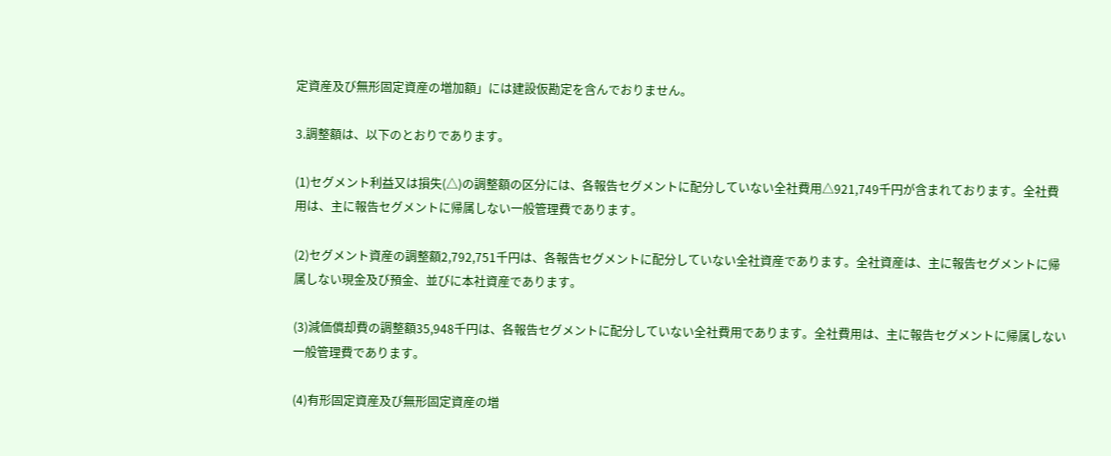定資産及び無形固定資産の増加額」には建設仮勘定を含んでおりません。

3.調整額は、以下のとおりであります。

(1)セグメント利益又は損失(△)の調整額の区分には、各報告セグメントに配分していない全社費用△921,749千円が含まれております。全社費用は、主に報告セグメントに帰属しない一般管理費であります。

(2)セグメント資産の調整額2,792,751千円は、各報告セグメントに配分していない全社資産であります。全社資産は、主に報告セグメントに帰属しない現金及び預金、並びに本社資産であります。

(3)減価償却費の調整額35,948千円は、各報告セグメントに配分していない全社費用であります。全社費用は、主に報告セグメントに帰属しない一般管理費であります。

(4)有形固定資産及び無形固定資産の増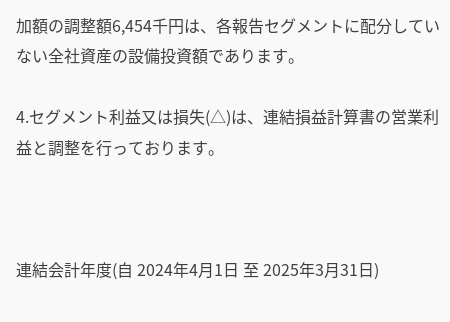加額の調整額6,454千円は、各報告セグメントに配分していない全社資産の設備投資額であります。

4.セグメント利益又は損失(△)は、連結損益計算書の営業利益と調整を行っております。



連結会計年度(自 2024年4月1日 至 2025年3月31日)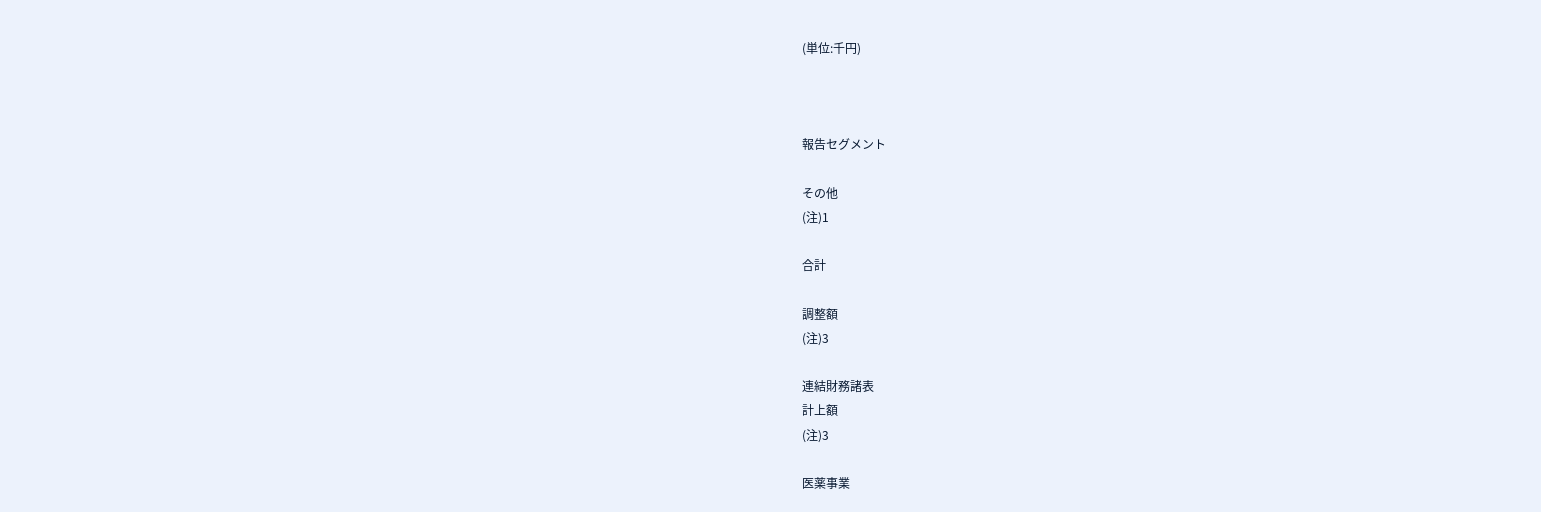(単位:千円)



報告セグメント

その他
(注)1

合計

調整額
(注)3

連結財務諸表
計上額
(注)3

医薬事業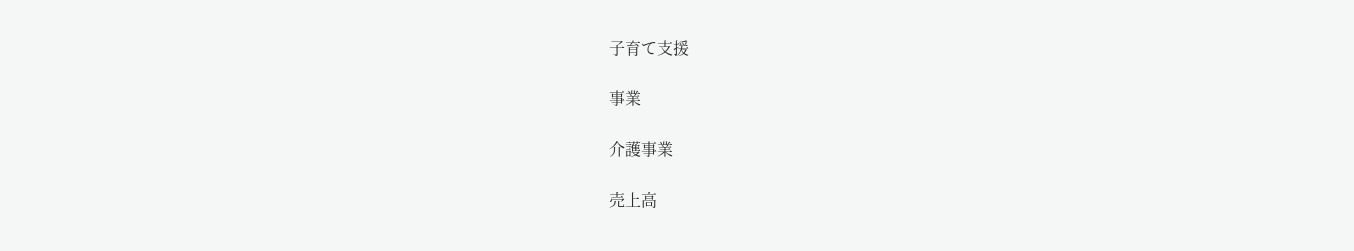子育て支援

事業

介護事業

売上高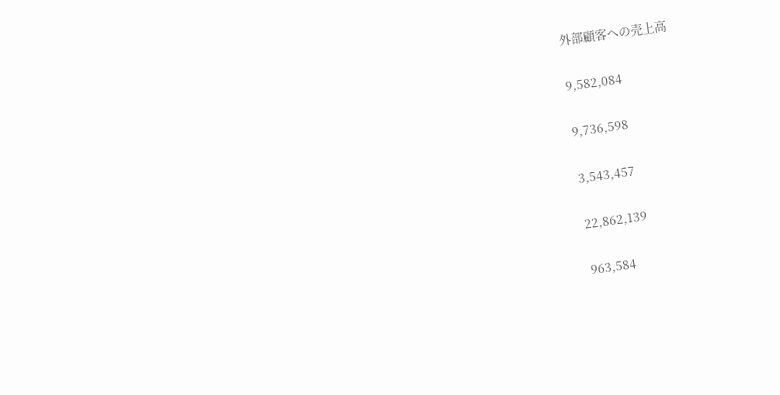外部顧客への売上高

9,582,084

9,736,598

3,543,457

22,862,139

963,584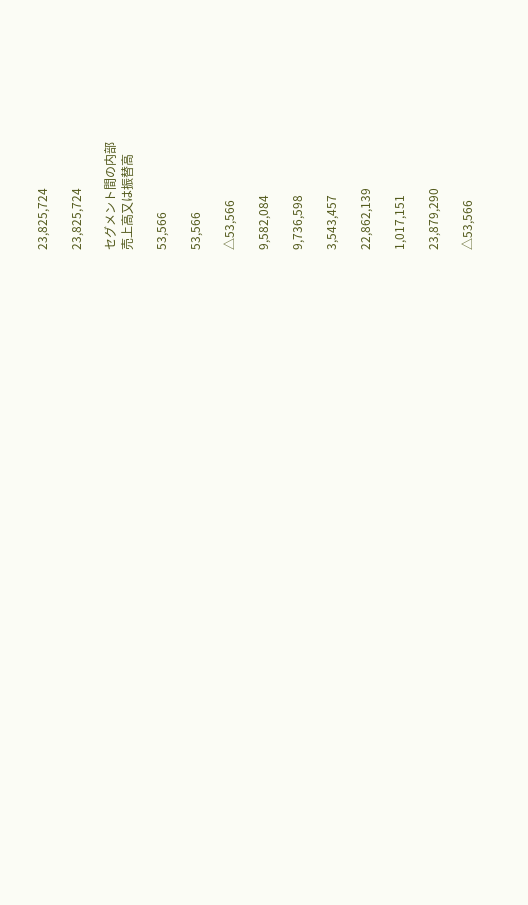23,825,724

23,825,724

セグメント間の内部
売上高又は振替高

53,566

53,566

△53,566

9,582,084

9,736,598

3,543,457

22,862,139

1,017,151

23,879,290

△53,566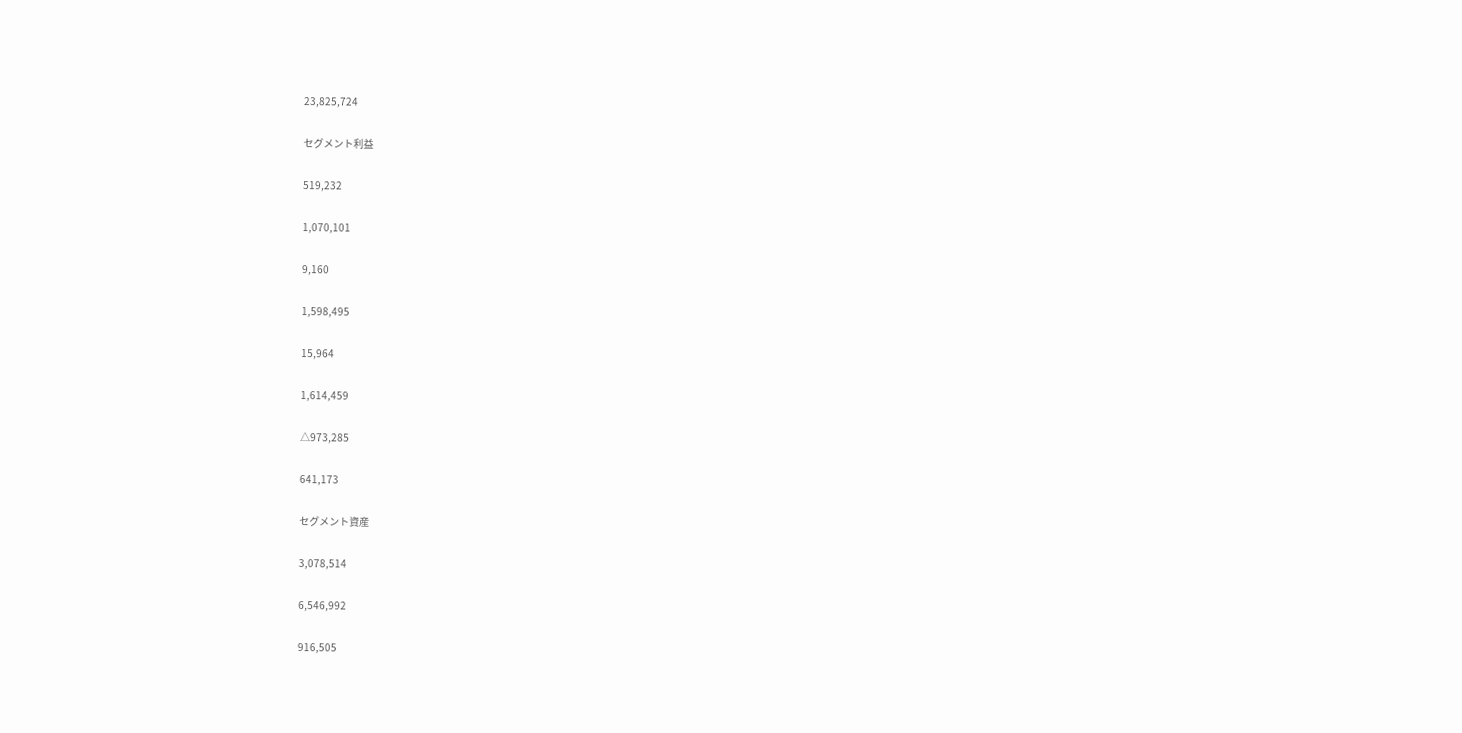23,825,724

セグメント利益

519,232

1,070,101

9,160

1,598,495

15,964

1,614,459

△973,285

641,173

セグメント資産

3,078,514

6,546,992

916,505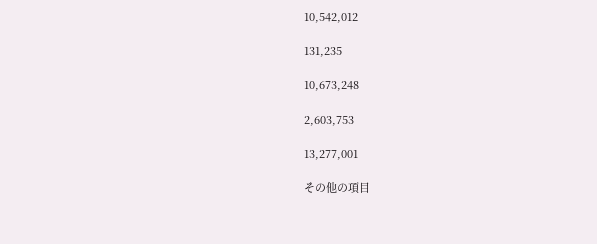10,542,012

131,235

10,673,248

2,603,753

13,277,001

その他の項目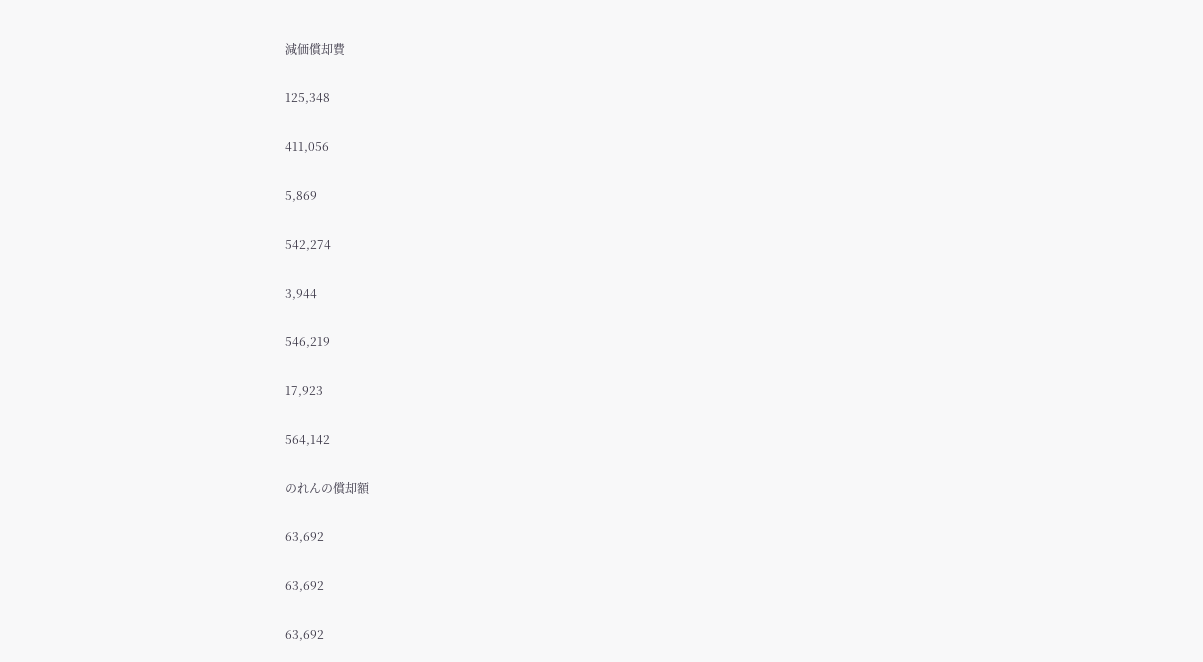減価償却費

125,348

411,056

5,869

542,274

3,944

546,219

17,923

564,142

のれんの償却額

63,692

63,692

63,692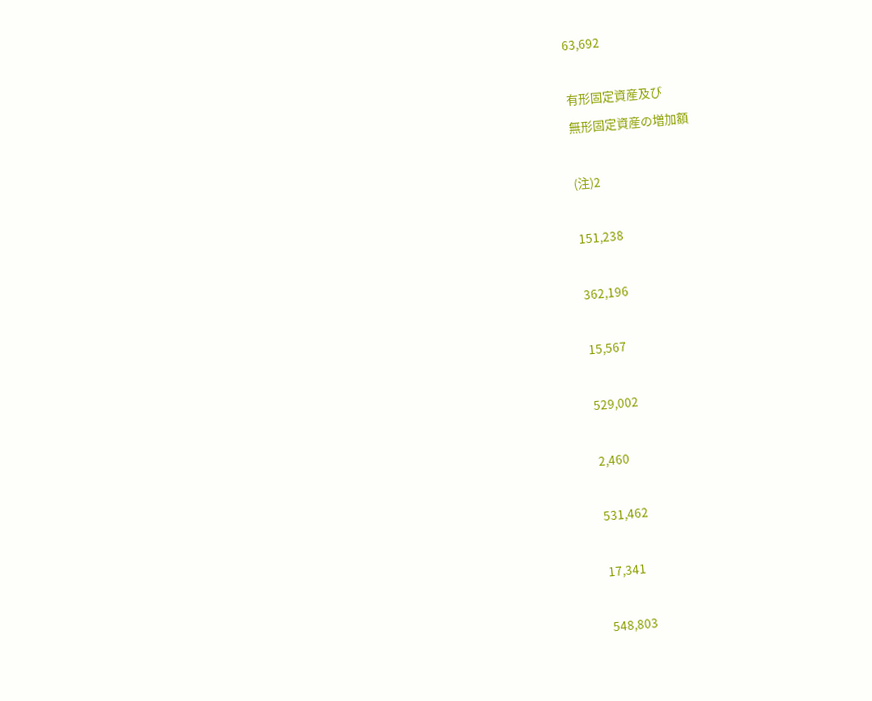63,692

有形固定資産及び
無形固定資産の増加額

(注)2

151,238

362,196

15,567

529,002

2,460

531,462

17,341

548,803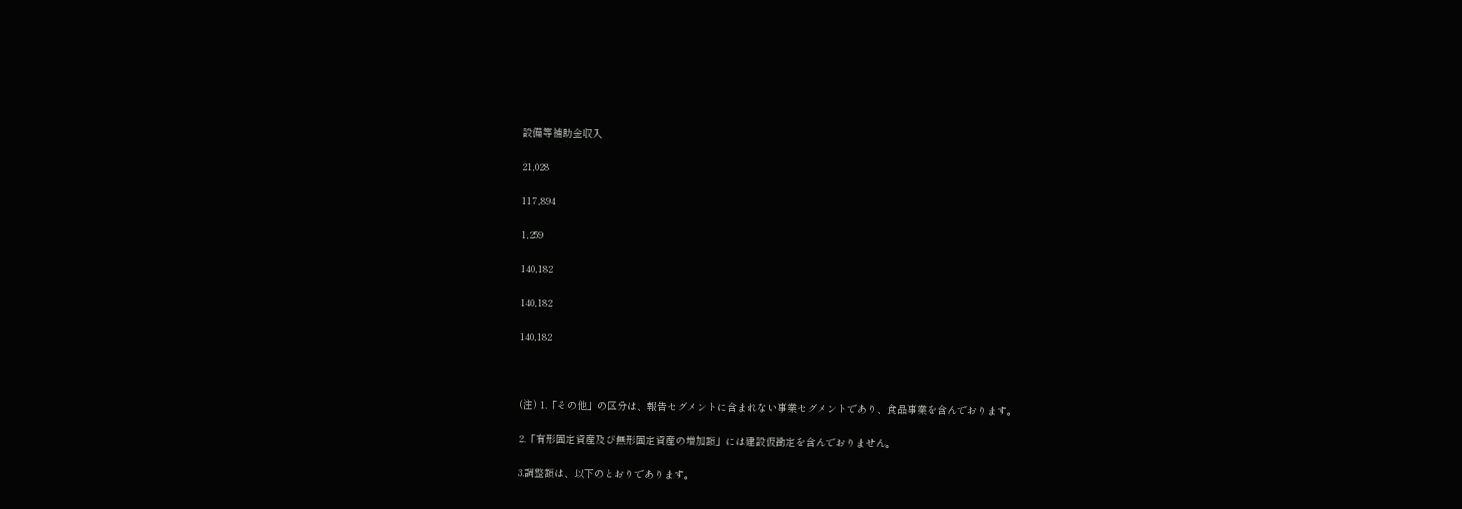設備等補助金収入

21,028

117,894

1,259

140,182

140,182

140,182



(注) 1.「その他」の区分は、報告セグメントに含まれない事業セグメントであり、食品事業を含んでおります。

2.「有形固定資産及び無形固定資産の増加額」には建設仮勘定を含んでおりません。

3.調整額は、以下のとおりであります。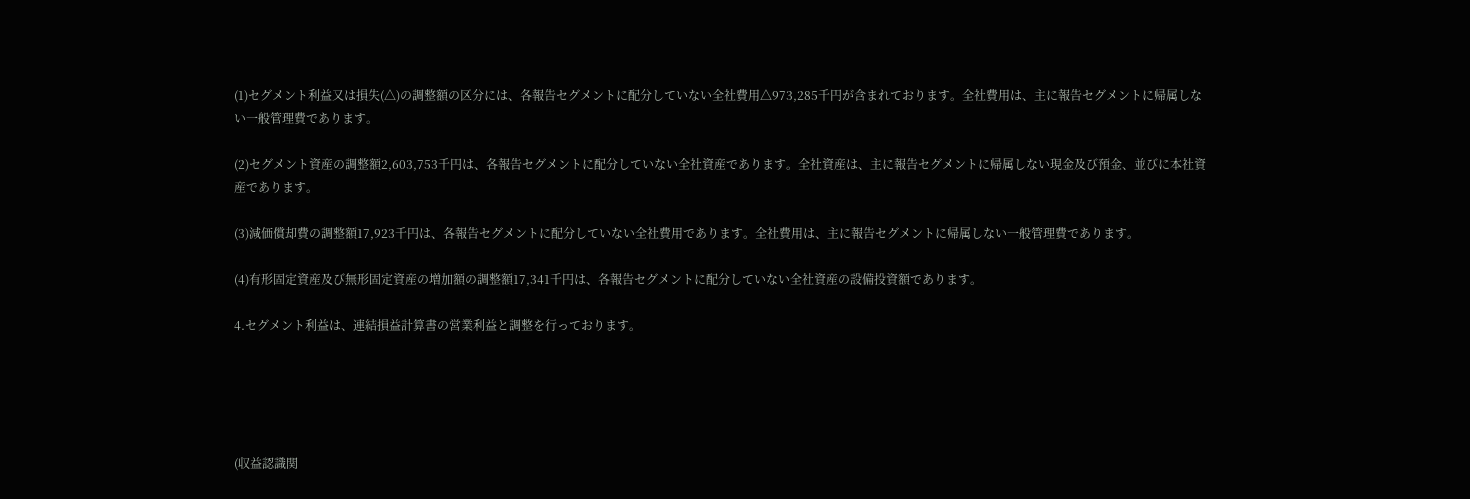(1)セグメント利益又は損失(△)の調整額の区分には、各報告セグメントに配分していない全社費用△973,285千円が含まれております。全社費用は、主に報告セグメントに帰属しない一般管理費であります。

(2)セグメント資産の調整額2,603,753千円は、各報告セグメントに配分していない全社資産であります。全社資産は、主に報告セグメントに帰属しない現金及び預金、並びに本社資産であります。

(3)減価償却費の調整額17,923千円は、各報告セグメントに配分していない全社費用であります。全社費用は、主に報告セグメントに帰属しない一般管理費であります。

(4)有形固定資産及び無形固定資産の増加額の調整額17,341千円は、各報告セグメントに配分していない全社資産の設備投資額であります。

4.セグメント利益は、連結損益計算書の営業利益と調整を行っております。





(収益認識関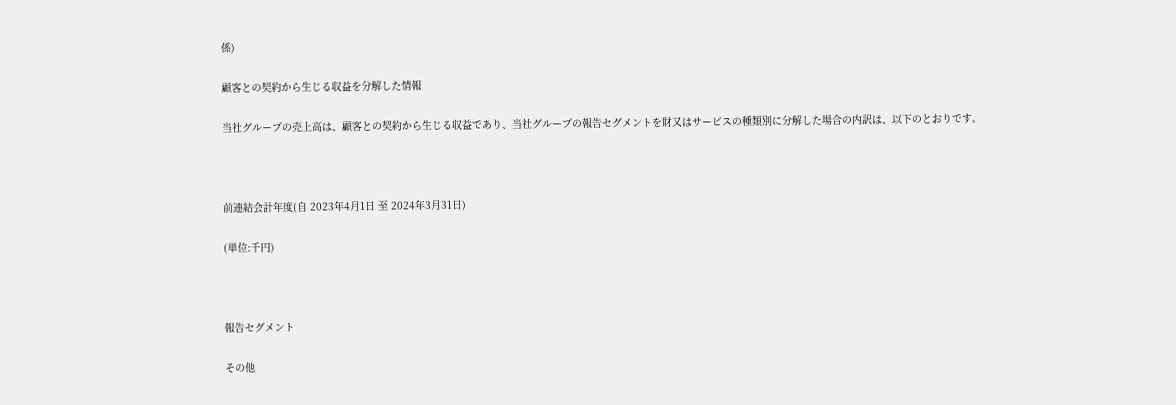係)

顧客との契約から生じる収益を分解した情報

当社グループの売上高は、顧客との契約から生じる収益であり、当社グループの報告セグメントを財又はサービスの種類別に分解した場合の内訳は、以下のとおりです。



前連結会計年度(自 2023年4月1日 至 2024年3月31日)

(単位:千円)



報告セグメント

その他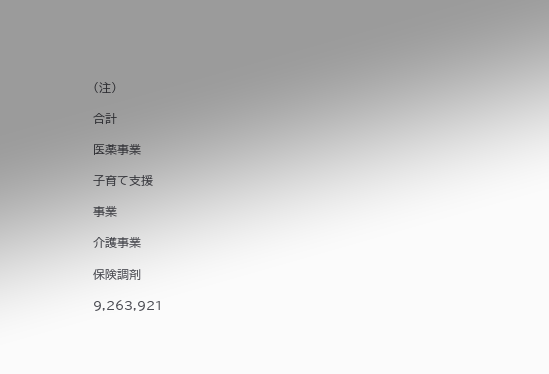(注)

合計

医薬事業

子育て支援

事業

介護事業

保険調剤

9,263,921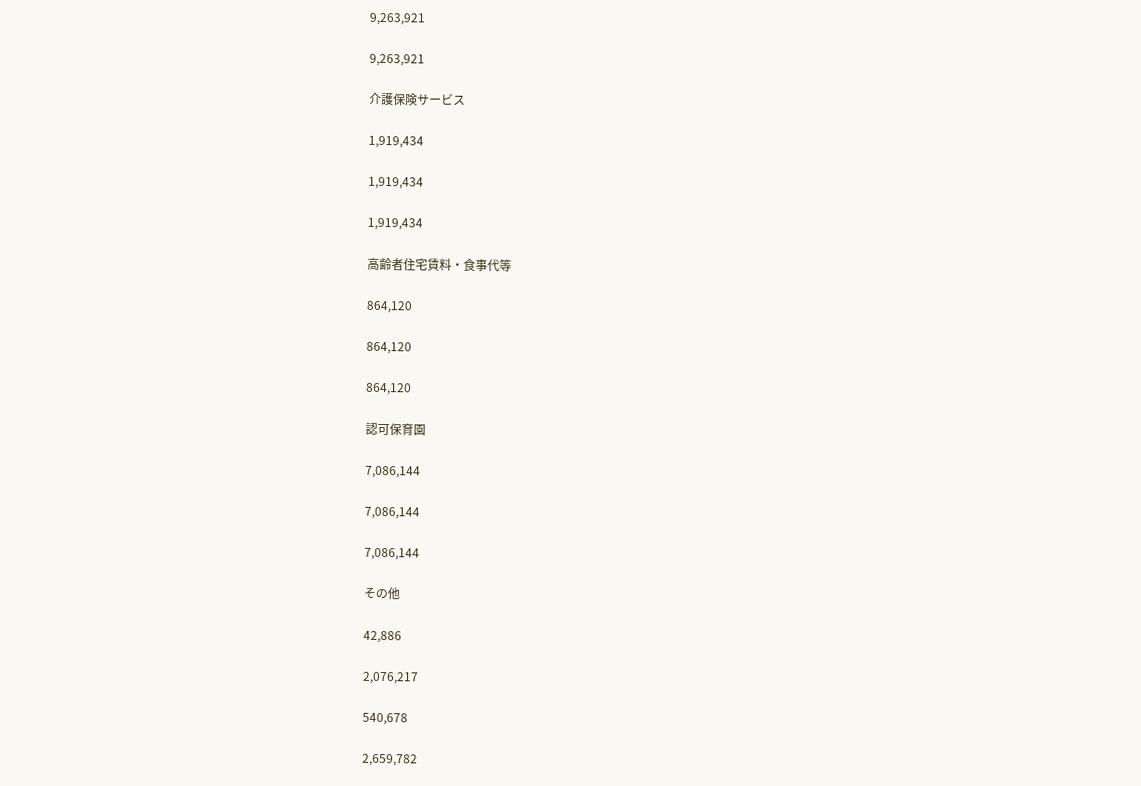9,263,921

9,263,921

介護保険サービス

1,919,434

1,919,434

1,919,434

高齢者住宅賃料・食事代等

864,120

864,120

864,120

認可保育園

7,086,144

7,086,144

7,086,144

その他

42,886

2,076,217

540,678

2,659,782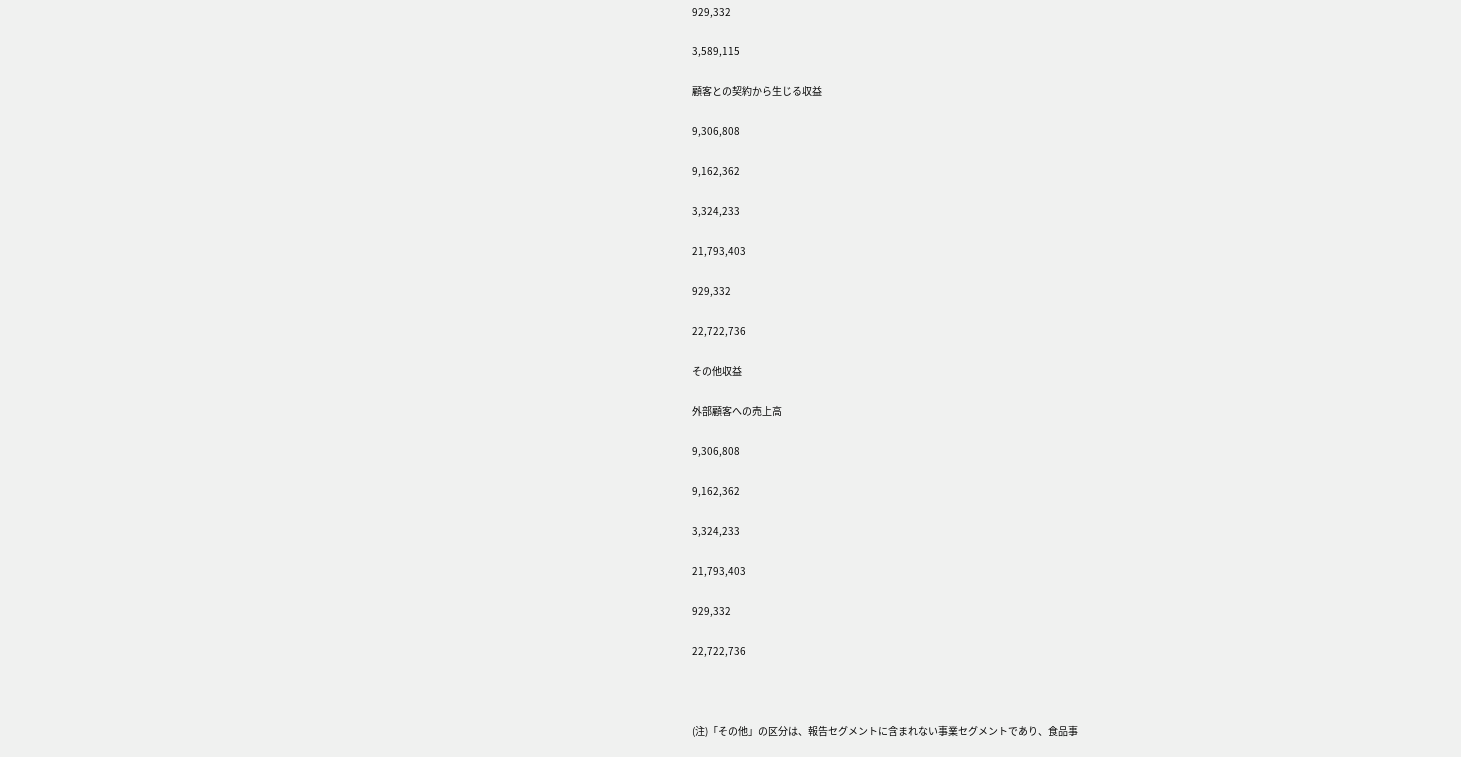929,332

3,589,115

顧客との契約から生じる収益

9,306,808

9,162,362

3,324,233

21,793,403

929,332

22,722,736

その他収益

外部顧客への売上高

9,306,808

9,162,362

3,324,233

21,793,403

929,332

22,722,736



(注)「その他」の区分は、報告セグメントに含まれない事業セグメントであり、食品事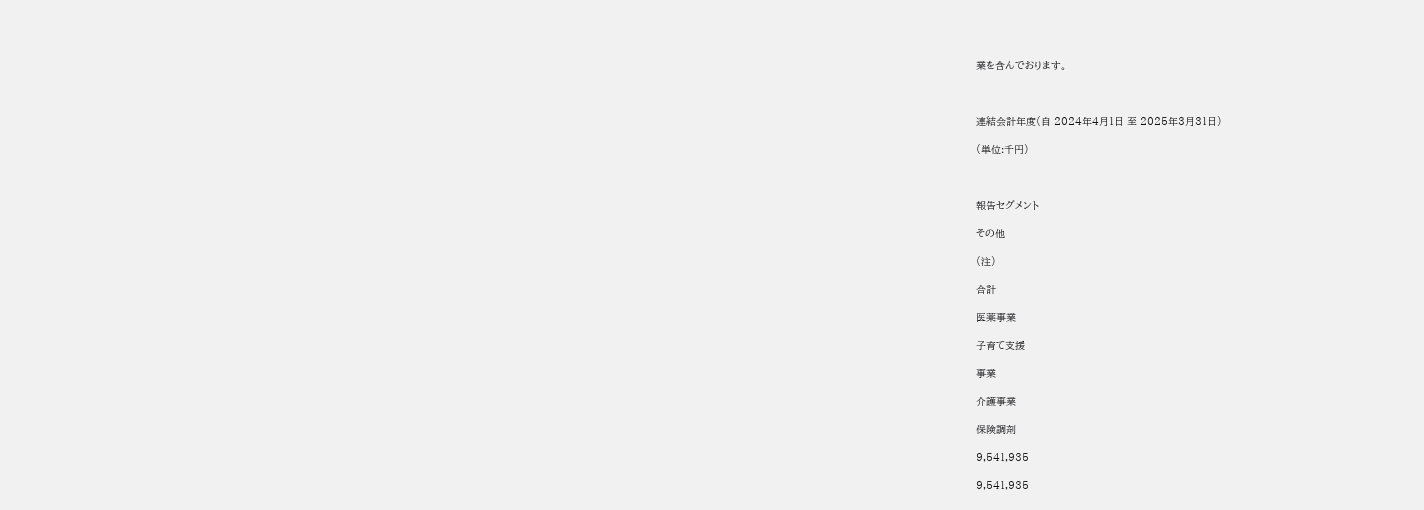業を含んでおります。



連結会計年度(自 2024年4月1日 至 2025年3月31日)

(単位:千円)



報告セグメント

その他

(注)

合計

医薬事業

子育て支援

事業

介護事業

保険調剤

9,541,935

9,541,935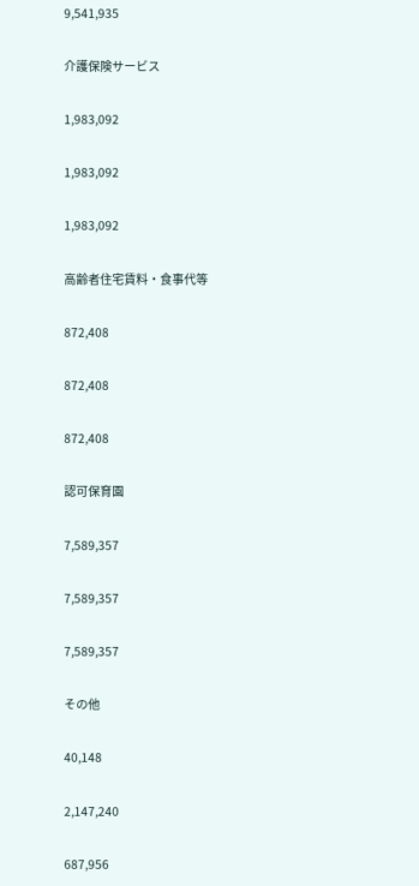9,541,935

介護保険サービス

1,983,092

1,983,092

1,983,092

高齢者住宅賃料・食事代等

872,408

872,408

872,408

認可保育園

7,589,357

7,589,357

7,589,357

その他

40,148

2,147,240

687,956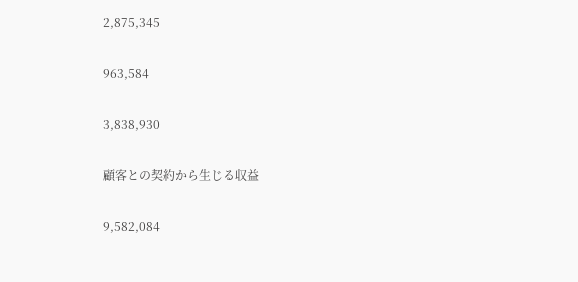2,875,345

963,584

3,838,930

顧客との契約から生じる収益

9,582,084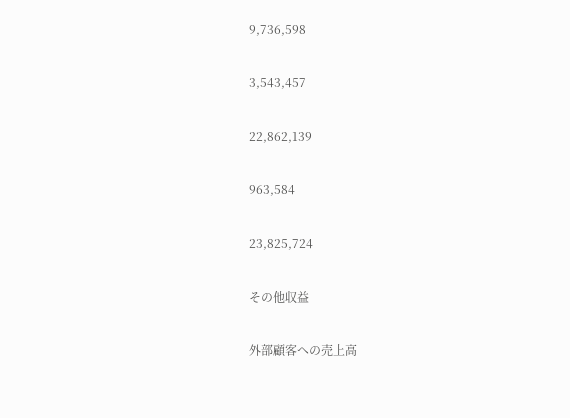9,736,598

3,543,457

22,862,139

963,584

23,825,724

その他収益

外部顧客への売上高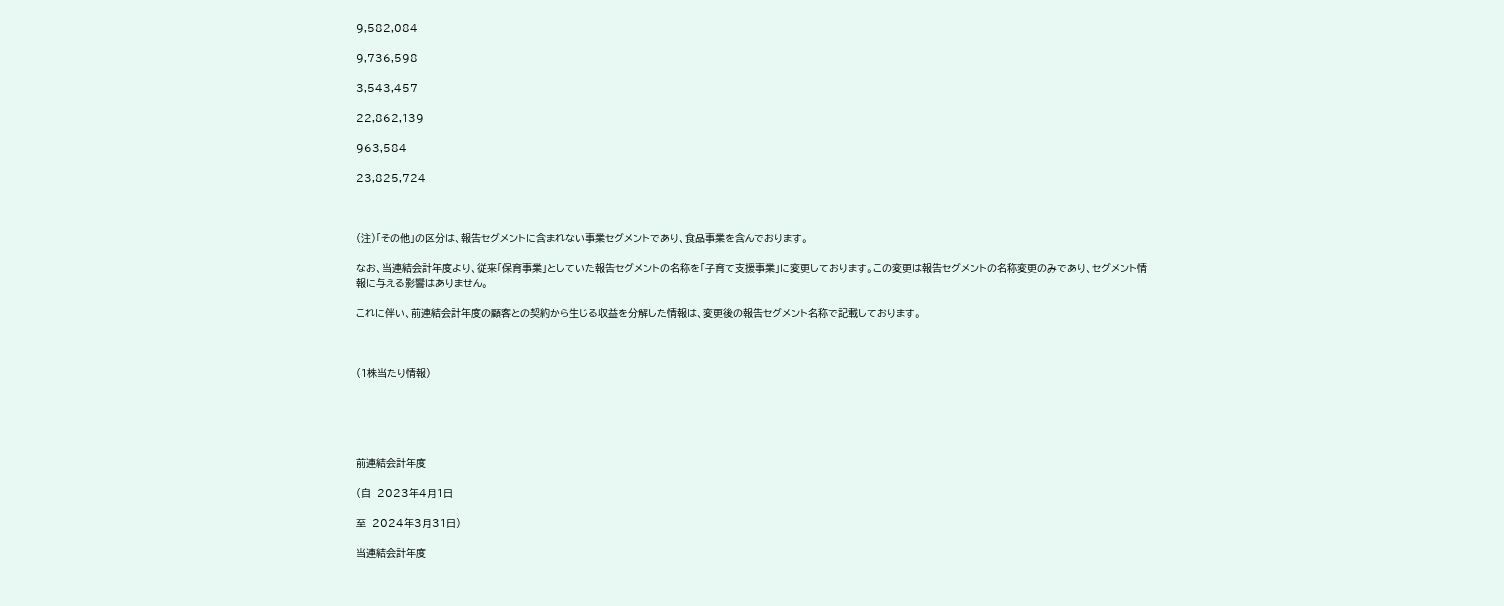9,582,084

9,736,598

3,543,457

22,862,139

963,584

23,825,724



(注)「その他」の区分は、報告セグメントに含まれない事業セグメントであり、食品事業を含んでおります。

なお、当連結会計年度より、従来「保育事業」としていた報告セグメントの名称を「子育て支援事業」に変更しております。この変更は報告セグメントの名称変更のみであり、セグメント情報に与える影響はありません。

これに伴い、前連結会計年度の顧客との契約から生じる収益を分解した情報は、変更後の報告セグメント名称で記載しております。



(1株当たり情報)





前連結会計年度

(自  2023年4月1日

至  2024年3月31日)

当連結会計年度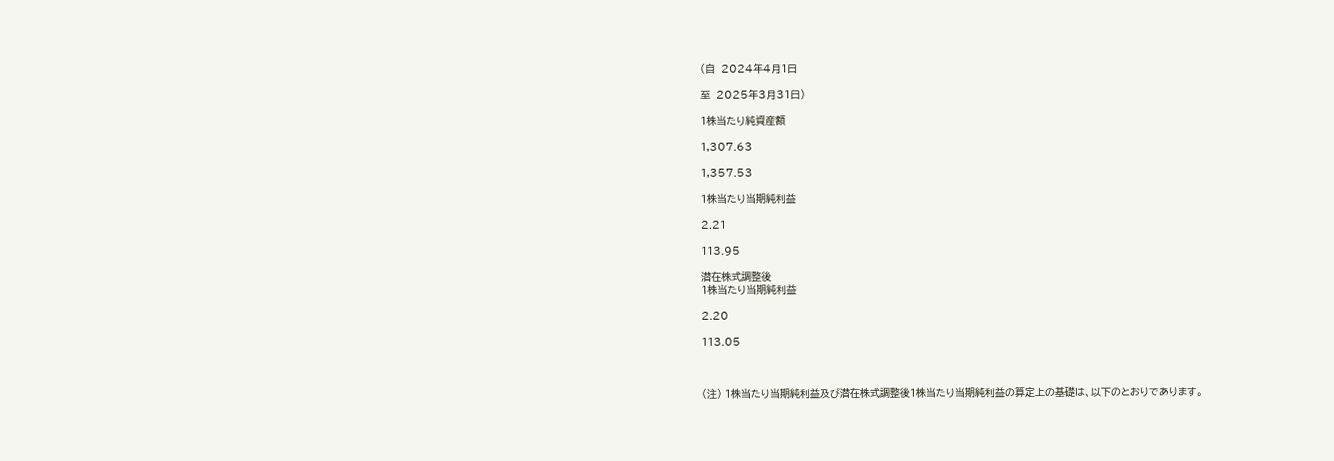(自  2024年4月1日

至  2025年3月31日)

1株当たり純資産額

1,307.63

1,357.53

1株当たり当期純利益

2.21

113.95

潜在株式調整後
1株当たり当期純利益

2.20

113.05



(注) 1株当たり当期純利益及び潜在株式調整後1株当たり当期純利益の算定上の基礎は、以下のとおりであります。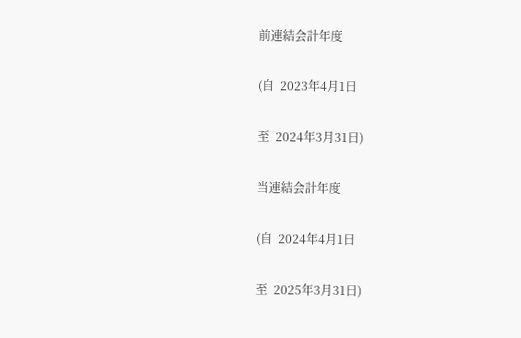前連結会計年度

(自  2023年4月1日

至  2024年3月31日)

当連結会計年度

(自  2024年4月1日

至  2025年3月31日)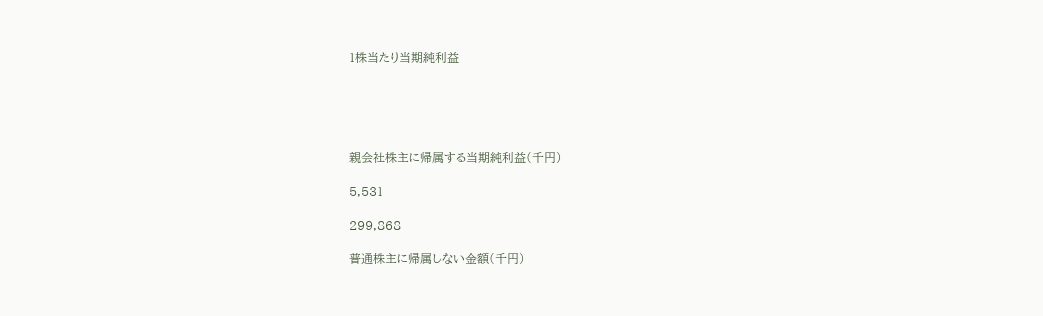1株当たり当期純利益





親会社株主に帰属する当期純利益(千円)

5,531

299,868

普通株主に帰属しない金額(千円)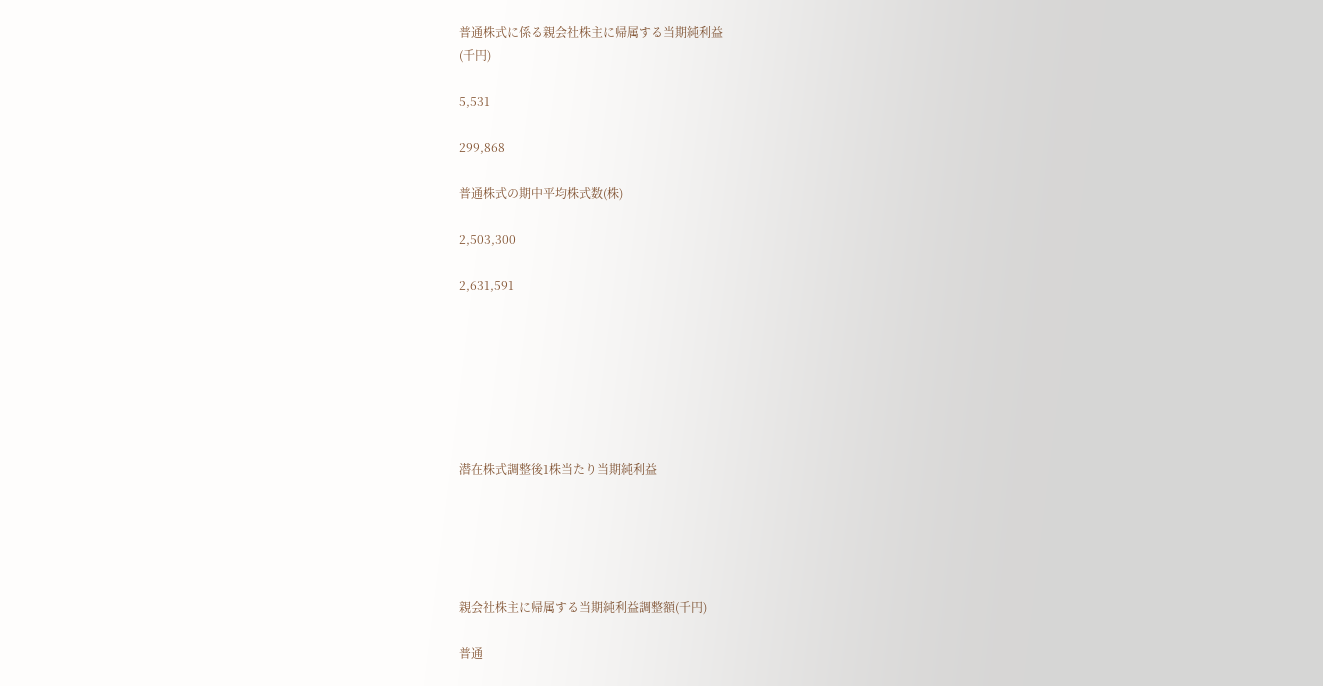普通株式に係る親会社株主に帰属する当期純利益
(千円)

5,531

299,868

普通株式の期中平均株式数(株)

2,503,300

2,631,591







潜在株式調整後1株当たり当期純利益





親会社株主に帰属する当期純利益調整額(千円)

普通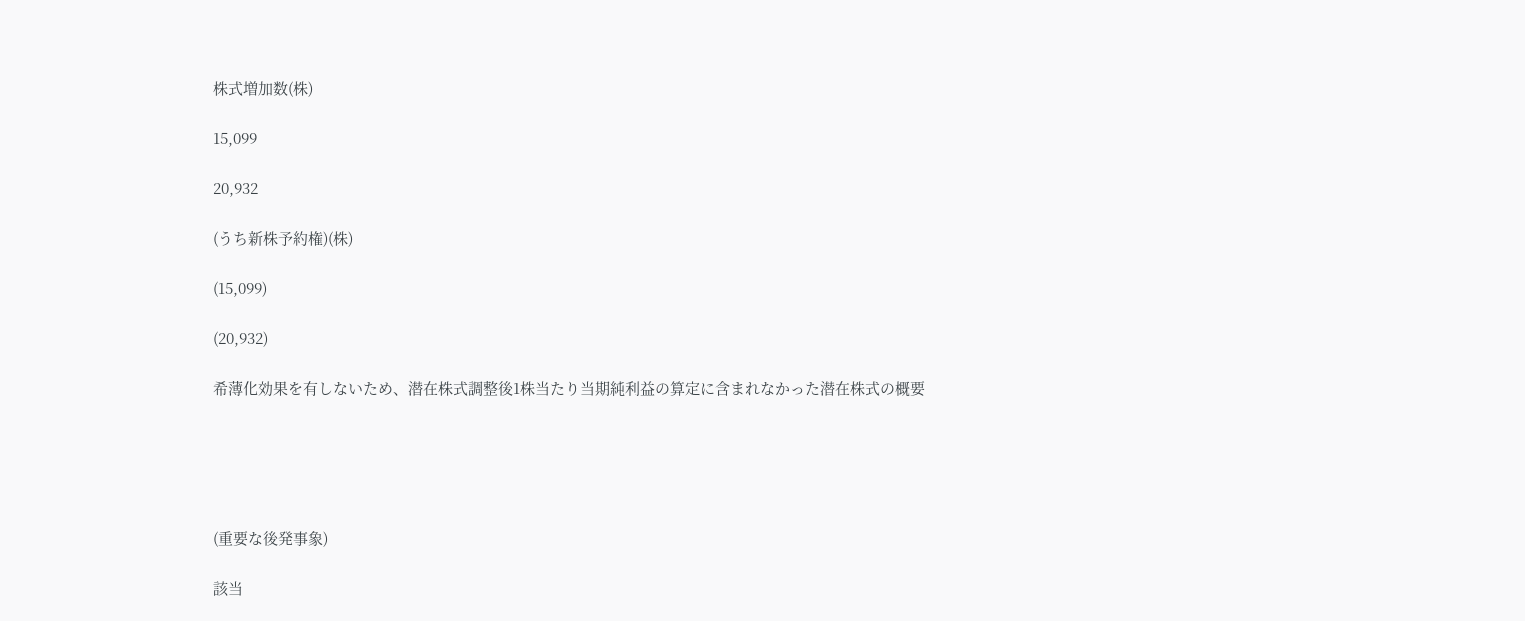株式増加数(株)

15,099

20,932

(うち新株予約権)(株)

(15,099)

(20,932)

希薄化効果を有しないため、潜在株式調整後1株当たり当期純利益の算定に含まれなかった潜在株式の概要





(重要な後発事象)

該当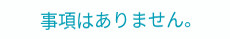事項はありません。